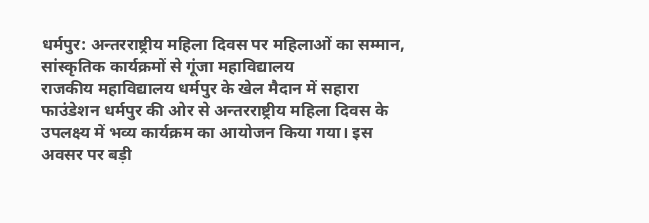धर्मपुर: अन्तरराष्ट्रीय महिला दिवस पर महिलाओं का सम्मान, सांस्कृतिक कार्यक्रमों से गूंजा महाविद्यालय
राजकीय महाविद्यालय धर्मपुर के खेल मैदान में सहारा फाउंडेशन धर्मपुर की ओर से अन्तरराष्ट्रीय महिला दिवस के उपलक्ष्य में भव्य कार्यक्रम का आयोजन किया गया। इस अवसर पर बड़ी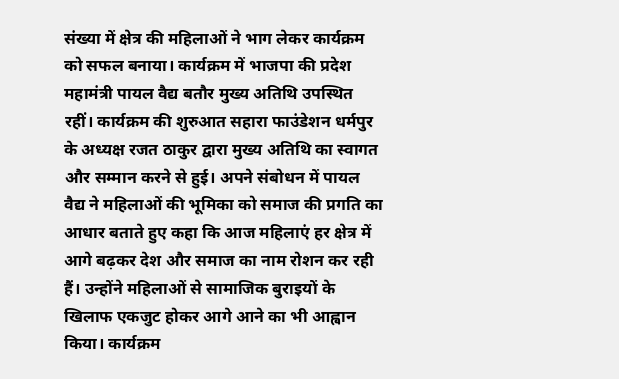संख्या में क्षेत्र की महिलाओं ने भाग लेकर कार्यक्रम को सफल बनाया। कार्यक्रम में भाजपा की प्रदेश महामंत्री पायल वैद्य बतौर मुख्य अतिथि उपस्थित रहीं। कार्यक्रम की शुरुआत सहारा फाउंडेशन धर्मपुर के अध्यक्ष रजत ठाकुर द्वारा मुख्य अतिथि का स्वागत और सम्मान करने से हुई। अपने संबोधन में पायल वैद्य ने महिलाओं की भूमिका को समाज की प्रगति का आधार बताते हुए कहा कि आज महिलाएं हर क्षेत्र में आगे बढ़कर देश और समाज का नाम रोशन कर रही हैं। उन्होंने महिलाओं से सामाजिक बुराइयों के खिलाफ एकजुट होकर आगे आने का भी आह्वान किया। कार्यक्रम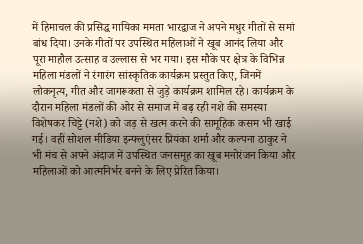में हिमाचल की प्रसिद्ध गायिका ममता भारद्वाज ने अपने मधुर गीतों से समां बांध दिया। उनके गीतों पर उपस्थित महिलाओं ने खूब आनंद लिया और पूरा माहौल उत्साह व उल्लास से भर गया। इस मौके पर क्षेत्र के विभिन्न महिला मंडलों ने रंगारंग सांस्कृतिक कार्यक्रम प्रस्तुत किए, जिनमें लोकनृत्य, गीत और जागरूकता से जुड़े कार्यक्रम शामिल रहे। कार्यक्रम के दौरान महिला मंडलों की ओर से समाज में बढ़ रही नशे की समस्या विशेषकर चिट्टे (नशे) को जड़ से खत्म करने की सामूहिक कसम भी खाई गई। वहीं सोशल मीडिया इन्फ्लुएंसर प्रियंका शर्मा और कल्पना ठाकुर ने भी मंच से अपने अंदाज में उपस्थित जनसमूह का खूब मनोरंजन किया और महिलाओं को आत्मनिर्भर बनने के लिए प्रेरित किया।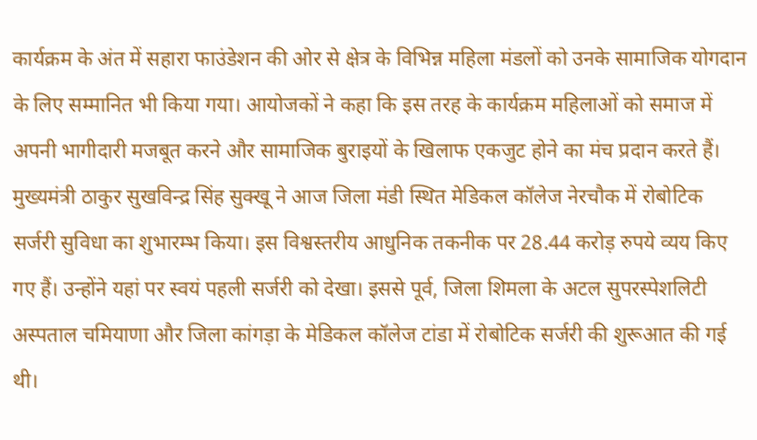कार्यक्रम के अंत में सहारा फाउंडेशन की ओर से क्षेत्र के विभिन्न महिला मंडलों को उनके सामाजिक योगदान के लिए सम्मानित भी किया गया। आयोजकों ने कहा कि इस तरह के कार्यक्रम महिलाओं को समाज में अपनी भागीदारी मजबूत करने और सामाजिक बुराइयों के खिलाफ एकजुट होने का मंच प्रदान करते हैं।
मुख्यमंत्री ठाकुर सुखविन्द्र सिंह सुक्खू ने आज जिला मंडी स्थित मेडिकल कॉलेज नेरचौक में रोबोटिक सर्जरी सुविधा का शुभारम्भ किया। इस विश्वस्तरीय आधुनिक तकनीक पर 28.44 करोड़ रुपये व्यय किए गए हैं। उन्होंने यहां पर स्वयं पहली सर्जरी को देखा। इससे पूर्व, जिला शिमला के अटल सुपरस्पेशलिटी अस्पताल चमियाणा और जिला कांगड़ा के मेडिकल कॉलेज टांडा में रोबोटिक सर्जरी की शुरूआत की गई थी।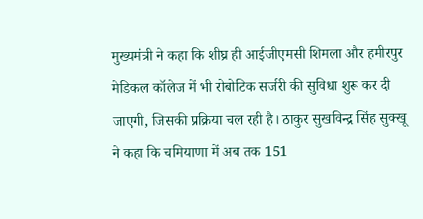मुख्यमंत्री ने कहा कि शीघ्र ही आईजीएमसी शिमला और हमीरपुर मेडिकल कॉलेज में भी रोबोटिक सर्जरी की सुविधा शुरू कर दी जाएगी, जिसकी प्रक्रिया चल रही है। ठाकुर सुखविन्द्र सिंह सुक्खू ने कहा कि चमियाणा में अब तक 151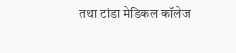तथा टांडा मेडिकल कॉलेज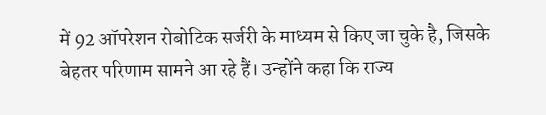में 92 ऑपरेशन रोबोटिक सर्जरी के माध्यम से किए जा चुके है, जिसके बेहतर परिणाम सामने आ रहे हैं। उन्होंने कहा कि राज्य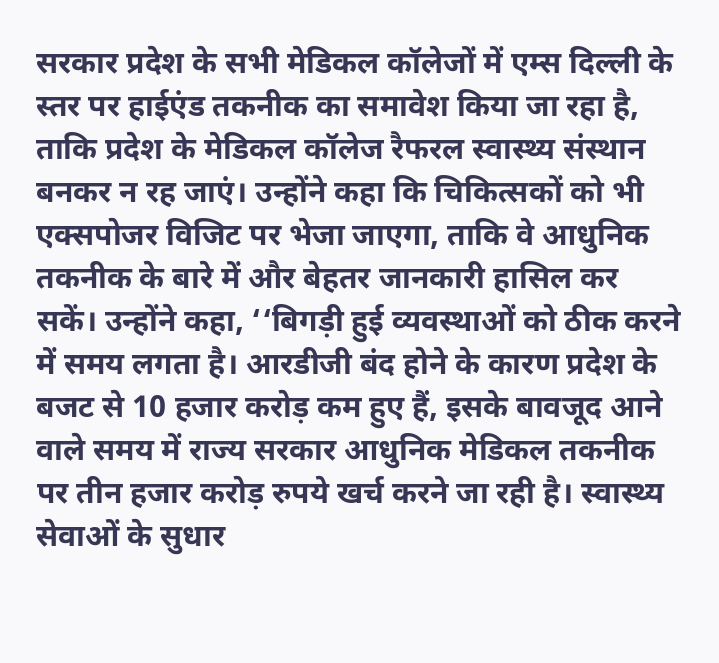सरकार प्रदेश के सभी मेडिकल कॉलेजों में एम्स दिल्ली के स्तर पर हाईएंड तकनीक का समावेश किया जा रहा है, ताकि प्रदेश के मेडिकल कॉलेज रैफरल स्वास्थ्य संस्थान बनकर न रह जाएं। उन्होंने कहा कि चिकित्सकों को भी एक्सपोजर विजिट पर भेजा जाएगा, ताकि वे आधुनिक तकनीक के बारे में और बेहतर जानकारी हासिल कर सकें। उन्होंने कहा, ‘‘बिगड़ी हुई व्यवस्थाओं को ठीक करने में समय लगता है। आरडीजी बंद होने के कारण प्रदेश के बजट से 10 हजार करोड़ कम हुए हैं, इसके बावजूद आने वाले समय में राज्य सरकार आधुनिक मेडिकल तकनीक पर तीन हजार करोड़ रुपये खर्च करने जा रही है। स्वास्थ्य सेवाओं के सुधार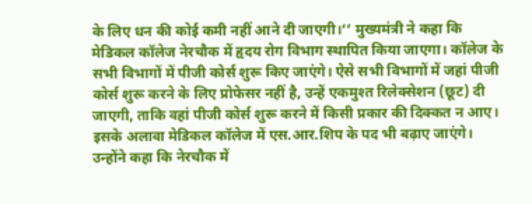के लिए धन की कोई कमी नहीं आने दी जाएगी।’’ मुख्यमंत्री ने कहा कि मेडिकल कॉलेज नेरचौक में हृदय रोग विभाग स्थापित किया जाएगा। कॉलेज के सभी विभागों में पीजी कोर्स शुरू किए जाएंगे। ऐसे सभी विभागों में जहां पीजी कोर्स शुरू करने के लिए प्रोफेसर नहीं है, उन्हें एकमुश्त रिलेक्सेशन (छूट) दी जाएगी, ताकि वहां पीजी कोर्स शुरू करने में किसी प्रकार की दिक्कत न आए। इसके अलावा मेडिकल कॉलेज में एस.आर.शिप के पद भी बढ़ाए जाएंगे। उन्होंने कहा कि नेरचौक में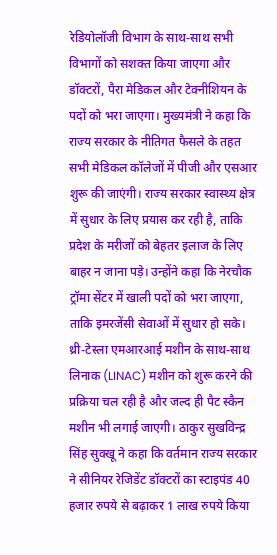रेडियोलॉजी विभाग के साथ-साथ सभी विभागों को सशक्त किया जाएगा और डॉक्टरों, पैरा मेडिकल और टेक्नीशियन के पदों को भरा जाएगा। मुख्यमंत्री ने कहा कि राज्य सरकार के नीतिगत फैसले के तहत सभी मेडिकल कॉलेजों में पीजी और एसआर शुरू की जाएंगी। राज्य सरकार स्वास्थ्य क्षेत्र में सुधार के लिए प्रयास कर रही है, ताकि प्रदेश के मरीजों को बेहतर इलाज के लिए बाहर न जाना पड़े। उन्होंने कहा कि नेरचौक ट्रॉमा सेंटर में खाली पदों को भरा जाएगा, ताकि इमरजेंसी सेवाओं में सुधार हो सके। थ्री-टेस्ला एमआरआई मशीन के साथ-साथ लिनाक (LINAC) मशीन को शुरू करने की प्रक्रिया चल रही है और जल्द ही पैट स्कैन मशीन भी लगाई जाएगी। ठाकुर सुखविन्द्र सिंह सुक्खू ने कहा कि वर्तमान राज्य सरकार ने सीनियर रेजिडेंट डॉक्टरों का स्टाइपंड 40 हजार रुपये से बढ़ाकर 1 लाख रुपये किया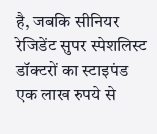है, जबकि सीनियर रेजिडेंट सुपर स्पेशलिस्ट डॉक्टरों का स्टाइपंड एक लाख रुपये से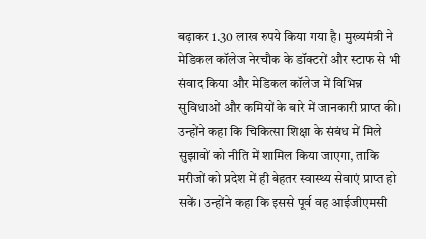बढ़ाकर 1.30 लाख रुपये किया गया है। मुख्यमंत्री ने मेडिकल कॉलेज नेरचौक के डॉक्टरों और स्टाफ से भी संवाद किया और मेडिकल कॉलेज में विभिन्न सुविधाओं और कमियों के बारे में जानकारी प्राप्त की। उन्होंने कहा कि चिकित्सा शिक्षा के संबंध में मिले सुझावों को नीति में शामिल किया जाएगा, ताकि मरीजों को प्रदेश में ही बेहतर स्वास्थ्य सेवाएं प्राप्त हो सकें। उन्होंने कहा कि इससे पूर्व वह आईजीएमसी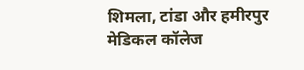शिमला, टांडा और हमीरपुर मेडिकल कॉलेज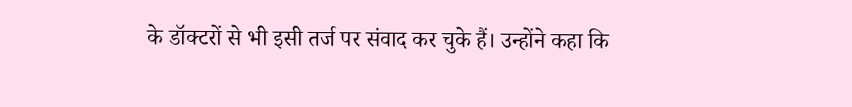के डॉक्टरों से भी इसी तर्ज पर संवाद कर चुके हैं। उन्होंने कहा कि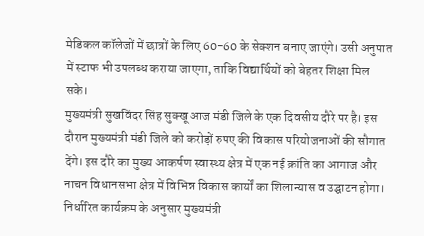मेडिकल कॉलेजों में छात्रों के लिए 60-60 के सेक्शन बनाए जाएंगे। उसी अनुपात में स्टाफ भी उपलब्ध कराया जाएगा, ताकि विद्यार्थियों को बेहतर शिक्षा मिल सके।
मुख्यमंत्री सुखविंदर सिंह सुक्खू आज मंडी जिले के एक दिवसीय दौरे पर है। इस दौरान मुख्यमंत्री मंडी जिले को करोड़ों रुपए की विकास परियोजनाओं की सौगात देंगे। इस दौरे का मुख्य आकर्षण स्वास्थ्य क्षेत्र में एक नई क्रांति का आगाज और नाचन विधानसभा क्षेत्र में विभिन्न विकास कार्यों का शिलान्यास व उद्घाटन होगा। निर्धारित कार्यक्रम के अनुसार मुख्यमंत्री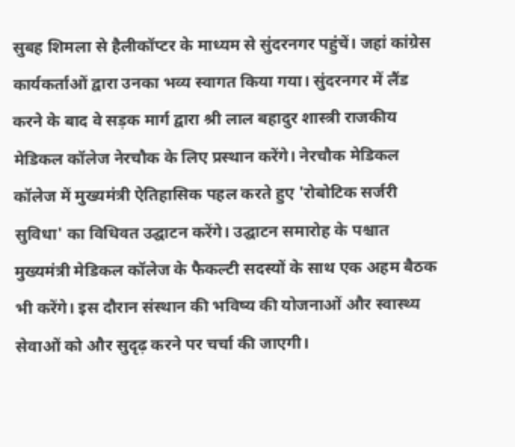सुबह शिमला से हैलीकॉप्टर के माध्यम से सुंदरनगर पहुंचें। जहां कांग्रेस कार्यकर्ताओं द्वारा उनका भव्य स्वागत किया गया। सुंदरनगर में लैंड करने के बाद वे सड़क मार्ग द्वारा श्री लाल बहादुर शास्त्री राजकीय मेडिकल कॉलेज नेरचौक के लिए प्रस्थान करेंगे। नेरचौक मेडिकल कॉलेज में मुख्यमंत्री ऐतिहासिक पहल करते हुए 'रोबोटिक सर्जरी सुविधा' का विधिवत उद्घाटन करेंगे। उद्घाटन समारोह के पश्चात मुख्यमंत्री मेडिकल कॉलेज के फैकल्टी सदस्यों के साथ एक अहम बैठक भी करेंगे। इस दौरान संस्थान की भविष्य की योजनाओं और स्वास्थ्य सेवाओं को और सुदृढ़ करने पर चर्चा की जाएगी।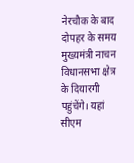नेरचौक के बाद दोपहर के समय मुख्यमंत्री नाचन विधानसभा क्षेत्र के दियारगी पहुंचेंगे। यहां सीएम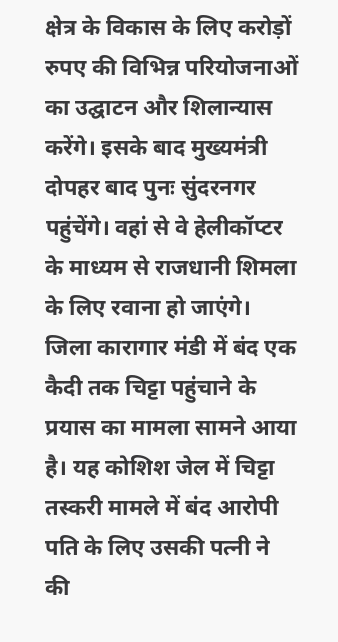क्षेत्र के विकास के लिए करोड़ों रुपए की विभिन्न परियोजनाओं का उद्घाटन और शिलान्यास करेंगे। इसके बाद मुख्यमंत्री दोपहर बाद पुनः सुंदरनगर पहुंचेंगे। वहां से वे हेलीकॉप्टर के माध्यम से राजधानी शिमला के लिए रवाना हो जाएंगे।
जिला कारागार मंडी में बंद एक कैदी तक चिट्टा पहुंचाने के प्रयास का मामला सामने आया है। यह कोशिश जेल में चिट्टा तस्करी मामले में बंद आरोपी पति के लिए उसकी पत्नी ने की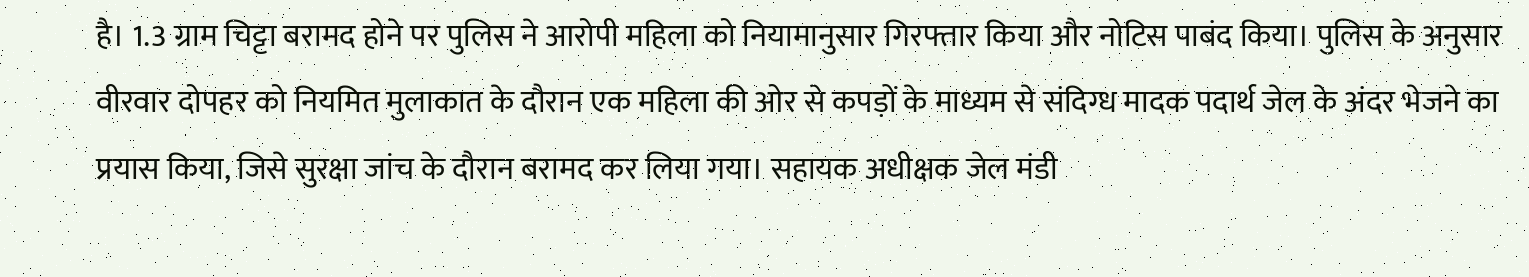है। 1.3 ग्राम चिट्टा बरामद होने पर पुलिस ने आरोपी महिला को नियामानुसार गिरफ्तार किया और नोटिस पाबंद किया। पुलिस के अनुसार वीरवार दोपहर को नियमित मुलाकात के दौरान एक महिला की ओर से कपड़ों के माध्यम से संदिग्ध मादक पदार्थ जेल के अंदर भेजने का प्रयास किया, जिसे सुरक्षा जांच के दौरान बरामद कर लिया गया। सहायक अधीक्षक जेल मंडी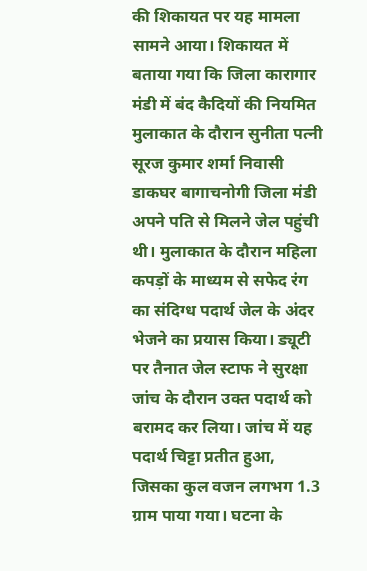की शिकायत पर यह मामला सामने आया। शिकायत में बताया गया कि जिला कारागार मंडी में बंद कैदियों की नियमित मुलाकात के दौरान सुनीता पत्नी सूरज कुमार शर्मा निवासी डाकघर बागाचनोगी जिला मंडी अपने पति से मिलने जेल पहुंची थी। मुलाकात के दौरान महिला कपड़ों के माध्यम से सफेद रंग का संदिग्ध पदार्थ जेल के अंदर भेजने का प्रयास किया। ड्यूटी पर तैनात जेल स्टाफ ने सुरक्षा जांच के दौरान उक्त पदार्थ को बरामद कर लिया। जांच में यह पदार्थ चिट्टा प्रतीत हुआ, जिसका कुल वजन लगभग 1.3 ग्राम पाया गया। घटना के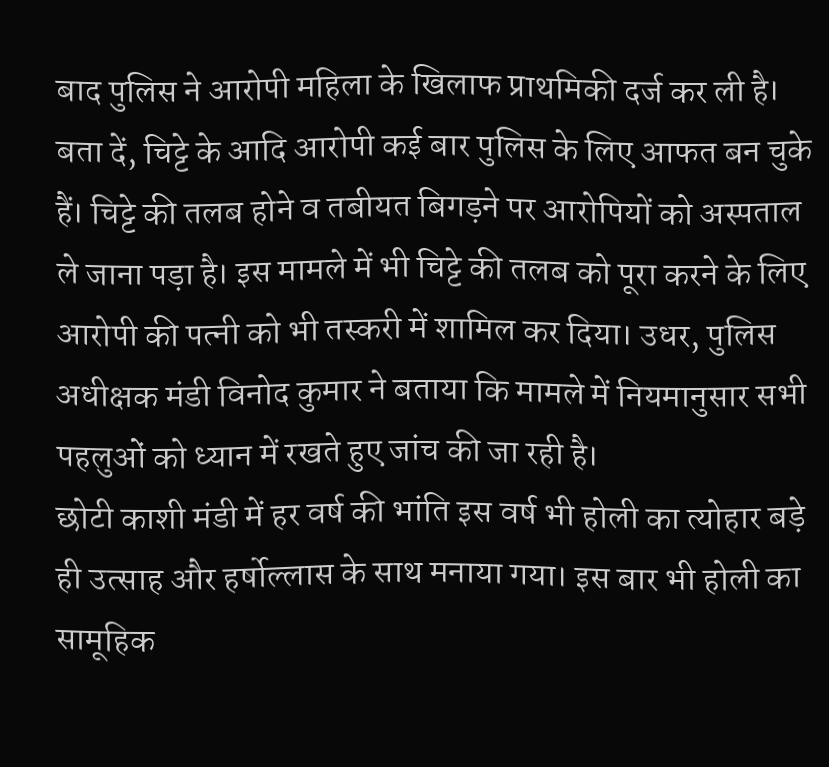बाद पुलिस ने आरोपी महिला के खिलाफ प्राथमिकी दर्ज कर ली है। बता दें, चिट्टे के आदि आरोपी कई बार पुलिस के लिए आफत बन चुके हैं। चिट्टे की तलब होने व तबीयत बिगड़ने पर आरोपियों को अस्पताल ले जाना पड़ा है। इस मामले में भी चिट्टे की तलब को पूरा करने के लिए आरोपी की पत्नी को भी तस्करी में शामिल कर दिया। उधर, पुलिस अधीक्षक मंडी विनोद कुमार ने बताया कि मामले में नियमानुसार सभी पहलुओं को ध्यान में रखते हुए जांच की जा रही है।
छोटी काशी मंडी में हर वर्ष की भांति इस वर्ष भी होली का त्योहार बड़े ही उत्साह और हर्षोल्लास के साथ मनाया गया। इस बार भी होली का सामूहिक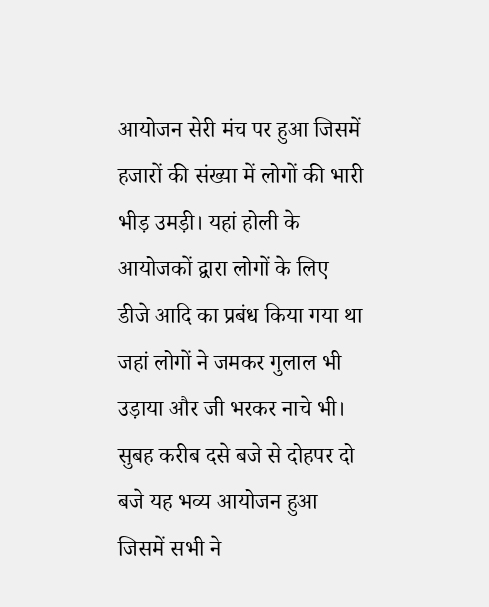आयोजन सेरी मंच पर हुआ जिसमें हजारों की संख्या में लोगों की भारी भीड़ उमड़ी। यहां होली के आयोजकों द्वारा लोगों के लिए डीजे आदि का प्रबंध किया गया था जहां लोगों ने जमकर गुलाल भी उड़ाया और जी भरकर नाचे भी। सुबह करीब दसे बजे से दोहपर दो बजे यह भव्य आयोजन हुआ जिसमें सभी ने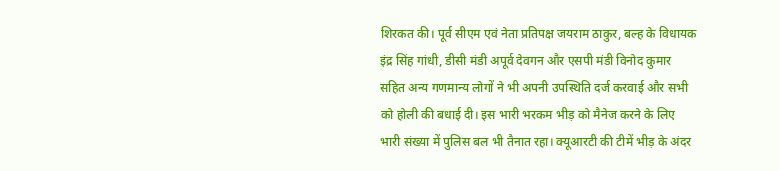शिरकत की। पूर्व सीएम एवं नेता प्रतिपक्ष जयराम ठाकुर, बल्ह के विधायक इंद्र सिंह गांधी, डीसी मंडी अपूर्व देवगन और एसपी मंडी विनोद कुमार सहित अन्य गणमान्य लोगों ने भी अपनी उपस्थिति दर्ज करवाई और सभी को होली की बधाई दी। इस भारी भरकम भीड़ को मैनेज करने के लिए भारी संख्या में पुलिस बल भी तैनात रहा। क्यूआरटी की टीमें भीड़ के अंदर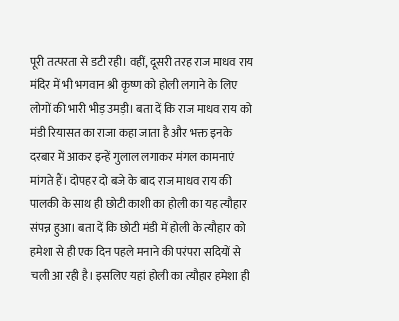पूरी तत्परता से डटी रही। वहीं, दूसरी तरह राज माधव राय मंदिर में भी भगवान श्री कृष्ण को होली लगाने के लिए लोगों की भारी भीड़ उमड़ी। बता दें कि राज माधव राय को मंडी रियासत का राजा कहा जाता है और भक्त इनके दरबार में आकर इन्हें गुलाल लगाकर मंगल कामनाएं मांगते हैं। दोपहर दो बजे के बाद राज माधव राय की पालकी के साथ ही छोटी काशी का होली का यह त्यौहार संपन्न हुआ। बता दें कि छोटी मंडी में होली के त्यौहार को हमेशा से ही एक दिन पहले मनाने की परंपरा सदियों से चली आ रही है। इसलिए यहां होली का त्यौहार हमेशा ही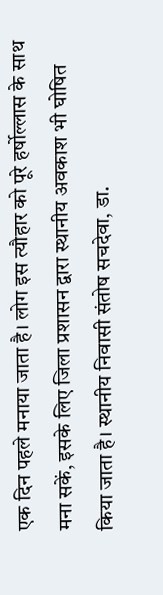एक दिन पहले मनाया जाता है। लोग इस त्यौहार को पूरे हर्षोल्लास के साथ मना सकें, इसके लिए जिला प्रशासन द्वारा स्थानीय अवकाश भी घोषित किया जाता है। स्थानीय निवासी संतोष सचदेवा, डा.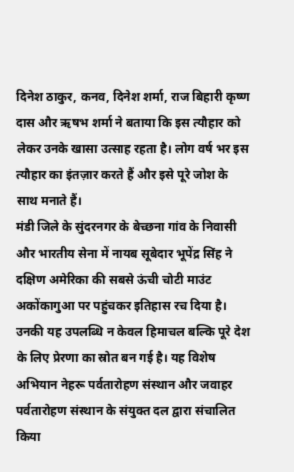दिनेश ठाकुर, कनव, दिनेश शर्मा, राज बिहारी कृष्ण दास और ऋषभ शर्मा ने बताया कि इस त्यौहार को लेकर उनके खासा उत्साह रहता है। लोग वर्ष भर इस त्यौहार का इंतज़ार करते हैं और इसे पूरे जोश के साथ मनाते हैं।
मंडी जिले के सुंदरनगर के बेच्छना गांव के निवासी और भारतीय सेना में नायब सूबेदार भूपेंद्र सिंह ने दक्षिण अमेरिका की सबसे ऊंची चोटी माउंट अकोंकागुआ पर पहुंचकर इतिहास रच दिया है। उनकी यह उपलब्धि न केवल हिमाचल बल्कि पूरे देश के लिए प्रेरणा का स्रोत बन गई है। यह विशेष अभियान नेहरू पर्वतारोहण संस्थान और जवाहर पर्वतारोहण संस्थान के संयुक्त दल द्वारा संचालित किया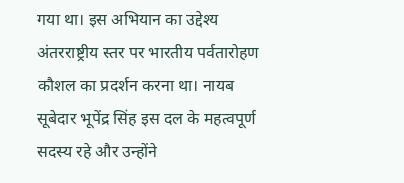गया था। इस अभियान का उद्देश्य अंतरराष्ट्रीय स्तर पर भारतीय पर्वतारोहण कौशल का प्रदर्शन करना था। नायब सूबेदार भूपेंद्र सिंह इस दल के महत्वपूर्ण सदस्य रहे और उन्होंने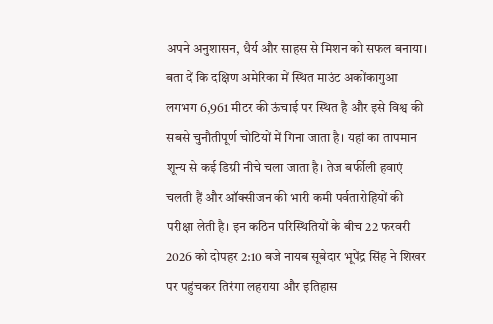अपने अनुशासन, धैर्य और साहस से मिशन को सफल बनाया। बता दें कि दक्षिण अमेरिका में स्थित माउंट अकोंकागुआ लगभग 6,961 मीटर की ऊंचाई पर स्थित है और इसे विश्व की सबसे चुनौतीपूर्ण चोटियों में गिना जाता है। यहां का तापमान शून्य से कई डिग्री नीचे चला जाता है। तेज बर्फीली हवाएं चलती हैं और ऑक्सीजन की भारी कमी पर्वतारोहियों की परीक्षा लेती है। इन कठिन परिस्थितियों के बीच 22 फरवरी 2026 को दोपहर 2:10 बजे नायब सूबेदार भूपेंद्र सिंह ने शिखर पर पहुंचकर तिरंगा लहराया और इतिहास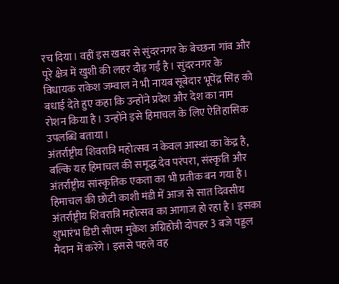रच दिया। वहीं इस खबर से सुंदरनगर के बेच्छना गांव और पूरे क्षेत्र में खुशी की लहर दौड़ गई है। सुंदरनगर के विधायक राकेश जम्वाल ने भी नायब सूबेदार भूपेंद्र सिंह को बधाई देते हुए कहा कि उन्होंने प्रदेश और देश का नाम रोशन किया है। उन्होंने इसे हिमाचल के लिए ऐतिहासिक उपलब्धि बताया।
अंतर्राष्ट्रीय शिवरात्रि महोत्सव न केवल आस्था का केंद्र है, बल्कि यह हिमाचल की समृद्ध देव परंपरा, संस्कृति और अंतर्राष्ट्रीय सांस्कृतिक एकता का भी प्रतीक बन गया है। हिमाचल की छोटी काशी मंडी में आज से सात दिवसीय अंतर्राष्ट्रीय शिवरात्रि महोत्सव का आगाज हो रहा है। इसका शुभारंभ डिप्टी सीएम मुकेश अग्निहोत्री दोपहर 3 बजे पड्डल मैदान में करेंगे। इससे पहले वह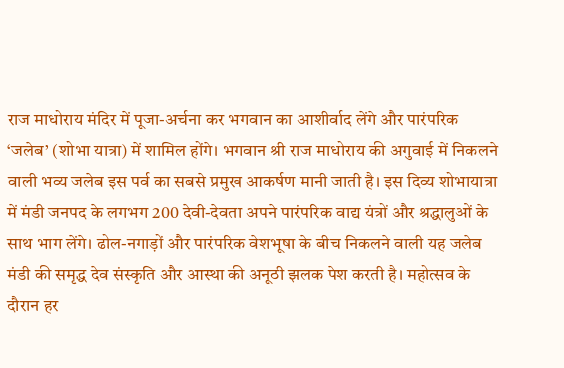राज माधोराय मंदिर में पूजा-अर्चना कर भगवान का आशीर्वाद लेंगे और पारंपरिक ‘जलेब’ (शोभा यात्रा) में शामिल होंगे। भगवान श्री राज माधोराय की अगुवाई में निकलने वाली भव्य जलेब इस पर्व का सबसे प्रमुख आकर्षण मानी जाती है। इस दिव्य शोभायात्रा में मंडी जनपद के लगभग 200 देवी-देवता अपने पारंपरिक वाद्य यंत्रों और श्रद्धालुओं के साथ भाग लेंगे। ढोल-नगाड़ों और पारंपरिक वेशभूषा के बीच निकलने वाली यह जलेब मंडी की समृद्ध देव संस्कृति और आस्था की अनूठी झलक पेश करती है। महोत्सव के दौरान हर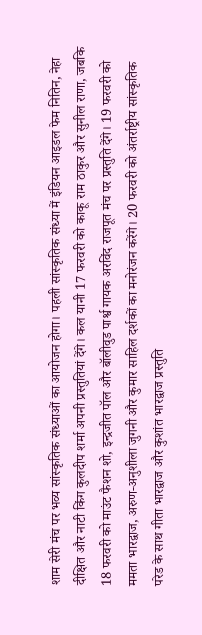शाम सेरी मंच पर भव्य सांस्कृतिक संध्याओं का आयोजन होगा। पहली सांस्कृतिक संध्या में इंडियन आइडल फेम नितिन, नेहा दीक्षित और नाटी किंग कुलदीप शर्मा अपनी प्रस्तुतियां देंगे। कल यानी 17 फरवरी को काकू राम ठाकुर और सुनील राणा, जबकि 18 फरवरी को माउंट फैशन शो, इन्द्रजीत पॉल और बॉलीवुड पार्श्व गायक अरविंद राजपूत मंच पर प्रस्तुति देंगे। 19 फरवरी को ममता भारद्वाज, अरुण-अनुशीला जुगनी और कुमार साहिल दर्शकों का मनोरंजन करेंगे। 20 फरवरी को अंतर्राष्ट्रीय सांस्कृतिक परेड के साथ गीता भारद्वाज और कुशांत भारद्वाज प्रस्तुति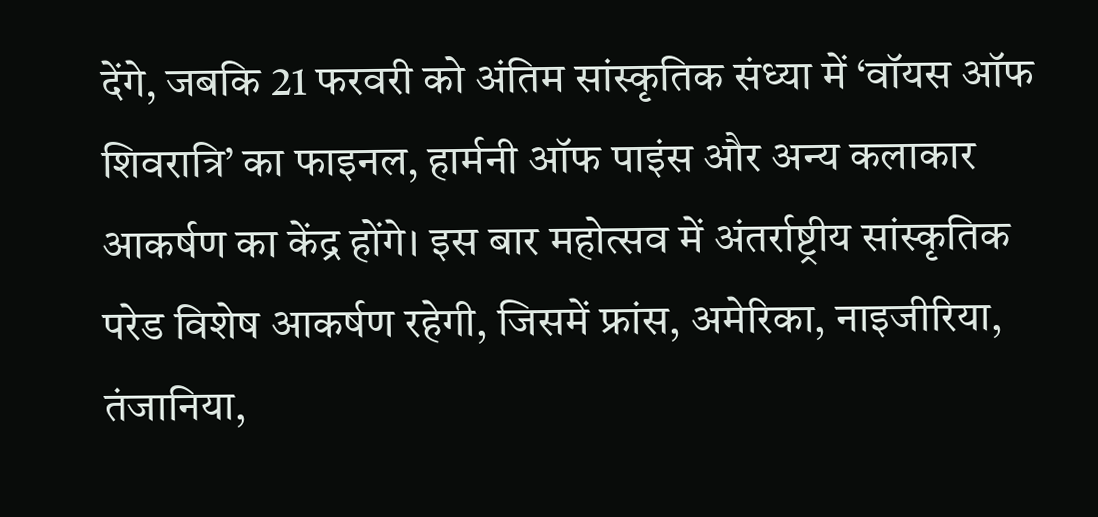देंगे, जबकि 21 फरवरी को अंतिम सांस्कृतिक संध्या में ‘वॉयस ऑफ शिवरात्रि’ का फाइनल, हार्मनी ऑफ पाइंस और अन्य कलाकार आकर्षण का केंद्र होंगे। इस बार महोत्सव में अंतर्राष्ट्रीय सांस्कृतिक परेड विशेष आकर्षण रहेगी, जिसमें फ्रांस, अमेरिका, नाइजीरिया, तंजानिया,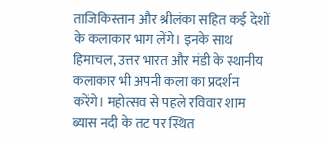ताजिकिस्तान और श्रीलंका सहित कई देशों के कलाकार भाग लेंगे। इनके साथ हिमाचल, उत्तर भारत और मंडी के स्थानीय कलाकार भी अपनी कला का प्रदर्शन करेंगे। महोत्सव से पहले रविवार शाम ब्यास नदी के तट पर स्थित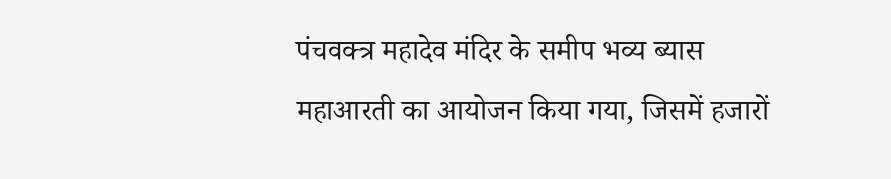पंचवक्त्र महादेव मंदिर के समीप भव्य ब्यास महाआरती का आयोजन किया गया, जिसमें हजारों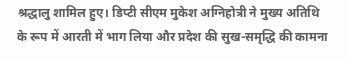श्रद्धालु शामिल हुए। डिप्टी सीएम मुकेश अग्निहोत्री ने मुख्य अतिथि के रूप में आरती में भाग लिया और प्रदेश की सुख-समृद्धि की कामना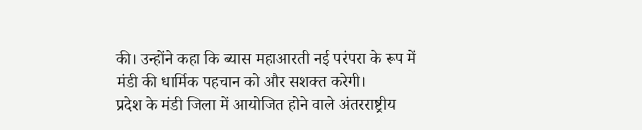की। उन्होंने कहा कि ब्यास महाआरती नई परंपरा के रूप में मंडी की धार्मिक पहचान को और सशक्त करेगी।
प्रदेश के मंडी जिला में आयोजित होने वाले अंतरराष्ट्रीय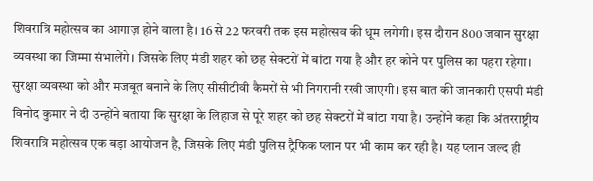शिवरात्रि महोत्सव का आगाज़ होने वाला है। 16 से 22 फरवरी तक इस महोत्सव की धूम लगेगी। इस दौरान 800 जवान सुरक्षा व्यवस्था का जिम्मा संभालेंगे। जिसके लिए मंडी शहर को छह सेक्टरों में बांटा गया है और हर कोने पर पुलिस का पहरा रहेगा। सुरक्षा व्यवस्था को और मजबूत बनाने के लिए सीसीटीवी कैमरों से भी निगरानी रखी जाएगी। इस बात की जानकारी एसपी मंडी विनोद कुमार ने दी उन्होंने बताया कि सुरक्षा के लिहाज से पूरे शहर को छह सेक्टरों में बांटा गया है। उन्होंने कहा कि अंतरराष्ट्रीय शिवरात्रि महोत्सव एक बड़ा आयोजन है, जिसके लिए मंडी पुलिस ट्रैफिक प्लान पर भी काम कर रही है। यह प्लान जल्द ही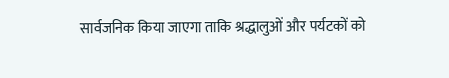सार्वजनिक किया जाएगा ताकि श्रद्धालुओं और पर्यटकों को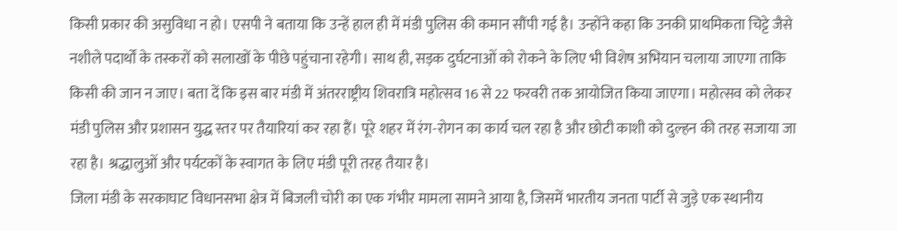किसी प्रकार की असुविधा न हो। एसपी ने बताया कि उन्हें हाल ही में मंडी पुलिस की कमान सौंपी गई है। उन्होंने कहा कि उनकी प्राथमिकता चिट्टे जैसे नशीले पदार्थों के तस्करों को सलाखों के पीछे पहुंचाना रहेगी। साथ ही, सड़क दुर्घटनाओं को रोकने के लिए भी विशेष अभियान चलाया जाएगा ताकि किसी की जान न जाए। बता दें कि इस बार मंडी में अंतरराष्ट्रीय शिवरात्रि महोत्सव 16 से 22 फरवरी तक आयोजित किया जाएगा। महोत्सव को लेकर मंडी पुलिस और प्रशासन युद्ध स्तर पर तैयारियां कर रहा हैं। पूरे शहर में रंग-रोगन का कार्य चल रहा है और छोटी काशी को दुल्हन की तरह सजाया जा रहा है। श्रद्धालुओं और पर्यटकों के स्वागत के लिए मंडी पूरी तरह तैयार है।
जिला मंडी के सरकाघाट विधानसभा क्षेत्र में बिजली चोरी का एक गंभीर मामला सामने आया है, जिसमें भारतीय जनता पार्टी से जुड़े एक स्थानीय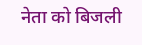नेता को बिजली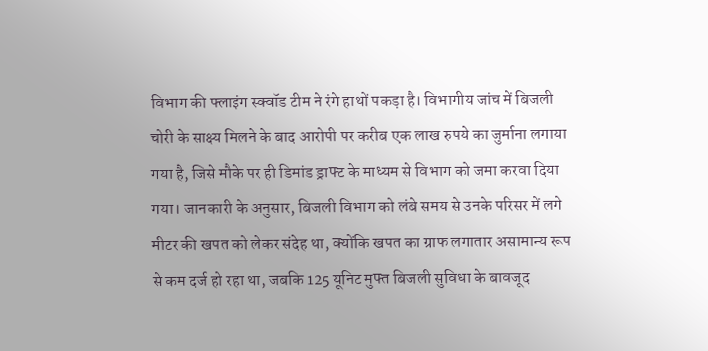विभाग की फ्लाइंग स्क्वॉड टीम ने रंगे हाथों पकड़ा है। विभागीय जांच में बिजली चोरी के साक्ष्य मिलने के बाद आरोपी पर करीब एक लाख रुपये का जुर्माना लगाया गया है, जिसे मौके पर ही डिमांड ड्राफ्ट के माध्यम से विभाग को जमा करवा दिया गया। जानकारी के अनुसार, बिजली विभाग को लंबे समय से उनके परिसर में लगे मीटर की खपत को लेकर संदेह था, क्योंकि खपत का ग्राफ लगातार असामान्य रूप से कम दर्ज हो रहा था, जबकि 125 यूनिट मुफ्त बिजली सुविधा के बावजूद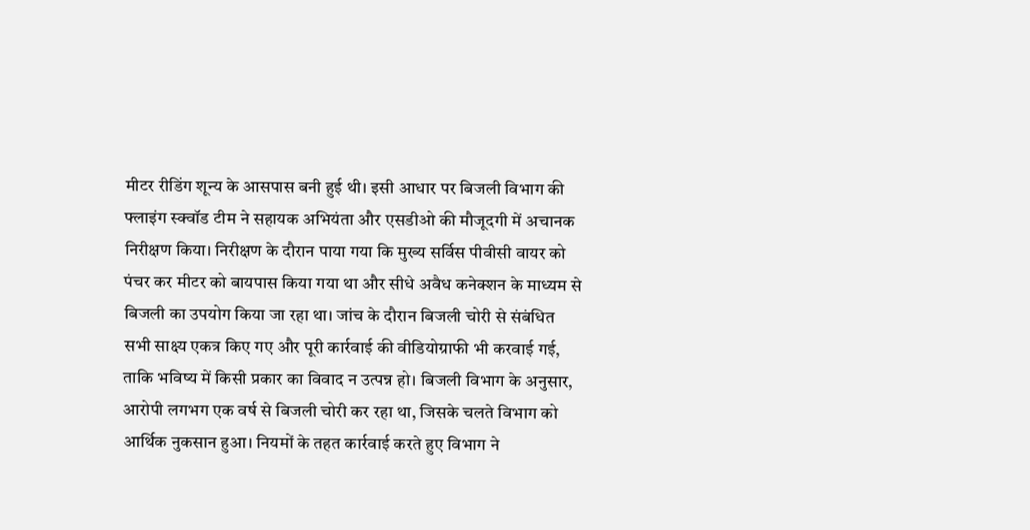मीटर रीडिंग शून्य के आसपास बनी हुई थी। इसी आधार पर बिजली विभाग की फ्लाइंग स्क्वॉड टीम ने सहायक अभियंता और एसडीओ की मौजूदगी में अचानक निरीक्षण किया। निरीक्षण के दौरान पाया गया कि मुख्य सर्विस पीवीसी वायर को पंचर कर मीटर को बायपास किया गया था और सीधे अवैध कनेक्शन के माध्यम से बिजली का उपयोग किया जा रहा था। जांच के दौरान बिजली चोरी से संबंधित सभी साक्ष्य एकत्र किए गए और पूरी कार्रवाई की वीडियोग्राफी भी करवाई गई, ताकि भविष्य में किसी प्रकार का विवाद न उत्पन्न हो। बिजली विभाग के अनुसार, आरोपी लगभग एक वर्ष से बिजली चोरी कर रहा था, जिसके चलते विभाग को आर्थिक नुकसान हुआ। नियमों के तहत कार्रवाई करते हुए विभाग ने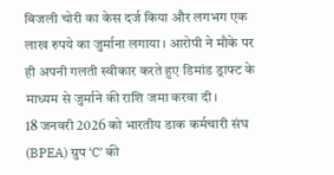बिजली चोरी का केस दर्ज किया और लगभग एक लाख रुपये का जुर्माना लगाया। आरोपी ने मौके पर ही अपनी गलती स्वीकार करते हुए डिमांड ड्राफ्ट के माध्यम से जुर्माने की राशि जमा करवा दी।
18 जनवरी 2026 को भारतीय डाक कर्मचारी संघ (BPEA) ग्रुप ‘C’ की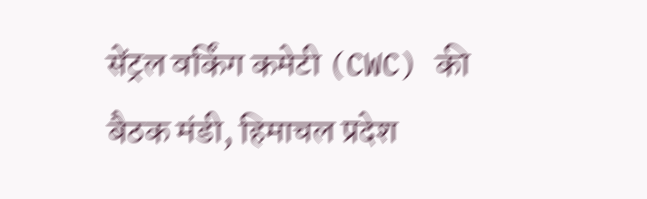सेंट्रल वर्किंग कमेटी (CWC) की बैठक मंडी, हिमाचल प्रदेश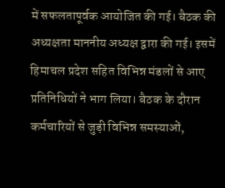में सफलतापूर्वक आयोजित की गई। बैठक की अध्यक्षता माननीय अध्यक्ष द्वारा की गई। इसमें हिमाचल प्रदेश सहित विभिन्न मंडलों से आए प्रतिनिधियों ने भाग लिया। बैठक के दौरान कर्मचारियों से जुड़ी विभिन्न समस्याओं,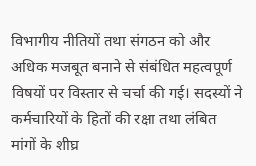विभागीय नीतियों तथा संगठन को और अधिक मजबूत बनाने से संबंधित महत्वपूर्ण विषयों पर विस्तार से चर्चा की गई। सदस्यों ने कर्मचारियों के हितों की रक्षा तथा लंबित मांगों के शीघ्र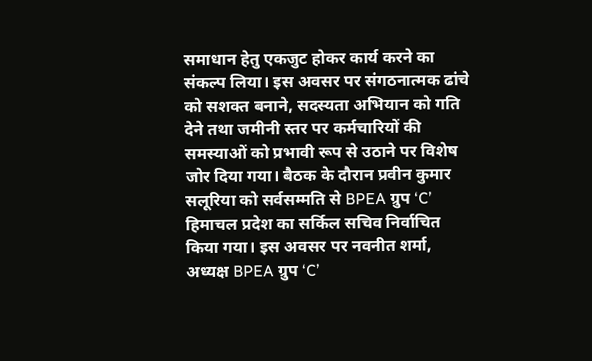समाधान हेतु एकजुट होकर कार्य करने का संकल्प लिया। इस अवसर पर संगठनात्मक ढांचे को सशक्त बनाने, सदस्यता अभियान को गति देने तथा जमीनी स्तर पर कर्मचारियों की समस्याओं को प्रभावी रूप से उठाने पर विशेष जोर दिया गया। बैठक के दौरान प्रवीन कुमार सलूरिया को सर्वसम्मति से BPEA ग्रुप ‘C’ हिमाचल प्रदेश का सर्किल सचिव निर्वाचित किया गया। इस अवसर पर नवनीत शर्मा, अध्यक्ष BPEA ग्रुप ‘C’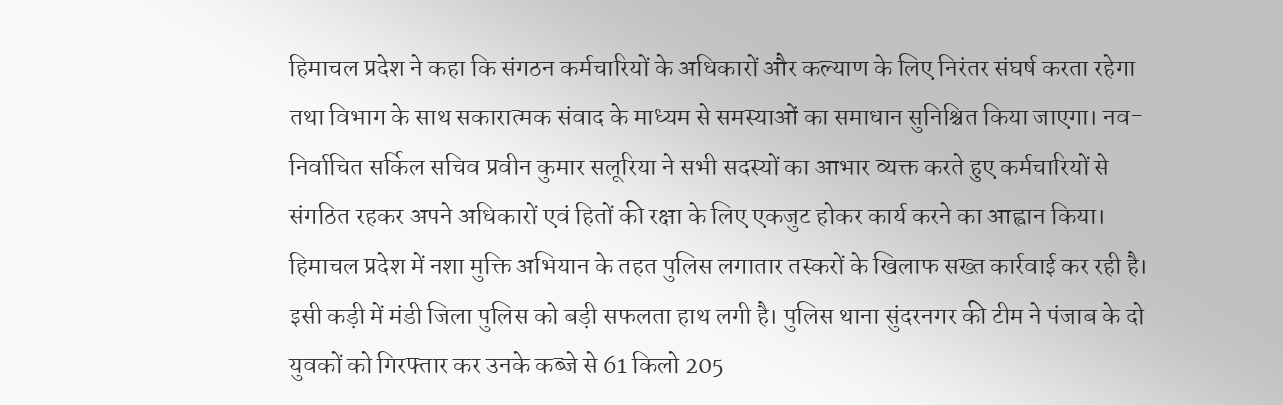हिमाचल प्रदेश ने कहा कि संगठन कर्मचारियों के अधिकारों और कल्याण के लिए निरंतर संघर्ष करता रहेगा तथा विभाग के साथ सकारात्मक संवाद के माध्यम से समस्याओं का समाधान सुनिश्चित किया जाएगा। नव-निर्वाचित सर्किल सचिव प्रवीन कुमार सलूरिया ने सभी सदस्यों का आभार व्यक्त करते हुए कर्मचारियों से संगठित रहकर अपने अधिकारों एवं हितों की रक्षा के लिए एकजुट होकर कार्य करने का आह्वान किया।
हिमाचल प्रदेश में नशा मुक्ति अभियान के तहत पुलिस लगातार तस्करों के खिलाफ सख्त कार्रवाई कर रही है। इसी कड़ी में मंडी जिला पुलिस को बड़ी सफलता हाथ लगी है। पुलिस थाना सुंदरनगर की टीम ने पंजाब के दो युवकों को गिरफ्तार कर उनके कब्जे से 61 किलो 205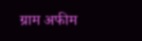ग्राम अफीम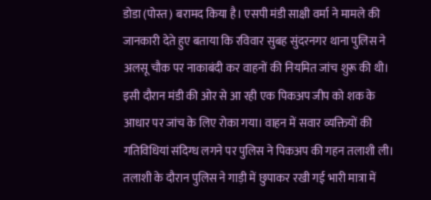डोडा (पोस्त) बरामद किया है। एसपी मंडी साक्षी वर्मा ने मामले की जानकारी देते हुए बताया कि रविवार सुबह सुंदरनगर थाना पुलिस ने अलसू चौक पर नाकाबंदी कर वाहनों की नियमित जांच शुरू की थी। इसी दौरान मंडी की ओर से आ रही एक पिकअप जीप को शक के आधार पर जांच के लिए रोका गया। वाहन में सवार व्यक्तियों की गतिविधियां संदिग्ध लगने पर पुलिस ने पिकअप की गहन तलाशी ली। तलाशी के दौरान पुलिस ने गाड़ी में छुपाकर रखी गई भारी मात्रा में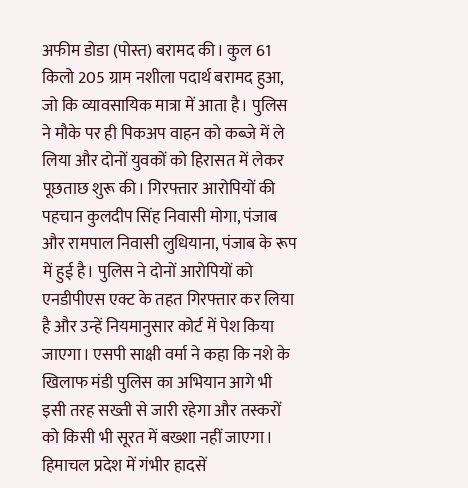अफीम डोडा (पोस्त) बरामद की। कुल 61 किलो 205 ग्राम नशीला पदार्थ बरामद हुआ, जो कि व्यावसायिक मात्रा में आता है। पुलिस ने मौके पर ही पिकअप वाहन को कब्जे में ले लिया और दोनों युवकों को हिरासत में लेकर पूछताछ शुरू की। गिरफ्तार आरोपियों की पहचान कुलदीप सिंह निवासी मोगा, पंजाब और रामपाल निवासी लुधियाना, पंजाब के रूप में हुई है। पुलिस ने दोनों आरोपियों को एनडीपीएस एक्ट के तहत गिरफ्तार कर लिया है और उन्हें नियमानुसार कोर्ट में पेश किया जाएगा। एसपी साक्षी वर्मा ने कहा कि नशे के खिलाफ मंडी पुलिस का अभियान आगे भी इसी तरह सख्ती से जारी रहेगा और तस्करों को किसी भी सूरत में बख्शा नहीं जाएगा।
हिमाचल प्रदेश में गंभीर हादसें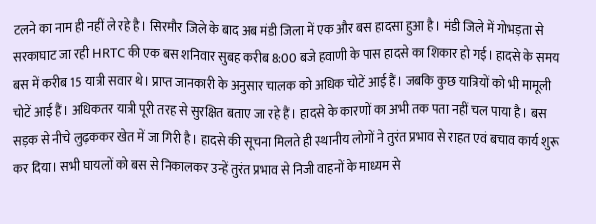टलने का नाम ही नहीं ले रहे है। सिरमौर जिले के बाद अब मंडी जिला में एक और बस हादसा हुआ है। मंडी जिले में गोभड़ता से सरकाघाट जा रही HRTC की एक बस शनिवार सुबह करीब 8:00 बजे हवाणी के पास हादसे का शिकार हो गई। हादसे के समय बस में करीब 15 यात्री सवार थे। प्राप्त जानकारी के अनुसार चालक को अधिक चोटें आई हैं। जबकि कुछ यात्रियों को भी मामूली चोटें आई हैं। अधिकतर यात्री पूरी तरह से सुरक्षित बताए जा रहे हैं। हादसे के कारणों का अभी तक पता नहीं चल पाया है। बस सड़क से नीचे लुढ़ककर खेत में जा गिरी है। हादसे की सूचना मिलते ही स्थानीय लोगों ने तुरंत प्रभाव से राहत एवं बचाव कार्य शुरू कर दिया। सभी घायलों को बस से निकालकर उन्हें तुरंत प्रभाव से निजी वाहनों के माध्यम से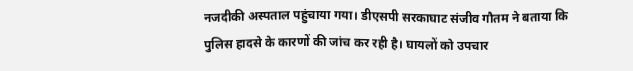नजदीकी अस्पताल पहुंचाया गया। डीएसपी सरकाघाट संजीव गौतम ने बताया कि पुलिस हादसे के कारणों की जांच कर रही है। घायलों को उपचार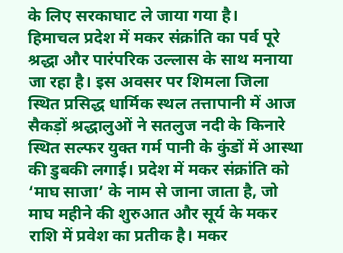के लिए सरकाघाट ले जाया गया है।
हिमाचल प्रदेश में मकर संक्रांति का पर्व पूरे श्रद्धा और पारंपरिक उल्लास के साथ मनाया जा रहा है। इस अवसर पर शिमला जिला स्थित प्रसिद्ध धार्मिक स्थल तत्तापानी में आज सैकड़ों श्रद्धालुओं ने सतलुज नदी के किनारे स्थित सल्फर युक्त गर्म पानी के कुंडों में आस्था की डुबकी लगाई। प्रदेश में मकर संक्रांति को ‘माघ साजा’ के नाम से जाना जाता है, जो माघ महीने की शुरुआत और सूर्य के मकर राशि में प्रवेश का प्रतीक है। मकर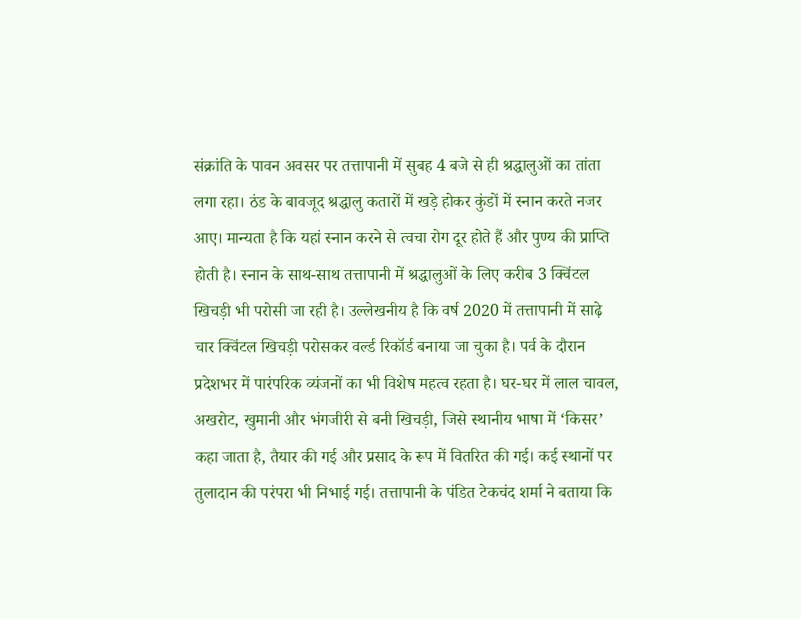संक्रांति के पावन अवसर पर तत्तापानी में सुबह 4 बजे से ही श्रद्धालुओं का तांता लगा रहा। ठंड के बावजूद श्रद्धालु कतारों में खड़े होकर कुंडों में स्नान करते नजर आए। मान्यता है कि यहां स्नान करने से त्वचा रोग दूर होते हैं और पुण्य की प्राप्ति होती है। स्नान के साथ-साथ तत्तापानी में श्रद्धालुओं के लिए करीब 3 क्विंटल खिचड़ी भी परोसी जा रही है। उल्लेखनीय है कि वर्ष 2020 में तत्तापानी में साढ़े चार क्विंटल खिचड़ी परोसकर वर्ल्ड रिकॉर्ड बनाया जा चुका है। पर्व के दौरान प्रदेशभर में पारंपरिक व्यंजनों का भी विशेष महत्व रहता है। घर-घर में लाल चावल, अखरोट, खुमानी और भंगजीरी से बनी खिचड़ी, जिसे स्थानीय भाषा में ‘किसर’ कहा जाता है, तैयार की गई और प्रसाद के रूप में वितरित की गई। कई स्थानों पर तुलादान की परंपरा भी निभाई गई। तत्तापानी के पंडित टेकचंद शर्मा ने बताया कि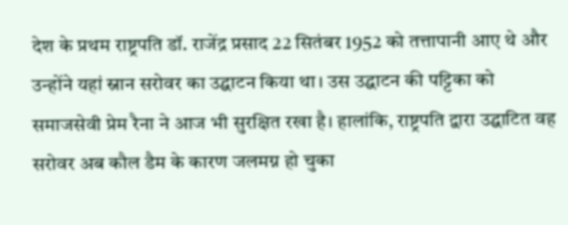देश के प्रथम राष्ट्रपति डॉ. राजेंद्र प्रसाद 22 सितंबर 1952 को तत्तापानी आए थे और उन्होंने यहां स्नान सरोवर का उद्घाटन किया था। उस उद्घाटन की पट्टिका को समाजसेवी प्रेम रैना ने आज भी सुरक्षित रखा है। हालांकि, राष्ट्रपति द्वारा उद्घाटित वह सरोवर अब कौल डैम के कारण जलमग्न हो चुका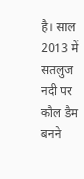है। साल 2013 में सतलुज नदी पर कौल डैम बनने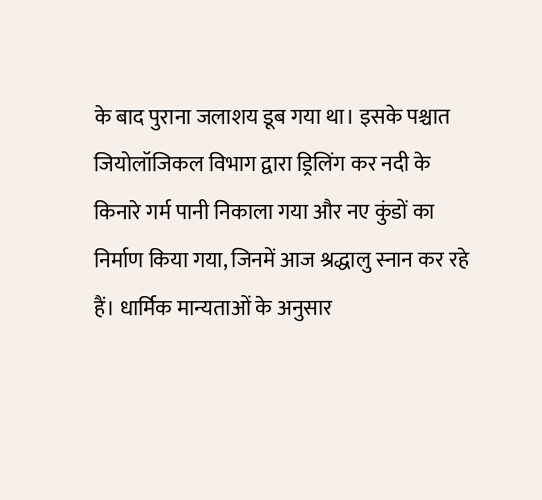के बाद पुराना जलाशय डूब गया था। इसके पश्चात जियोलॉजिकल विभाग द्वारा ड्रिलिंग कर नदी के किनारे गर्म पानी निकाला गया और नए कुंडों का निर्माण किया गया, जिनमें आज श्रद्धालु स्नान कर रहे हैं। धार्मिक मान्यताओं के अनुसार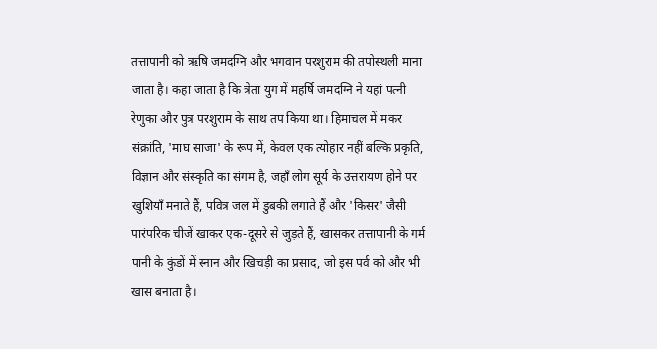तत्तापानी को ऋषि जमदग्नि और भगवान परशुराम की तपोस्थली माना जाता है। कहा जाता है कि त्रेता युग में महर्षि जमदग्नि ने यहां पत्नी रेणुका और पुत्र परशुराम के साथ तप किया था। हिमाचल में मकर संक्रांति, 'माघ साजा' के रूप में, केवल एक त्योहार नहीं बल्कि प्रकृति, विज्ञान और संस्कृति का संगम है, जहाँ लोग सूर्य के उत्तरायण होने पर खुशियाँ मनाते हैं, पवित्र जल में डुबकी लगाते हैं और 'किसर' जैसी पारंपरिक चीजें खाकर एक-दूसरे से जुड़ते हैं, खासकर तत्तापानी के गर्म पानी के कुंडों में स्नान और खिचड़ी का प्रसाद, जो इस पर्व को और भी खास बनाता है।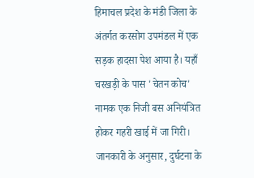हिमाचल प्रदेश के मंडी जिला के अंतर्गत करसोग उपमंडल में एक सड़क हादसा पेश आया है। यहाँ चरखड़ी के पास 'चेतन कोच' नामक एक निजी बस अनियंत्रित होकर गहरी खाई में जा गिरी। जानकारी के अनुसार, दुर्घटना के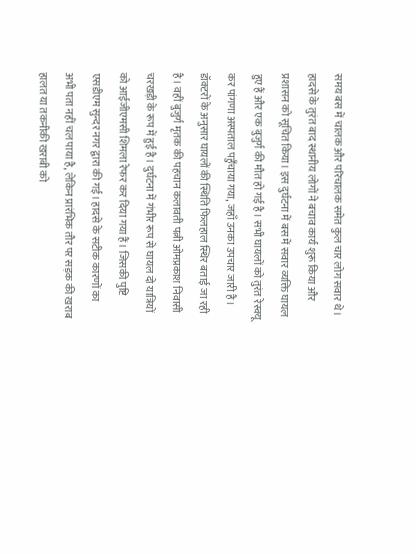समय बस में चालक और परिचालक समेत कुल चार लोग सवार थे। हादसे के तुरंत बाद स्थानीय लोगों ने बचाव कार्य शुरू किया और प्रशासन को सूचित किया। इस दुर्घटना में बस में सवार व्यक्ति घायल हुए हैं और एक बुजुर्ग की मौत हो गई है। सभी घायलों को तुरंत रेस्क्यू कर पांगणा अस्पताल पहुँचाया गया, जहाँ उनका उपचार जारी है। डॉक्टरों के अनुसार घायलों की स्थिति फिलहाल स्थिर बताई जा रही है। वहीं बुजुर्ग मृतक की पहचान कलावती पत्नी ओमप्रकाश निवासी चरखड़ी के रूप में हुई है। दुर्घटना में गंभीर रूप से घायल दो यात्रियों को आईजीएमसी शिमला रेफर कर दिया गया हैं। जिसकी पुष्टि एसडीएम सुन्दर नगर द्वारा की गई। हादसे के सटीक कारणों का अभी पता नहीं चल पाया है, लेकिन प्रारंभिक तौर पर सड़क की खराब हालत या तकनीकी खराबी को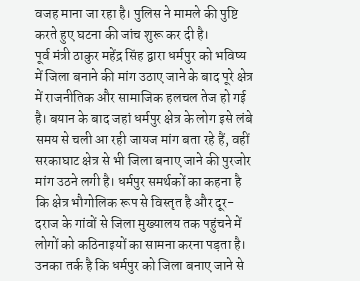वजह माना जा रहा है। पुलिस ने मामले की पुष्टि करते हुए घटना की जांच शुरू कर दी है।
पूर्व मंत्री ठाकुर महेंद्र सिंह द्वारा धर्मपुर को भविष्य में जिला बनाने की मांग उठाए जाने के बाद पूरे क्षेत्र में राजनीतिक और सामाजिक हलचल तेज हो गई है। बयान के बाद जहां धर्मपुर क्षेत्र के लोग इसे लंबे समय से चली आ रही जायज मांग बता रहे हैं, वहीं सरकाघाट क्षेत्र से भी जिला बनाए जाने की पुरजोर मांग उठने लगी है। धर्मपुर समर्थकों का कहना है कि क्षेत्र भौगोलिक रूप से विस्तृत है और दूर-दराज के गांवों से जिला मुख्यालय तक पहुंचने में लोगों को कठिनाइयों का सामना करना पड़ता है। उनका तर्क है कि धर्मपुर को जिला बनाए जाने से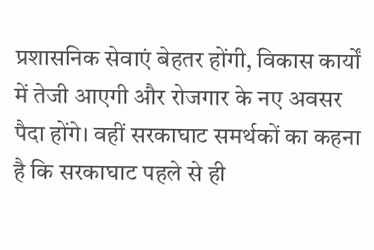प्रशासनिक सेवाएं बेहतर होंगी, विकास कार्यों में तेजी आएगी और रोजगार के नए अवसर पैदा होंगे। वहीं सरकाघाट समर्थकों का कहना है कि सरकाघाट पहले से ही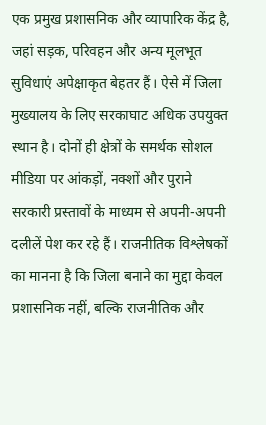एक प्रमुख प्रशासनिक और व्यापारिक केंद्र है, जहां सड़क, परिवहन और अन्य मूलभूत सुविधाएं अपेक्षाकृत बेहतर हैं। ऐसे में जिला मुख्यालय के लिए सरकाघाट अधिक उपयुक्त स्थान है। दोनों ही क्षेत्रों के समर्थक सोशल मीडिया पर आंकड़ों, नक्शों और पुराने सरकारी प्रस्तावों के माध्यम से अपनी-अपनी दलीलें पेश कर रहे हैं। राजनीतिक विश्लेषकों का मानना है कि जिला बनाने का मुद्दा केवल प्रशासनिक नहीं, बल्कि राजनीतिक और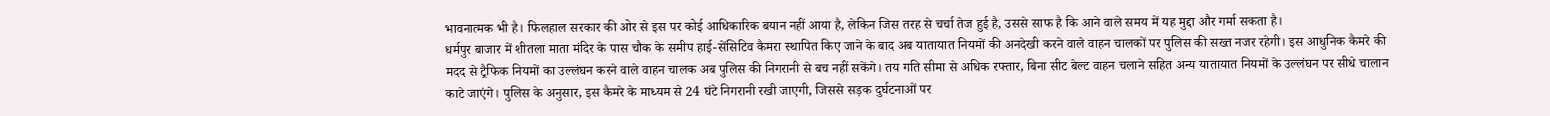भावनात्मक भी है। फिलहाल सरकार की ओर से इस पर कोई आधिकारिक बयान नहीं आया है, लेकिन जिस तरह से चर्चा तेज हुई है, उससे साफ है कि आने वाले समय में यह मुद्दा और गर्मा सकता है।
धर्मपुर बाजार में शीतला माता मंदिर के पास चौक के समीप हाई-सेंसिटिव कैमरा स्थापित किए जाने के बाद अब यातायात नियमों की अनदेखी करने वाले वाहन चालकों पर पुलिस की सख्त नजर रहेगी। इस आधुनिक कैमरे की मदद से ट्रैफिक नियमों का उल्लंघन करने वाले वाहन चालक अब पुलिस की निगरानी से बच नहीं सकेंगे। तय गति सीमा से अधिक रफ्तार, बिना सीट बेल्ट वाहन चलाने सहित अन्य यातायात नियमों के उल्लंघन पर सीधे चालान काटे जाएंगे। पुलिस के अनुसार, इस कैमरे के माध्यम से 24 घंटे निगरानी रखी जाएगी, जिससे सड़क दुर्घटनाओं पर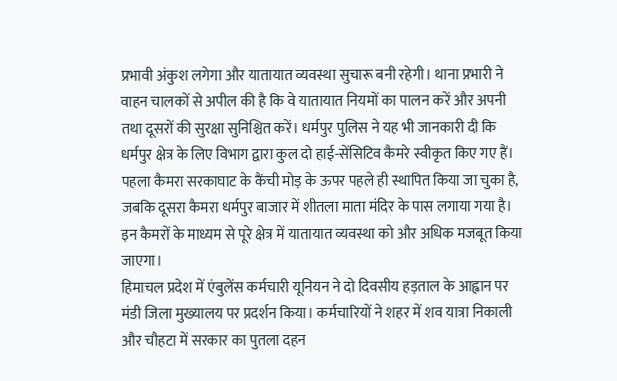प्रभावी अंकुश लगेगा और यातायात व्यवस्था सुचारू बनी रहेगी। थाना प्रभारी ने वाहन चालकों से अपील की है कि वे यातायात नियमों का पालन करें और अपनी तथा दूसरों की सुरक्षा सुनिश्चित करें। धर्मपुर पुलिस ने यह भी जानकारी दी कि धर्मपुर क्षेत्र के लिए विभाग द्वारा कुल दो हाई-सेंसिटिव कैमरे स्वीकृत किए गए हैं। पहला कैमरा सरकाघाट के कैंची मोड़ के ऊपर पहले ही स्थापित किया जा चुका है, जबकि दूसरा कैमरा धर्मपुर बाजार में शीतला माता मंदिर के पास लगाया गया है। इन कैमरों के माध्यम से पूरे क्षेत्र में यातायात व्यवस्था को और अधिक मजबूत किया जाएगा।
हिमाचल प्रदेश में एंबुलेंस कर्मचारी यूनियन ने दो दिवसीय हड़ताल के आह्वान पर मंडी जिला मुख्यालय पर प्रदर्शन किया। कर्मचारियों ने शहर में शव यात्रा निकाली और चौहटा में सरकार का पुतला दहन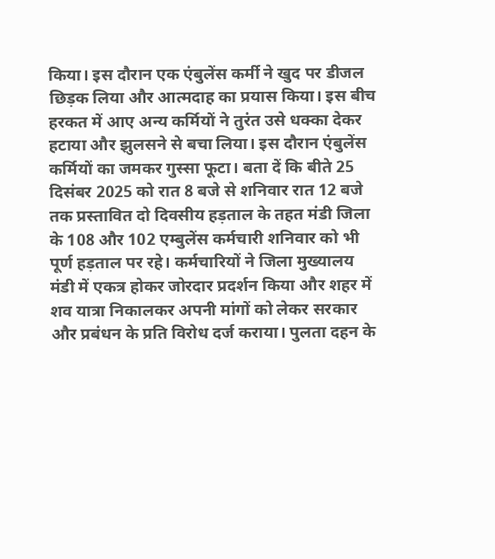किया। इस दौरान एक एंबुलेंस कर्मी ने खुद पर डीजल छिड़क लिया और आत्मदाह का प्रयास किया। इस बीच हरकत में आए अन्य कर्मियों ने तुरंत उसे धक्का देकर हटाया और झुलसने से बचा लिया। इस दौरान एंबुलेंस कर्मियों का जमकर गुस्सा फूटा। बता दें कि बीते 25 दिसंबर 2025 को रात 8 बजे से शनिवार रात 12 बजे तक प्रस्तावित दो दिवसीय हड़ताल के तहत मंडी जिला के 108 और 102 एम्बुलेंस कर्मचारी शनिवार को भी पूर्ण हड़ताल पर रहे। कर्मचारियों ने जिला मुख्यालय मंडी में एकत्र होकर जोरदार प्रदर्शन किया और शहर में शव यात्रा निकालकर अपनी मांगों को लेकर सरकार और प्रबंधन के प्रति विरोध दर्ज कराया। पुलता दहन के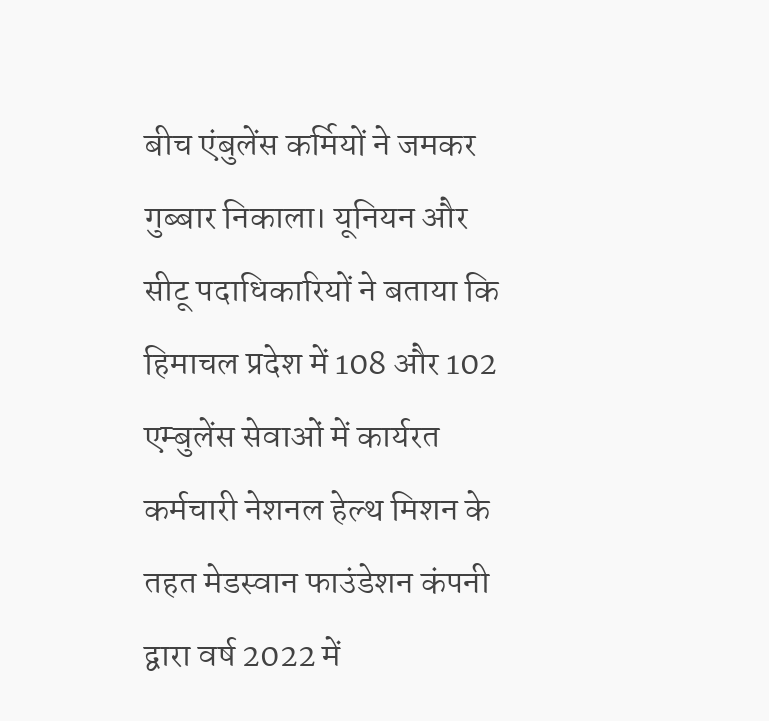बीच एंबुलेंस कर्मियों ने जमकर गुब्बार निकाला। यूनियन और सीटू पदाधिकारियों ने बताया कि हिमाचल प्रदेश में 108 और 102 एम्बुलेंस सेवाओं में कार्यरत कर्मचारी नेशनल हेल्थ मिशन के तहत मेडस्वान फाउंडेशन कंपनी द्वारा वर्ष 2022 में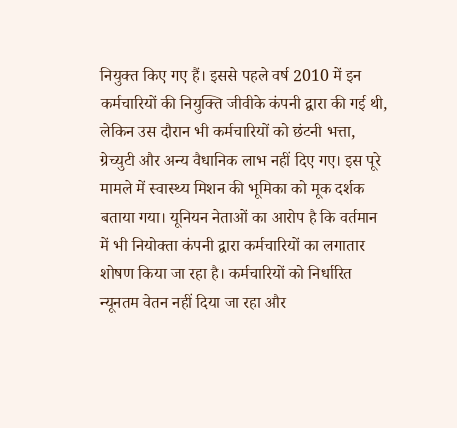नियुक्त किए गए हैं। इससे पहले वर्ष 2010 में इन कर्मचारियों की नियुक्ति जीवीके कंपनी द्वारा की गई थी, लेकिन उस दौरान भी कर्मचारियों को छंटनी भत्ता, ग्रेच्युटी और अन्य वैधानिक लाभ नहीं दिए गए। इस पूरे मामले में स्वास्थ्य मिशन की भूमिका को मूक दर्शक बताया गया। यूनियन नेताओं का आरोप है कि वर्तमान में भी नियोक्ता कंपनी द्वारा कर्मचारियों का लगातार शोषण किया जा रहा है। कर्मचारियों को निर्धारित न्यूनतम वेतन नहीं दिया जा रहा और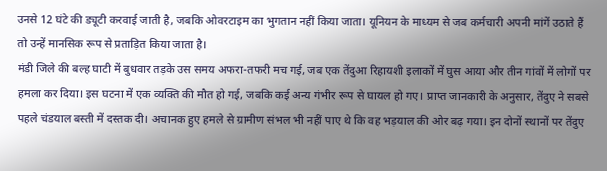उनसे 12 घंटे की ड्यूटी करवाई जाती है, जबकि ओवरटाइम का भुगतान नहीं किया जाता। यूनियन के माध्यम से जब कर्मचारी अपनी मांगें उठाते हैं तो उन्हें मानसिक रूप से प्रताड़ित किया जाता है।
मंडी जिले की बल्ह घाटी में बुधवार तड़के उस समय अफरा-तफरी मच गई, जब एक तेंदुआ रिहायशी इलाकों में घुस आया और तीन गांवों में लोगों पर हमला कर दिया। इस घटना में एक व्यक्ति की मौत हो गई, जबकि कई अन्य गंभीर रूप से घायल हो गए। प्राप्त जानकारी के अनुसार, तेंदुए ने सबसे पहले चंडयाल बस्ती में दस्तक दी। अचानक हुए हमले से ग्रामीण संभल भी नहीं पाए थे कि वह भड़याल की ओर बढ़ गया। इन दोनों स्थानों पर तेंदुए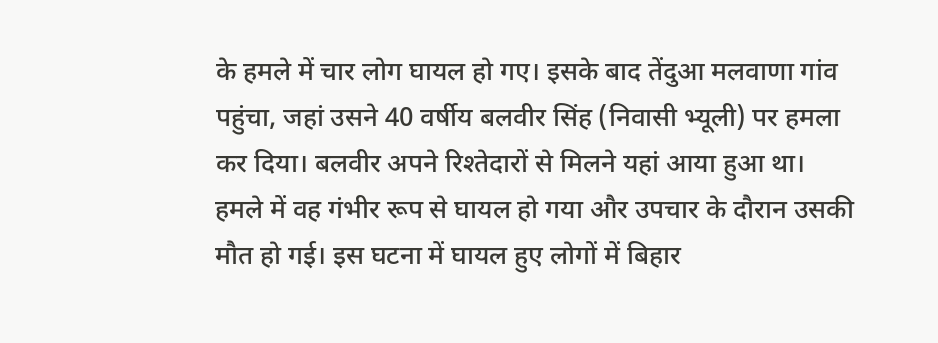के हमले में चार लोग घायल हो गए। इसके बाद तेंदुआ मलवाणा गांव पहुंचा, जहां उसने 40 वर्षीय बलवीर सिंह (निवासी भ्यूली) पर हमला कर दिया। बलवीर अपने रिश्तेदारों से मिलने यहां आया हुआ था। हमले में वह गंभीर रूप से घायल हो गया और उपचार के दौरान उसकी मौत हो गई। इस घटना में घायल हुए लोगों में बिहार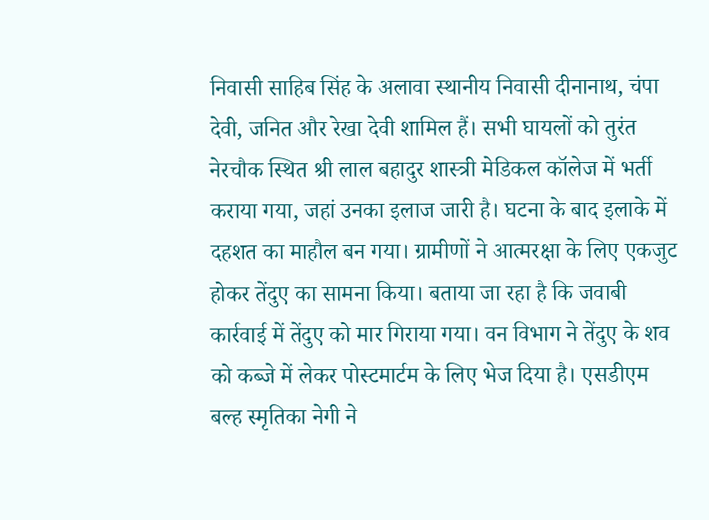निवासी साहिब सिंह के अलावा स्थानीय निवासी दीनानाथ, चंपा देवी, जनित और रेखा देवी शामिल हैं। सभी घायलों को तुरंत नेरचौक स्थित श्री लाल बहादुर शास्त्री मेडिकल कॉलेज में भर्ती कराया गया, जहां उनका इलाज जारी है। घटना के बाद इलाके में दहशत का माहौल बन गया। ग्रामीणों ने आत्मरक्षा के लिए एकजुट होकर तेंदुए का सामना किया। बताया जा रहा है कि जवाबी कार्रवाई में तेंदुए को मार गिराया गया। वन विभाग ने तेंदुए के शव को कब्जे में लेकर पोस्टमार्टम के लिए भेज दिया है। एसडीएम बल्ह स्मृतिका नेगी ने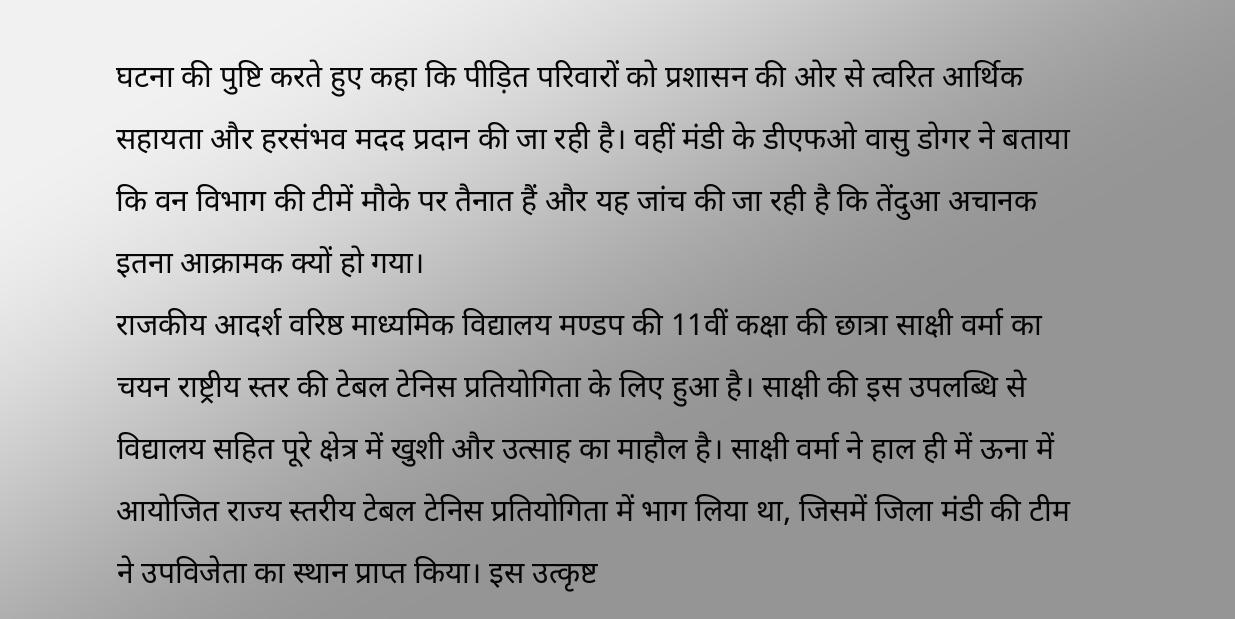घटना की पुष्टि करते हुए कहा कि पीड़ित परिवारों को प्रशासन की ओर से त्वरित आर्थिक सहायता और हरसंभव मदद प्रदान की जा रही है। वहीं मंडी के डीएफओ वासु डोगर ने बताया कि वन विभाग की टीमें मौके पर तैनात हैं और यह जांच की जा रही है कि तेंदुआ अचानक इतना आक्रामक क्यों हो गया।
राजकीय आदर्श वरिष्ठ माध्यमिक विद्यालय मण्डप की 11वीं कक्षा की छात्रा साक्षी वर्मा का चयन राष्ट्रीय स्तर की टेबल टेनिस प्रतियोगिता के लिए हुआ है। साक्षी की इस उपलब्धि से विद्यालय सहित पूरे क्षेत्र में खुशी और उत्साह का माहौल है। साक्षी वर्मा ने हाल ही में ऊना में आयोजित राज्य स्तरीय टेबल टेनिस प्रतियोगिता में भाग लिया था, जिसमें जिला मंडी की टीम ने उपविजेता का स्थान प्राप्त किया। इस उत्कृष्ट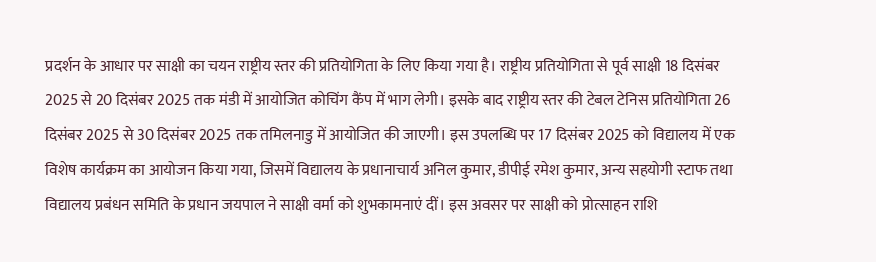प्रदर्शन के आधार पर साक्षी का चयन राष्ट्रीय स्तर की प्रतियोगिता के लिए किया गया है। राष्ट्रीय प्रतियोगिता से पूर्व साक्षी 18 दिसंबर 2025 से 20 दिसंबर 2025 तक मंडी में आयोजित कोचिंग कैंप में भाग लेगी। इसके बाद राष्ट्रीय स्तर की टेबल टेनिस प्रतियोगिता 26 दिसंबर 2025 से 30 दिसंबर 2025 तक तमिलनाडु में आयोजित की जाएगी। इस उपलब्धि पर 17 दिसंबर 2025 को विद्यालय में एक विशेष कार्यक्रम का आयोजन किया गया, जिसमें विद्यालय के प्रधानाचार्य अनिल कुमार, डीपीई रमेश कुमार, अन्य सहयोगी स्टाफ तथा विद्यालय प्रबंधन समिति के प्रधान जयपाल ने साक्षी वर्मा को शुभकामनाएं दीं। इस अवसर पर साक्षी को प्रोत्साहन राशि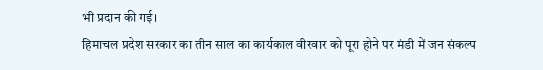भी प्रदान की गई।
हिमाचल प्रदेश सरकार का तीन साल का कार्यकाल वीरवार को पूरा होने पर मंडी में जन संकल्प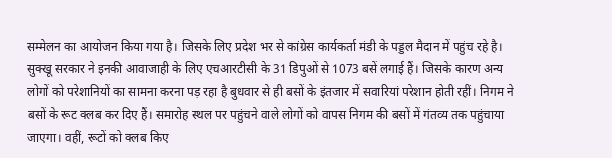सम्मेलन का आयोजन किया गया है। जिसके लिए प्रदेश भर से कांग्रेस कार्यकर्ता मंडी के पड्डल मैदान में पहुंच रहे है। सुक्खू सरकार ने इनकी आवाजाही के लिए एचआरटीसी के 31 डिपुओं से 1073 बसें लगाई हैं। जिसके कारण अन्य लोगों को परेशानियों का सामना करना पड़ रहा है बुधवार से ही बसों के इंतजार में सवारियां परेशान होती रहीं। निगम ने बसों के रूट क्लब कर दिए हैं। समारोह स्थल पर पहुंचने वाले लोगों को वापस निगम की बसों में गंतव्य तक पहुंचाया जाएगा। वहीं, रूटों को क्लब किए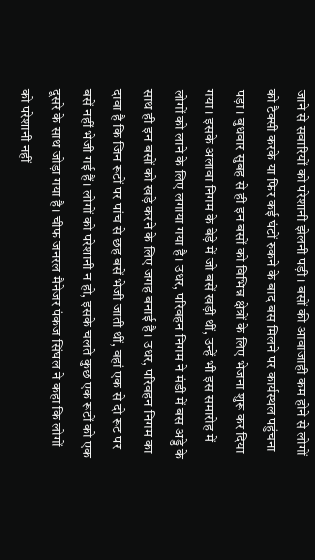जाने से सवारियों को परेशानी झेलनी पड़ी। बसों की आवाजाही कम होने से लोगों को टैक्सी करके या फिर कई घंटों रुकने के बाद बस मिलने पर कार्यस्थल पहुंचना पड़ा। बुधवार सुबह से ही इन बसों को विभिन्न क्षेत्रों के लिए भेजना शुरू कर दिया गया। इसके अलावा निगम के बेड़े में जो बसें खड़ी थीं, उन्हें भी इस समारोह में लोगों को लाने के लिए लगाया गया है। उधर, परिवहन निगम ने मंडी में बस अड्डे के साथ ही इन बसों को खड़े करने के लिए जगह बनाई है। उधर, परिवहन निगम का दावा है कि जिन रूटों पर पांच से छह बसें भेजी जाती थीं, वहां एक से दो रूट पर बसें नहीं भेजी गई हैं। लोगों को परेशानी न हो, इसके चलते कुछ एक रूटों को एक दूसरे के साथ जोड़ा गया है। चीफ जनरल मैनेजर पंकज सिंघल ने कहा कि लोगों को परेशानी नहीं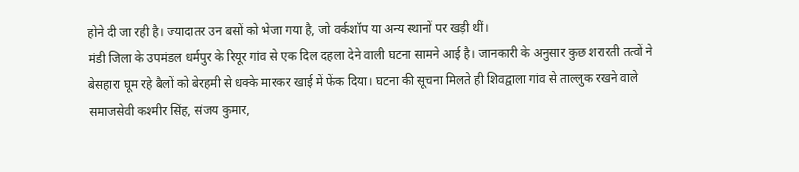होने दी जा रही है। ज्यादातर उन बसों को भेजा गया है, जो वर्कशॉप या अन्य स्थानों पर खड़ी थीं।
मंडी जिला के उपमंडल धर्मपुर के रियूर गांव से एक दिल दहला देने वाली घटना सामने आई है। जानकारी के अनुसार कुछ शरारती तत्वों ने बेसहारा घूम रहे बैलों को बेरहमी से धक्के मारकर खाई में फेंक दिया। घटना की सूचना मिलते ही शिवद्वाला गांव से ताल्लुक रखने वाले समाजसेवी कश्मीर सिंह, संजय कुमार,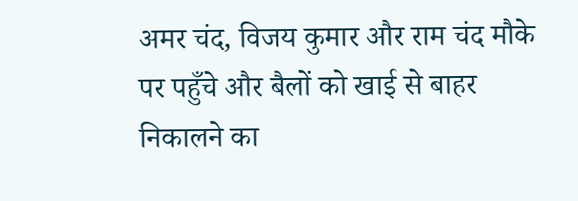अमर चंद, विजय कुमार और राम चंद मौके पर पहुँचे और बैलों को खाई से बाहर निकालने का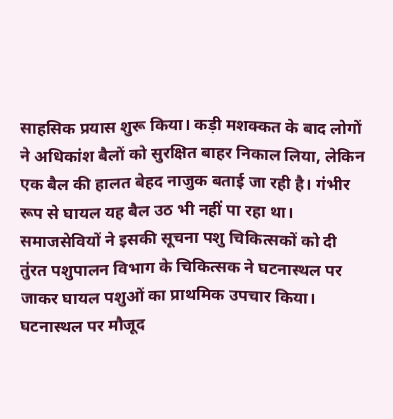साहसिक प्रयास शुरू किया। कड़ी मशक्कत के बाद लोगों ने अधिकांश बैलों को सुरक्षित बाहर निकाल लिया, लेकिन एक बैल की हालत बेहद नाजुक बताई जा रही है। गंभीर रूप से घायल यह बैल उठ भी नहीं पा रहा था। समाजसेवियों ने इसकी सूचना पशु चिकित्सकों को दी तुंरत पशुपालन विभाग के चिकित्सक ने घटनास्थल पर जाकर घायल पशुओं का प्राथमिक उपचार किया। घटनास्थल पर मौजूद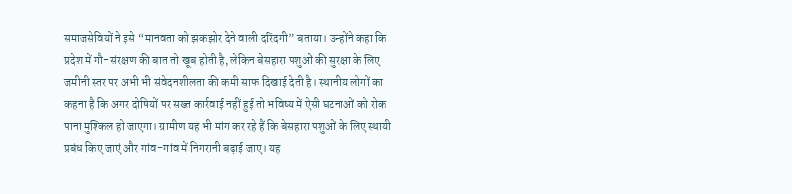समाजसेवियों ने इसे “मानवता को झकझोर देने वाली दरिंदगी” बताया। उन्होंने कहा कि प्रदेश में गौ-संरक्षण की बात तो खूब होती है, लेकिन बेसहारा पशुओं की सुरक्षा के लिए जमीनी स्तर पर अभी भी संवेदनशीलता की कमी साफ दिखाई देती है। स्थानीय लोगों का कहना है कि अगर दोषियों पर सख्त कार्रवाई नहीं हुई तो भविष्य में ऐसी घटनाओं को रोक पाना मुश्किल हो जाएगा। ग्रामीण यह भी मांग कर रहे हैं कि बेसहारा पशुओं के लिए स्थायी प्रबंध किए जाएं और गांव-गांव में निगरानी बढ़ाई जाए। यह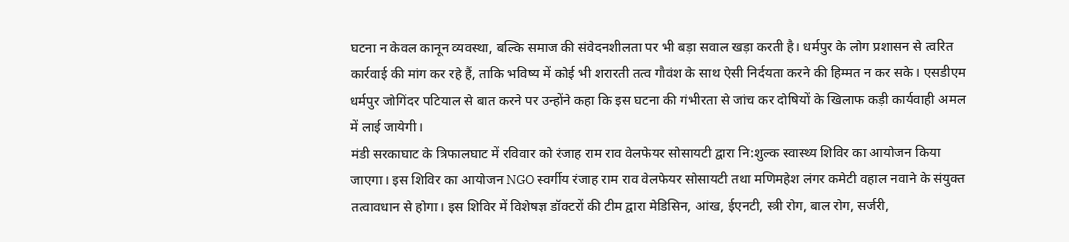घटना न केवल कानून व्यवस्था, बल्कि समाज की संवेदनशीलता पर भी बड़ा सवाल खड़ा करती है। धर्मपुर के लोग प्रशासन से त्वरित कार्रवाई की मांग कर रहे हैं, ताकि भविष्य में कोई भी शरारती तत्व गौवंश के साथ ऐसी निर्दयता करने की हिम्मत न कर सके। एसडीएम धर्मपुर जोगिंदर पटियाल से बात करने पर उन्होंने कहा कि इस घटना की गंभीरता से जांच कर दोषियों के खिलाफ कड़ी कार्यवाही अमल में लाई जायेगी।
मंडी सरकाघाट के त्रिफालघाट में रविवार को रंजाह राम राव वेलफेयर सोसायटी द्वारा नि:शुल्क स्वास्थ्य शिविर का आयोजन किया जाएगा। इस शिविर का आयोजन NGO स्वर्गीय रंजाह राम राव वेलफेयर सोसायटी तथा मणिमहेश लंगर कमेटी वहाल नवाने के संयुक्त तत्वावधान से होगा। इस शिविर में विशेषज्ञ डॉक्टरों की टीम द्वारा मेडिसिन, आंख, ईएनटी, स्त्री रोग, बाल रोग, सर्जरी,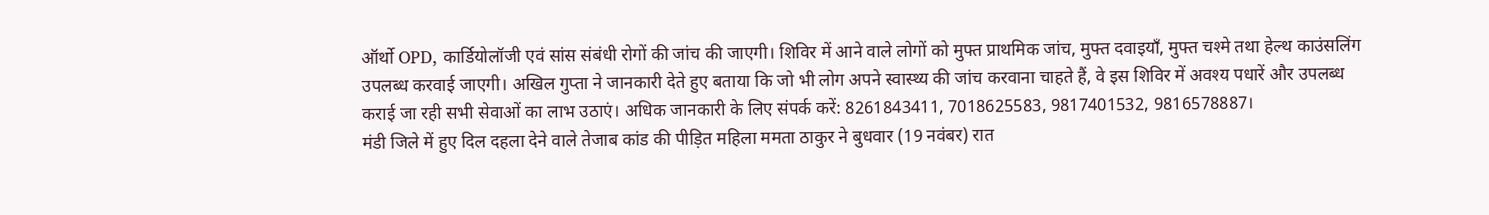ऑर्थो OPD, कार्डियोलॉजी एवं सांस संबंधी रोगों की जांच की जाएगी। शिविर में आने वाले लोगों को मुफ्त प्राथमिक जांच, मुफ्त दवाइयाँ, मुफ्त चश्मे तथा हेल्थ काउंसलिंग उपलब्ध करवाई जाएगी। अखिल गुप्ता ने जानकारी देते हुए बताया कि जो भी लोग अपने स्वास्थ्य की जांच करवाना चाहते हैं, वे इस शिविर में अवश्य पधारें और उपलब्ध कराई जा रही सभी सेवाओं का लाभ उठाएं। अधिक जानकारी के लिए संपर्क करें: 8261843411, 7018625583, 9817401532, 9816578887।
मंडी जिले में हुए दिल दहला देने वाले तेजाब कांड की पीड़ित महिला ममता ठाकुर ने बुधवार (19 नवंबर) रात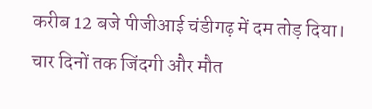करीब 12 बजे पीजीआई चंडीगढ़ में दम तोड़ दिया। चार दिनों तक जिंदगी और मौत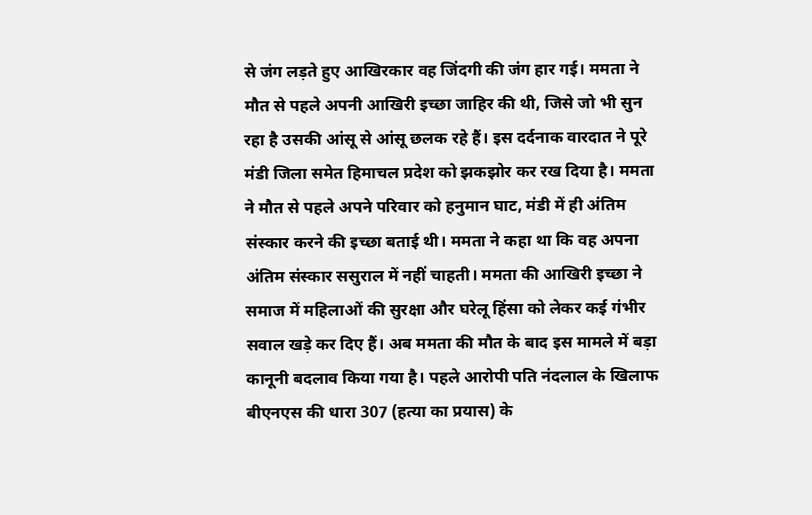से जंग लड़ते हुए आखिरकार वह जिंदगी की जंग हार गई। ममता ने मौत से पहले अपनी आखिरी इच्छा जाहिर की थी, जिसे जो भी सुन रहा है उसकी आंसू से आंसू छलक रहे हैं। इस दर्दनाक वारदात ने पूरे मंडी जिला समेत हिमाचल प्रदेश को झकझोर कर रख दिया है। ममता ने मौत से पहले अपने परिवार को हनुमान घाट, मंडी में ही अंतिम संस्कार करने की इच्छा बताई थी। ममता ने कहा था कि वह अपना अंतिम संस्कार ससुराल में नहीं चाहती। ममता की आखिरी इच्छा ने समाज में महिलाओं की सुरक्षा और घरेलू हिंसा को लेकर कई गंभीर सवाल खड़े कर दिए हैं। अब ममता की मौत के बाद इस मामले में बड़ा कानूनी बदलाव किया गया है। पहले आरोपी पति नंदलाल के खिलाफ बीएनएस की धारा 307 (हत्या का प्रयास) के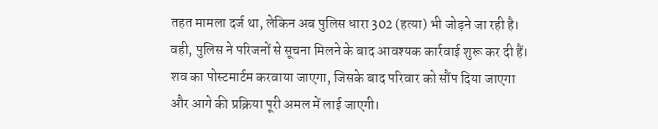तहत मामला दर्ज था, लेकिन अब पुलिस धारा 302 (हत्या) भी जोड़ने जा रही है। वही, पुलिस ने परिजनों से सूचना मिलने के बाद आवश्यक कार्रवाई शुरू कर दी हैं। शव का पोस्टमार्टम करवाया जाएगा, जिसके बाद परिवार को सौंप दिया जाएगा और आगे की प्रक्रिया पूरी अमल में लाई जाएगी।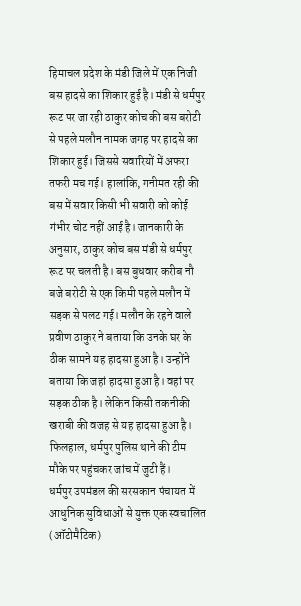हिमाचल प्रदेश के मंडी जिले में एक निजी बस हादसे का शिकार हुई है। मंडी से धर्मपुर रूट पर जा रही ठाकुर कोच की बस बरोटी से पहले मलौन नामक जगह पर हादसे का शिकार हुई। जिससे सवारियों में अफरा तफरी मच गई। हालांकि, गनीमत रही की बस में सवार किसी भी सवारी को कोई गंभीर चोट नहीं आई है। जानकारी के अनुसार, ठाकुर कोच बस मंडी से धर्मपुर रूट पर चलती है। बस बुधवार करीब नौ बजे बरोटी से एक किमी पहले मलौन में सड़क से पलट गई। मलौन के रहने वाले प्रवीण ठाकुर ने बताया कि उनके घर के ठीक सामने यह हादसा हुआ है। उन्होंने बताया कि जहां हादसा हुआ है। वहां पर सड़क ठीक है। लेकिन किसी तकनीकी खराबी की वजह से यह हादसा हुआ है। फिलहाल, धर्मपुर पुलिस थाने की टीम मौके पर पहुंचकर जांच में जुटी हैं।
धर्मपुर उपमंडल की सरसकान पंचायत में आधुनिक सुविधाओं से युक्त एक स्वचालित (ऑटोमैटिक)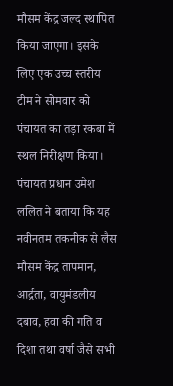मौसम केंद्र जल्द स्थापित किया जाएगा। इसके लिए एक उच्च स्तरीय टीम ने सोमवार को पंचायत का तड़ा रकबा में स्थल निरीक्षण किया। पंचायत प्रधान उमेश ललित ने बताया कि यह नवीनतम तकनीक से लैस मौसम केंद्र तापमान, आर्द्रता, वायुमंडलीय दबाव, हवा की गति व दिशा तथा वर्षा जैसे सभी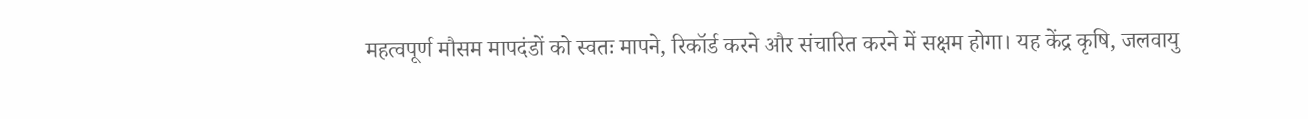महत्वपूर्ण मौसम मापदंडों को स्वतः मापने, रिकॉर्ड करने और संचारित करने में सक्षम होगा। यह केंद्र कृषि, जलवायु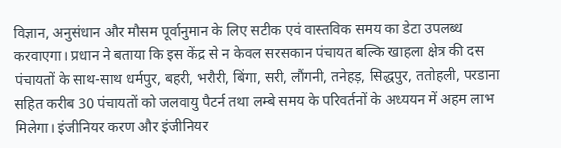विज्ञान, अनुसंधान और मौसम पूर्वानुमान के लिए सटीक एवं वास्तविक समय का डेटा उपलब्ध करवाएगा। प्रधान ने बताया कि इस केंद्र से न केवल सरसकान पंचायत बल्कि खाहला क्षेत्र की दस पंचायतों के साथ-साथ धर्मपुर, बहरी, भरौरी, बिंगा, सरी, लौंगनी, तनेहड़, सिद्धपुर, ततोहली, परडाना सहित करीब 30 पंचायतों को जलवायु पैटर्न तथा लम्बे समय के परिवर्तनों के अध्ययन में अहम लाभ मिलेगा। इंजीनियर करण और इंजीनियर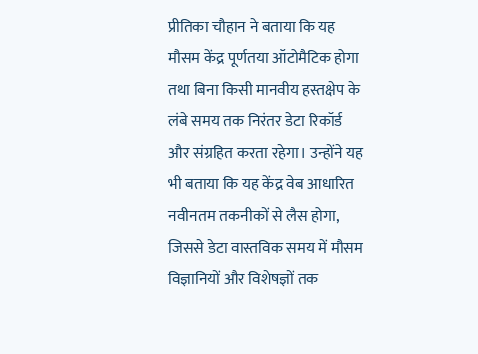प्रीतिका चौहान ने बताया कि यह मौसम केंद्र पूर्णतया ऑटोमैटिक होगा तथा बिना किसी मानवीय हस्तक्षेप के लंबे समय तक निरंतर डेटा रिकॉर्ड और संग्रहित करता रहेगा। उन्होंने यह भी बताया कि यह केंद्र वेब आधारित नवीनतम तकनीकों से लैस होगा, जिससे डेटा वास्तविक समय में मौसम विज्ञानियों और विशेषज्ञों तक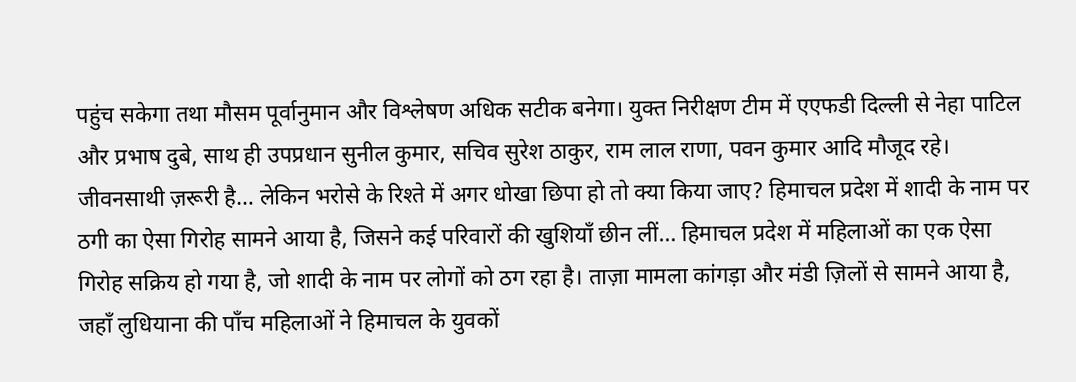पहुंच सकेगा तथा मौसम पूर्वानुमान और विश्लेषण अधिक सटीक बनेगा। युक्त निरीक्षण टीम में एएफडी दिल्ली से नेहा पाटिल और प्रभाष दुबे, साथ ही उपप्रधान सुनील कुमार, सचिव सुरेश ठाकुर, राम लाल राणा, पवन कुमार आदि मौजूद रहे।
जीवनसाथी ज़रूरी है… लेकिन भरोसे के रिश्ते में अगर धोखा छिपा हो तो क्या किया जाए? हिमाचल प्रदेश में शादी के नाम पर ठगी का ऐसा गिरोह सामने आया है, जिसने कई परिवारों की खुशियाँ छीन लीं… हिमाचल प्रदेश में महिलाओं का एक ऐसा गिरोह सक्रिय हो गया है, जो शादी के नाम पर लोगों को ठग रहा है। ताज़ा मामला कांगड़ा और मंडी ज़िलों से सामने आया है, जहाँ लुधियाना की पाँच महिलाओं ने हिमाचल के युवकों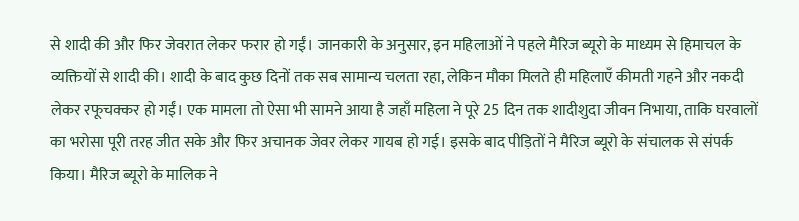से शादी की और फिर जेवरात लेकर फरार हो गईं। जानकारी के अनुसार, इन महिलाओं ने पहले मैरिज ब्यूरो के माध्यम से हिमाचल के व्यक्तियों से शादी की। शादी के बाद कुछ दिनों तक सब सामान्य चलता रहा, लेकिन मौका मिलते ही महिलाएँ कीमती गहने और नकदी लेकर रफूचक्कर हो गईं। एक मामला तो ऐसा भी सामने आया है जहाँ महिला ने पूरे 25 दिन तक शादीशुदा जीवन निभाया, ताकि घरवालों का भरोसा पूरी तरह जीत सके और फिर अचानक जेवर लेकर गायब हो गई। इसके बाद पीड़ितों ने मैरिज ब्यूरो के संचालक से संपर्क किया। मैरिज ब्यूरो के मालिक ने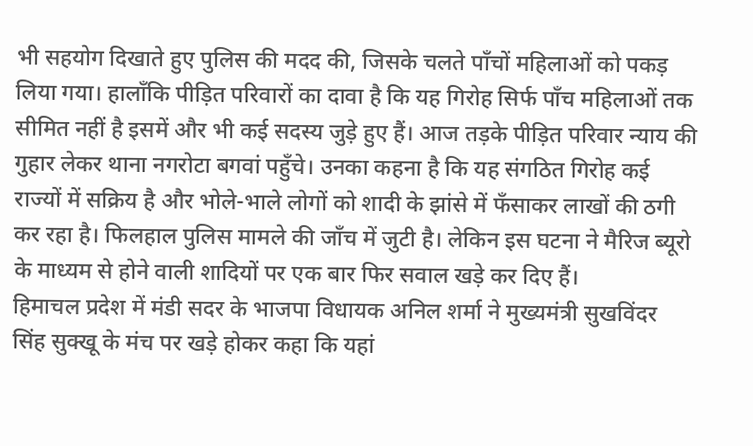भी सहयोग दिखाते हुए पुलिस की मदद की, जिसके चलते पाँचों महिलाओं को पकड़ लिया गया। हालाँकि पीड़ित परिवारों का दावा है कि यह गिरोह सिर्फ पाँच महिलाओं तक सीमित नहीं है इसमें और भी कई सदस्य जुड़े हुए हैं। आज तड़के पीड़ित परिवार न्याय की गुहार लेकर थाना नगरोटा बगवां पहुँचे। उनका कहना है कि यह संगठित गिरोह कई राज्यों में सक्रिय है और भोले-भाले लोगों को शादी के झांसे में फँसाकर लाखों की ठगी कर रहा है। फिलहाल पुलिस मामले की जाँच में जुटी है। लेकिन इस घटना ने मैरिज ब्यूरो के माध्यम से होने वाली शादियों पर एक बार फिर सवाल खड़े कर दिए हैं।
हिमाचल प्रदेश में मंडी सदर के भाजपा विधायक अनिल शर्मा ने मुख्यमंत्री सुखविंदर सिंह सुक्खू के मंच पर खड़े होकर कहा कि यहां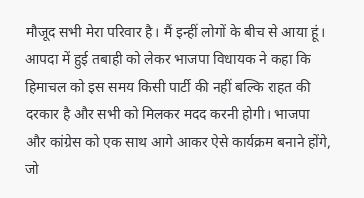मौजूद सभी मेरा परिवार है। मैं इन्हीं लोगों के बीच से आया हूं। आपदा में हुई तबाही को लेकर भाजपा विधायक ने कहा कि हिमाचल को इस समय किसी पार्टी की नहीं बल्कि राहत की दरकार है और सभी को मिलकर मदद करनी होगी। भाजपा और कांग्रेस को एक साथ आगे आकर ऐसे कार्यक्रम बनाने होंगे, जो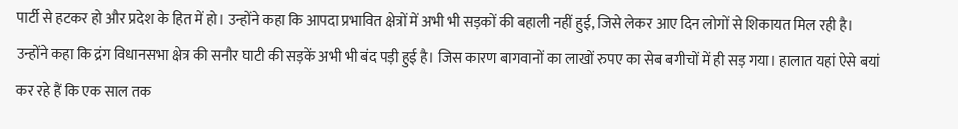पार्टी से हटकर हो और प्रदेश के हित में हो। उन्होंने कहा कि आपदा प्रभावित क्षेत्रों में अभी भी सड़कों की बहाली नहीं हुई, जिसे लेकर आए दिन लोगों से शिकायत मिल रही है। उन्होंने कहा कि द्रंग विधानसभा क्षेत्र की सनौर घाटी की सड़कें अभी भी बंद पड़ी हुई है। जिस कारण बागवानों का लाखों रुपए का सेब बगीचों में ही सड़ गया। हालात यहां ऐसे बयां कर रहे हैं कि एक साल तक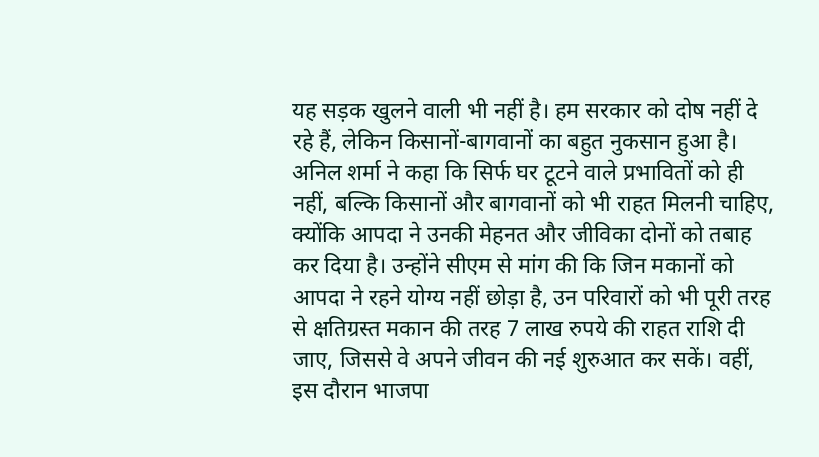यह सड़क खुलने वाली भी नहीं है। हम सरकार को दोष नहीं दे रहे हैं, लेकिन किसानों-बागवानों का बहुत नुकसान हुआ है। अनिल शर्मा ने कहा कि सिर्फ घर टूटने वाले प्रभावितों को ही नहीं, बल्कि किसानों और बागवानों को भी राहत मिलनी चाहिए, क्योंकि आपदा ने उनकी मेहनत और जीविका दोनों को तबाह कर दिया है। उन्होंने सीएम से मांग की कि जिन मकानों को आपदा ने रहने योग्य नहीं छोड़ा है, उन परिवारों को भी पूरी तरह से क्षतिग्रस्त मकान की तरह 7 लाख रुपये की राहत राशि दी जाए, जिससे वे अपने जीवन की नई शुरुआत कर सकें। वहीं, इस दौरान भाजपा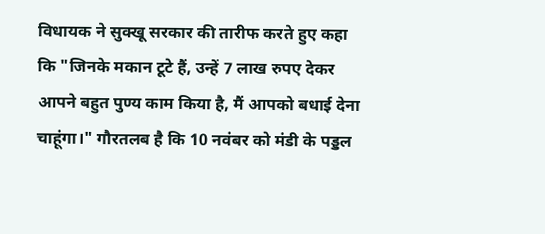विधायक ने सुक्खू सरकार की तारीफ करते हुए कहा कि "जिनके मकान टूटे हैं, उन्हें 7 लाख रुपए देकर आपने बहुत पुण्य काम किया है, मैं आपको बधाई देना चाहूंगा।" गौरतलब है कि 10 नवंबर को मंडी के पड्डल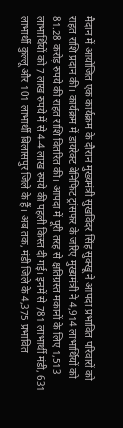मैदान में आयोजित एक कार्यक्रम के दौरान मुख्यमंत्री सुखविंदर सिंह सुक्खू ने आपदा प्रभावित परिवारों को राहत राशि प्रदान की। कार्यक्रम में डायरेक्ट बेनिफिट ट्रांसफर के जरिए मुख्यमंत्री ने 4,914 लाभार्थियों को 81.28 करोड़ रुपये की राहत राशि वितरित की। आपदा में पूरी तरह से क्षतिग्रस्त मकानों के लिए 1,513 लाभार्थियों को 7 लाख रुपये में से 4-4 लाख रुपये की पहली किस्त दी गई। इनमें से 781 लाभार्थी मंडी, 631 लाभार्थी कुल्लू और 101 लाभार्थी बिलासपुर जिले के हैं। अब तक, मंडी जिले के 4,375 प्रभावित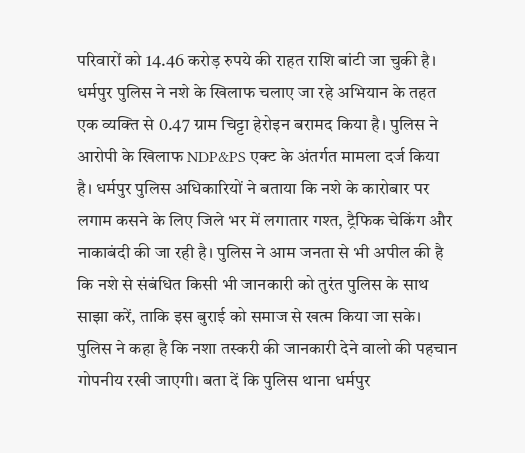परिवारों को 14.46 करोड़ रुपये की राहत राशि बांटी जा चुकी है।
धर्मपुर पुलिस ने नशे के खिलाफ चलाए जा रहे अभियान के तहत एक व्यक्ति से 0.47 ग्राम चिट्टा हेरोइन बरामद किया है। पुलिस ने आरोपी के खिलाफ NDP&PS एक्ट के अंतर्गत मामला दर्ज किया है। धर्मपुर पुलिस अधिकारियों ने बताया कि नशे के कारोबार पर लगाम कसने के लिए जिले भर में लगातार गश्त, ट्रैफिक चेकिंग और नाकाबंदी की जा रही है। पुलिस ने आम जनता से भी अपील की है कि नशे से संबंधित किसी भी जानकारी को तुरंत पुलिस के साथ साझा करें, ताकि इस बुराई को समाज से खत्म किया जा सके। पुलिस ने कहा है कि नशा तस्करी की जानकारी देने वालो की पहचान गोपनीय रखी जाएगी। बता दें कि पुलिस थाना धर्मपुर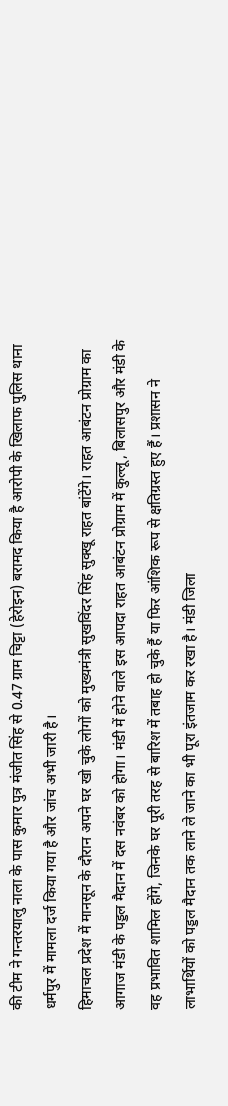की टीम ने गन्तरयालु नाला के पास कुमार पुत्र मंजीत सिंह से 0.47 ग्राम चिट्टा (हेरोइन) बरामद किया है आरोपी के खिलाफ पुलिस थाना धर्मपुर में मामला दर्ज किया गया है और जांच अभी जारी है।
हिमाचल प्रदेश में मानसून के दौरान अपने घर खो चुके लोगों को मुख्यमंत्री सुखविंदर सिंह सुक्खू राहत बांटेंगे। राहत आबंटन प्रोग्राम का आगाज मंडी के पड्डल मैदान में दस नवंबर को होगा। मंडी में होने वाले इस आपदा राहत आबंटन प्रोग्राम में कुल्लू, बिलासपुर और मंडी के वह प्रभावित शामिल होंगे, जिनके घर पूरी तरह से बारिश में तबाह हो चुके हैं या फिर आंशिक रूप से क्षतिग्रस्त हुए हैं। प्रशासन ने लाभार्थियों को पड्डल मैदान तक लाने ले जाने का भी पूरा इंतजाम कर रखा है। मंडी जिला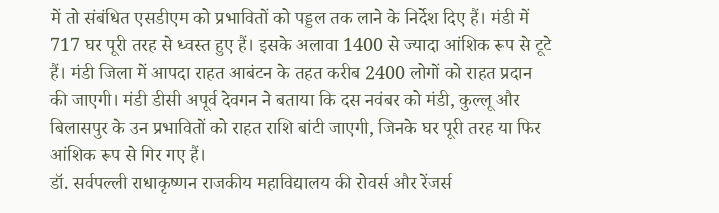में तो संबंधित एसडीएम को प्रभावितों को पड्डल तक लाने के निर्देश दिए हैं। मंडी में 717 घर पूरी तरह से ध्वस्त हुए हैं। इसके अलावा 1400 से ज्यादा आंशिक रूप से टूटे हैं। मंडी जिला में आपदा राहत आबंटन के तहत करीब 2400 लोगों को राहत प्रदान की जाएगी। मंडी डीसी अपूर्व देवगन ने बताया कि दस नवंबर को मंडी, कुल्लू और बिलासपुर के उन प्रभावितों को राहत राशि बांटी जाएगी, जिनके घर पूरी तरह या फिर आंशिक रूप से गिर गए हैं।
डॉ. सर्वपल्ली राधाकृष्णन राजकीय महाविद्यालय की रोवर्स और रेंजर्स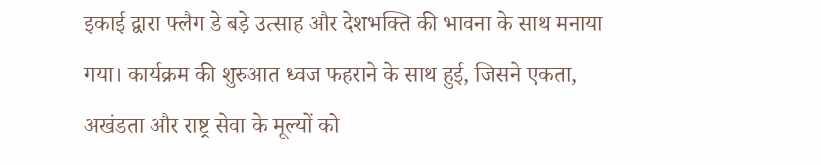इकाई द्वारा फ्लैग डे बड़े उत्साह और देशभक्ति की भावना के साथ मनाया गया। कार्यक्रम की शुरुआत ध्वज फहराने के साथ हुई, जिसने एकता, अखंडता और राष्ट्र सेवा के मूल्यों को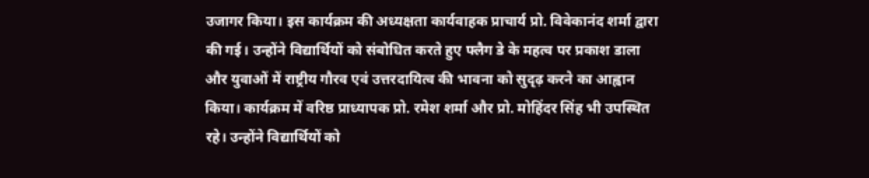उजागर किया। इस कार्यक्रम की अध्यक्षता कार्यवाहक प्राचार्य प्रो. विवेकानंद शर्मा द्वारा की गई। उन्होंने विद्यार्थियों को संबोधित करते हुए फ्लैग डे के महत्व पर प्रकाश डाला और युवाओं में राष्ट्रीय गौरव एवं उत्तरदायित्व की भावना को सुदृढ़ करने का आह्वान किया। कार्यक्रम में वरिष्ठ प्राध्यापक प्रो. रमेश शर्मा और प्रो. मोहिंदर सिंह भी उपस्थित रहे। उन्होंने विद्यार्थियों को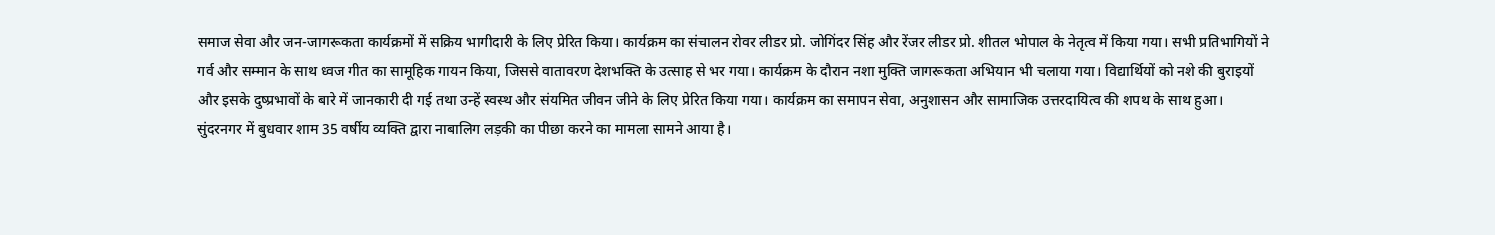समाज सेवा और जन-जागरूकता कार्यक्रमों में सक्रिय भागीदारी के लिए प्रेरित किया। कार्यक्रम का संचालन रोवर लीडर प्रो. जोगिंदर सिंह और रेंजर लीडर प्रो. शीतल भोपाल के नेतृत्व में किया गया। सभी प्रतिभागियों ने गर्व और सम्मान के साथ ध्वज गीत का सामूहिक गायन किया, जिससे वातावरण देशभक्ति के उत्साह से भर गया। कार्यक्रम के दौरान नशा मुक्ति जागरूकता अभियान भी चलाया गया। विद्यार्थियों को नशे की बुराइयों और इसके दुष्प्रभावों के बारे में जानकारी दी गई तथा उन्हें स्वस्थ और संयमित जीवन जीने के लिए प्रेरित किया गया। कार्यक्रम का समापन सेवा, अनुशासन और सामाजिक उत्तरदायित्व की शपथ के साथ हुआ।
सुंदरनगर में बुधवार शाम 35 वर्षीय व्यक्ति द्वारा नाबालिग लड़की का पीछा करने का मामला सामने आया है।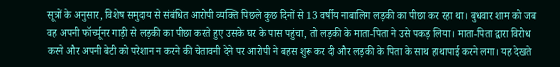सूत्रों के अनुसार, विशेष समुदाय से संबंधित आरोपी व्यक्ति पिछले कुछ दिनों से 13 वर्षीय नाबालिग लड़की का पीछा कर रहा था। बुधवार शाम को जब वह अपनी फॉर्च्यूनर गाड़ी से लड़की का पीछा करते हुए उसके घर के पास पहुंचा, तो लड़की के माता-पिता ने उसे पकड़ लिया। माता-पिता द्वारा विरोध करने और अपनी बेटी को परेशान न करने की चेतावनी देने पर आरोपी ने बहस शुरू कर दी और लड़की के पिता के साथ हाथापाई करने लगा। यह देखते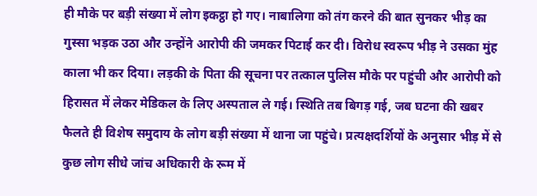ही मौके पर बड़ी संख्या में लोग इकट्ठा हो गए। नाबालिगा को तंग करने की बात सुनकर भीड़ का गुस्सा भड़क उठा और उन्होंने आरोपी की जमकर पिटाई कर दी। विरोध स्वरूप भीड़ ने उसका मुंह काला भी कर दिया। लड़की के पिता की सूचना पर तत्काल पुलिस मौके पर पहुंची और आरोपी को हिरासत में लेकर मेडिकल के लिए अस्पताल ले गई। स्थिति तब बिगड़ गई, जब घटना की खबर फैलते ही विशेष समुदाय के लोग बड़ी संख्या में थाना जा पहुंचे। प्रत्यक्षदर्शियों के अनुसार भीड़ में से कुछ लोग सीधे जांच अधिकारी के रूम में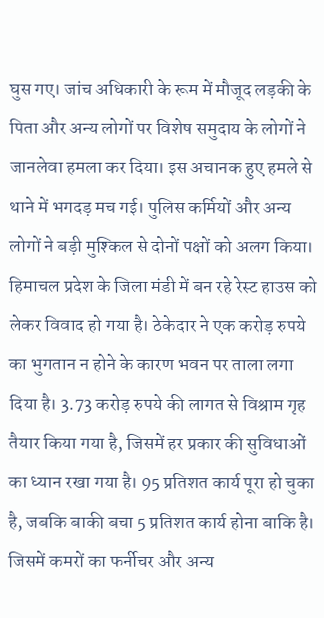घुस गए। जांच अधिकारी के रूम में मौजूद लड़की के पिता और अन्य लोगों पर विशेष समुदाय के लोगों ने जानलेवा हमला कर दिया। इस अचानक हुए हमले से थाने में भगदड़ मच गई। पुलिस कर्मियों और अन्य लोगों ने बड़ी मुश्किल से दोनों पक्षों को अलग किया।
हिमाचल प्रदेश के जिला मंडी में बन रहे रेस्ट हाउस को लेकर विवाद हो गया है। ठेकेदार ने एक करोड़ रुपये का भुगतान न होने के कारण भवन पर ताला लगा दिया है। 3.73 करोड़ रुपये की लागत से विश्राम गृह तैयार किया गया है, जिसमें हर प्रकार की सुविधाओं का ध्यान रखा गया है। 95 प्रतिशत कार्य पूरा हो चुका है, जबकि बाकी बचा 5 प्रतिशत कार्य होना बाकि है। जिसमें कमरों का फर्नीचर और अन्य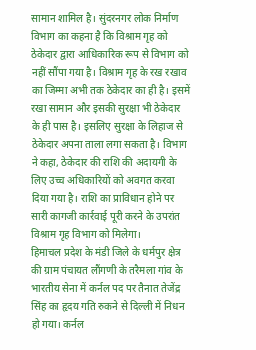सामान शामिल है। सुंदरनगर लोक निर्माण विभाग का कहना है कि विश्राम गृह को ठेकेदार द्वारा आधिकारिक रूप से विभाग को नहीं सौंपा गया है। विश्राम गृह के रख रखाव का जिम्मा अभी तक ठेकेदार का ही है। इसमें रखा सामान और इसकी सुरक्षा भी ठेकेदार के ही पास है। इसलिए सुरक्षा के लिहाज से ठेकेदार अपना ताला लगा सकता है। विभाग ने कहा, ठेकेदार की राशि की अदायगी के लिए उच्च अधिकारियों को अवगत करवा दिया गया है। राशि का प्राविधान होने पर सारी कागजी कार्रवाई पूरी करने के उपरांत विश्राम गृह विभाग को मिलेगा।
हिमाचल प्रदेश के मंडी जिले के धर्मपुर क्षेत्र की ग्राम पंचायत लौंगणी के तरैमला गांव के भारतीय सेना में कर्नल पद पर तैनात तेजेंद्र सिंह का हृदय गति रुकने से दिल्ली में निधन हो गया। कर्नल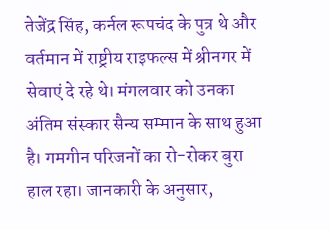तेजेंद्र सिंह, कर्नल रूपचंद के पुत्र थे और वर्तमान में राष्ट्रीय राइफल्स में श्रीनगर में सेवाएं दे रहे थे। मंगलवार को उनका अंतिम संस्कार सैन्य सम्मान के साथ हुआ है। गमगीन परिजनों का रो-रोकर बुरा हाल रहा। जानकारी के अनुसार,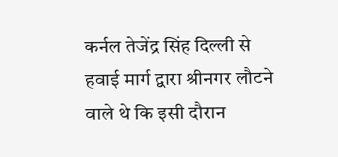कर्नल तेजेंद्र सिंह दिल्ली से हवाई मार्ग द्वारा श्रीनगर लौटने वाले थे कि इसी दौरान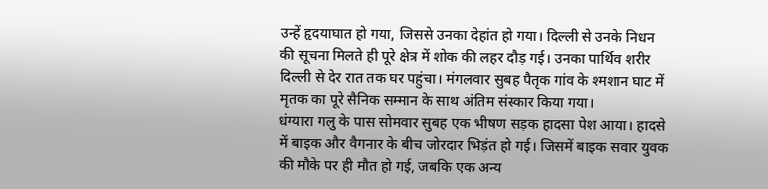उन्हें हृदयाघात हो गया, जिससे उनका देहांत हो गया। दिल्ली से उनके निधन की सूचना मिलते ही पूरे क्षेत्र में शोक की लहर दौड़ गई। उनका पार्थिव शरीर दिल्ली से देर रात तक घर पहुंचा। मंगलवार सुबह पैतृक गांव के श्मशान घाट में मृतक का पूरे सैनिक सम्मान के साथ अंतिम संस्कार किया गया।
धंग्यारा गलु के पास सोमवार सुबह एक भीषण सड़क हादसा पेश आया। हादसे में बाइक और वैगनार के बीच जोरदार भिड़ंत हो गई। जिसमें बाइक सवार युवक की मौके पर ही मौत हो गई, जबकि एक अन्य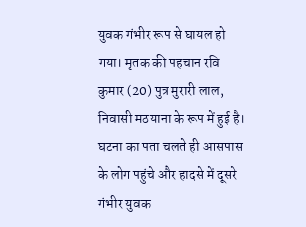युवक गंभीर रूप से घायल हो गया। मृतक की पहचान रवि कुमार (20) पुत्र मुरारी लाल, निवासी मठयाना के रूप में हुई है। घटना का पता चलते ही आसपास के लोग पहुंचे और हादसे में दूसरे गंभीर युवक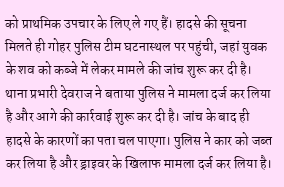को प्राथमिक उपचार के लिए ले गए हैं। हादसे की सूचना मिलते ही गोहर पुलिस टीम घटनास्थल पर पहुंची, जहां युवक के शव को कब्जे में लेकर मामले की जांच शुरू कर दी है। थाना प्रभारी देवराज ने बताया पुलिस ने मामला दर्ज कर लिया है और आगे की कार्रवाई शुरू कर दी है। जांच के बाद ही हादसे के कारणों का पता चल पाएगा। पुलिस ने कार को जब्त कर लिया है और ड्राइवर के खिलाफ मामला दर्ज कर लिया है।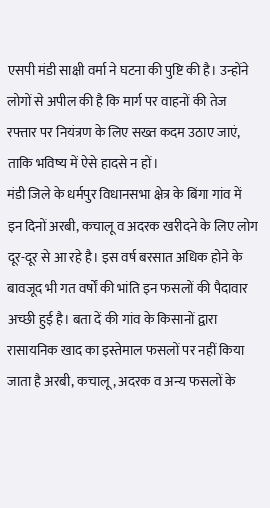एसपी मंडी साक्षी वर्मा ने घटना की पुष्टि की है। उन्होंने लोगों से अपील की है कि मार्ग पर वाहनों की तेज रफ्तार पर नियंत्रण के लिए सख्त कदम उठाए जाएं, ताकि भविष्य में ऐसे हादसे न हों।
मंडी जिले के धर्मपुर विधानसभा क्षेत्र के बिंगा गांव में इन दिनों अरबी, कचालू व अदरक खरीदने के लिए लोग दूर-दूर से आ रहे है। इस वर्ष बरसात अधिक होने के बावजूद भी गत वर्षों की भांति इन फसलों की पैदावार अच्छी हुई है। बता दें की गांव के किसानों द्वारा रासायनिक खाद का इस्तेमाल फसलों पर नहीं किया जाता है अरबी, कचालू, अदरक व अन्य फसलों के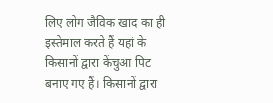लिए लोग जैविक खाद का ही इस्तेमाल करते हैं यहां के किसानों द्वारा केंचुआ पिट बनाए गए हैं। किसानों द्वारा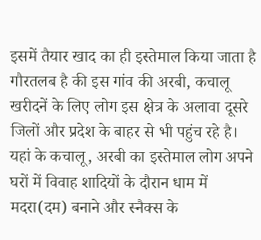इसमें तैयार खाद का ही इस्तेमाल किया जाता है गौरतलब है की इस गांव की अरबी, कचालू खरीदनें के लिए लोग इस क्षेत्र के अलावा दूसरे जिलों और प्रदेश के बाहर से भी पहुंच रहे है। यहां के कचालू, अरबी का इस्तेमाल लोग अपने घरों में विवाह शादियों के दौरान धाम में मदरा(दम) बनाने और स्नैक्स के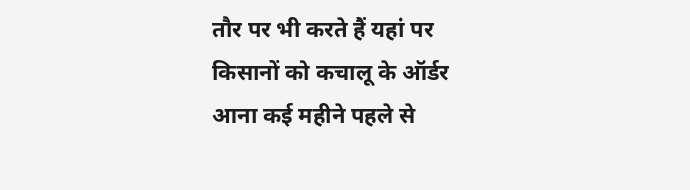तौर पर भी करते हैं यहां पर किसानों को कचालू के ऑर्डर आना कई महीने पहले से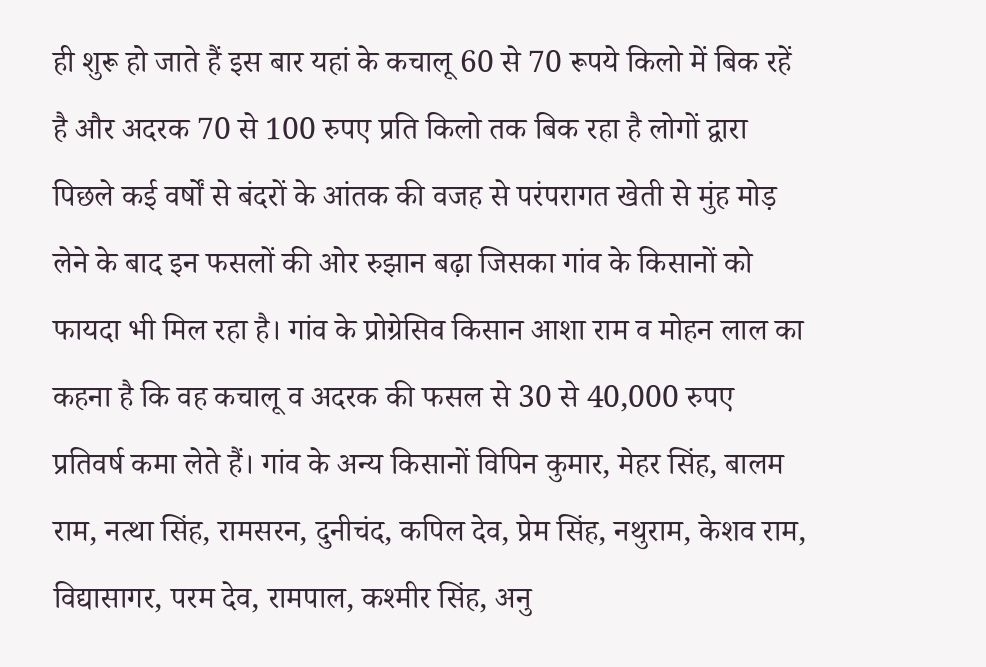ही शुरू हो जाते हैं इस बार यहां के कचालू 60 से 70 रूपये किलो में बिक रहें है और अदरक 70 से 100 रुपए प्रति किलो तक बिक रहा है लोगों द्वारा पिछले कई वर्षों से बंदरों के आंतक की वजह से परंपरागत खेती से मुंह मोड़ लेने के बाद इन फसलों की ओर रुझान बढ़ा जिसका गांव के किसानों को फायदा भी मिल रहा है। गांव के प्रोग्रेसिव किसान आशा राम व मोहन लाल का कहना है कि वह कचालू व अदरक की फसल से 30 से 40,000 रुपए प्रतिवर्ष कमा लेते हैं। गांव के अन्य किसानों विपिन कुमार, मेहर सिंह, बालम राम, नत्था सिंह, रामसरन, दुनीचंद, कपिल देव, प्रेम सिंह, नथुराम, केशव राम, विद्यासागर, परम देव, रामपाल, कश्मीर सिंह, अनु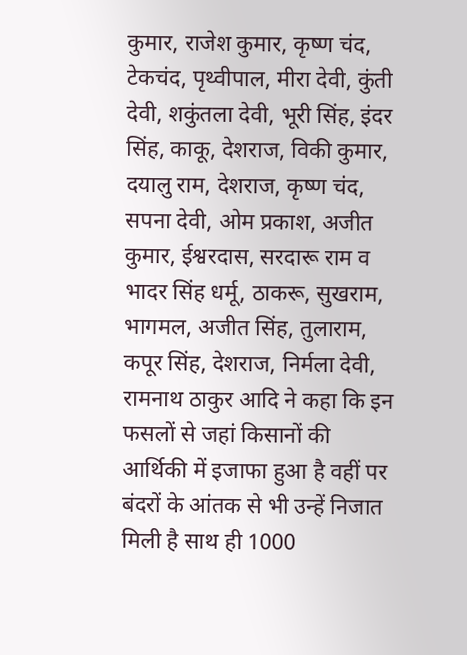कुमार, राजेश कुमार, कृष्ण चंद, टेकचंद, पृथ्वीपाल, मीरा देवी, कुंती देवी, शकुंतला देवी, भूरी सिंह, इंदर सिंह, काकू, देशराज, विकी कुमार, दयालु राम, देशराज, कृष्ण चंद, सपना देवी, ओम प्रकाश, अजीत कुमार, ईश्वरदास, सरदारू राम व भादर सिंह धर्मू, ठाकरू, सुखराम, भागमल, अजीत सिंह, तुलाराम, कपूर सिंह, देशराज, निर्मला देवी, रामनाथ ठाकुर आदि ने कहा कि इन फसलों से जहां किसानों की आर्थिकी में इजाफा हुआ है वहीं पर बंदरों के आंतक से भी उन्हें निजात मिली है साथ ही 1000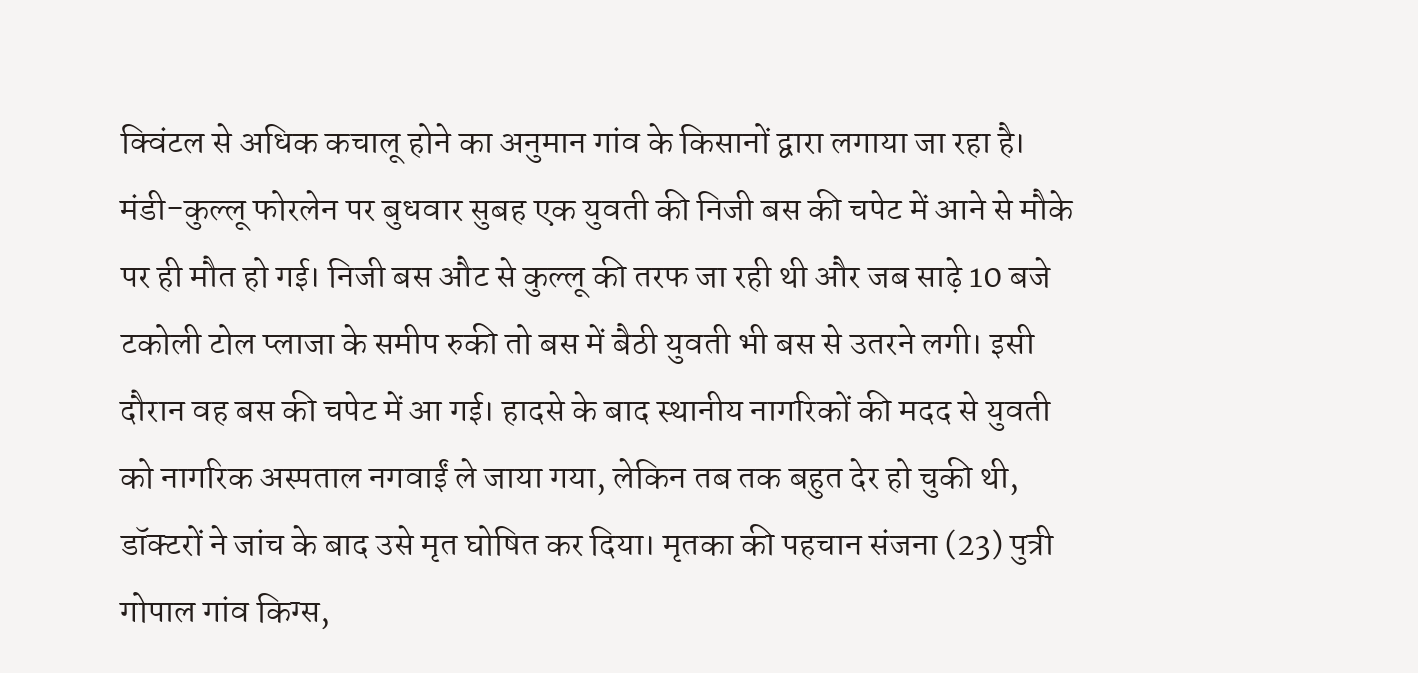क्विंटल से अधिक कचालू होने का अनुमान गांव के किसानों द्वारा लगाया जा रहा है।
मंडी-कुल्लू फोरलेन पर बुधवार सुबह एक युवती की निजी बस की चपेट में आने से मौके पर ही मौत हो गई। निजी बस औट से कुल्लू की तरफ जा रही थी और जब साढ़े 10 बजे टकोली टोल प्लाजा के समीप रुकी तो बस में बैठी युवती भी बस से उतरने लगी। इसी दौरान वह बस की चपेट में आ गई। हादसे के बाद स्थानीय नागरिकों की मदद से युवती को नागरिक अस्पताल नगवाईं ले जाया गया, लेकिन तब तक बहुत देर हो चुकी थी, डॉक्टरों ने जांच के बाद उसे मृत घोषित कर दिया। मृतका की पहचान संजना (23) पुत्री गोपाल गांव किग्स,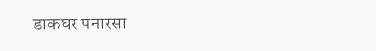डाकघर पनारसा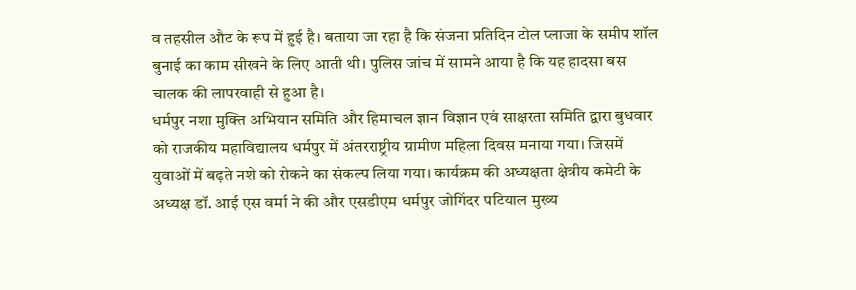व तहसील औट के रूप में हुई है। बताया जा रहा है कि संजना प्रतिदिन टोल प्लाजा के समीप शॉल बुनाई का काम सीखने के लिए आती थी। पुलिस जांच में सामने आया है कि यह हादसा बस चालक की लापरवाही से हुआ है।
धर्मपुर नशा मुक्ति अभियान समिति और हिमाचल ज्ञान विज्ञान एवं साक्षरता समिति द्वारा बुधवार को राजकीय महाविद्यालय धर्मपुर में अंतरराष्ट्रीय ग्रामीण महिला दिवस मनाया गया। जिसमें युवाओं में बढ़ते नशे को रोकने का संकल्प लिया गया। कार्यक्रम की अध्यक्षता क्षेत्रीय कमेटी के अध्यक्ष डॉ. आई एस वर्मा ने की और एसडीएम धर्मपुर जोगिंदर पटियाल मुख्य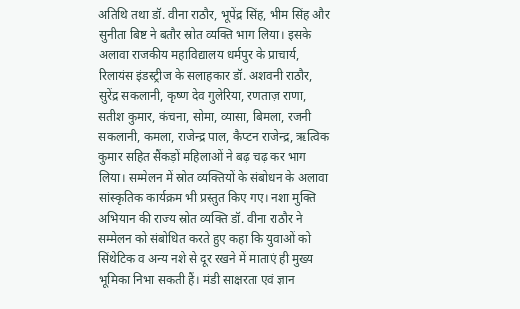अतिथि तथा डॉ. वीना राठौर, भूपेंद्र सिंह, भीम सिंह और सुनीता बिष्ट ने बतौर स्रोत व्यक्ति भाग लिया। इसके अलावा राजकीय महाविद्यालय धर्मपुर के प्राचार्य, रिलायंस इंडस्ट्रीज के सलाहकार डॉ. अशवनी राठौर, सुरेंद्र सकलानी, कृष्ण देव गुलेरिया, रणताज़ राणा, सतीश कुमार, कंचना, सोमा, व्यासा, बिमला, रजनी सकलानी, कमला, राजेन्द्र पाल, कैप्टन राजेन्द्र, ऋत्विक कुमार सहित सैंकड़ों महिलाओं ने बढ़ चढ़ कर भाग लिया। सम्मेलन में स्रोत व्यक्तियों के संबोधन के अलावा सांस्कृतिक कार्यक्रम भी प्रस्तुत किए गए। नशा मुक्ति अभियान की राज्य स्रोत व्यक्ति डॉ. वीना राठौर ने सम्मेलन को संबोधित करते हुए कहा कि युवाओं को सिंथेटिक व अन्य नशे से दूर रखने में माताएं ही मुख्य भूमिका निभा सकती हैं। मंडी साक्षरता एवं ज्ञान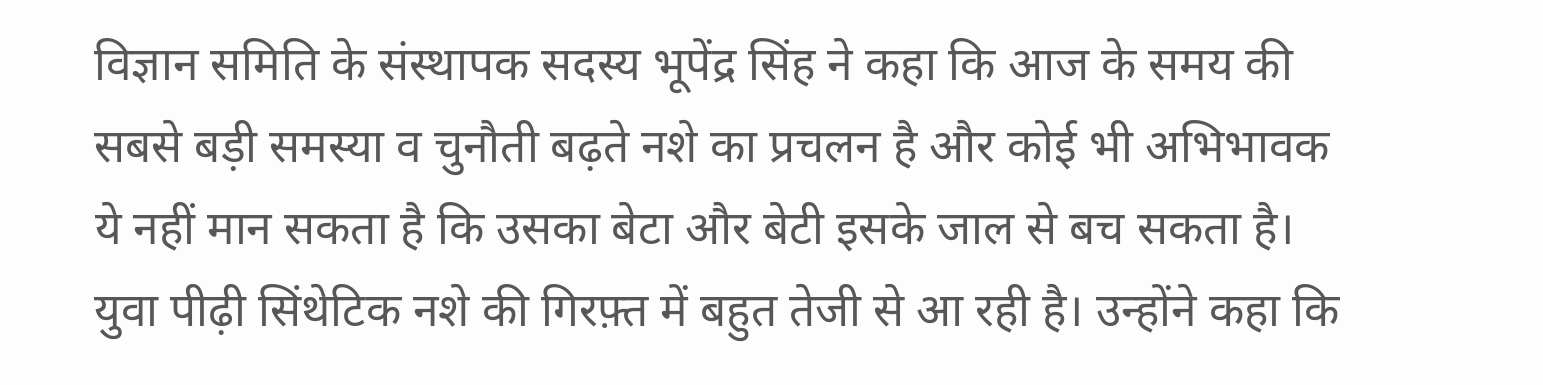विज्ञान समिति के संस्थापक सदस्य भूपेंद्र सिंह ने कहा कि आज के समय की सबसे बड़ी समस्या व चुनौती बढ़ते नशे का प्रचलन है और कोई भी अभिभावक ये नहीं मान सकता है कि उसका बेटा और बेटी इसके जाल से बच सकता है। युवा पीढ़ी सिंथेटिक नशे की गिरफ़्त में बहुत तेजी से आ रही है। उन्होंने कहा कि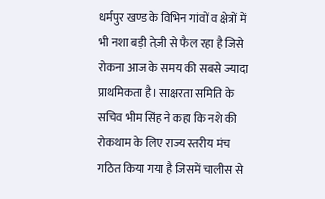धर्मपुर खण्ड के विभिन गांवों व क्षेत्रों में भी नशा बड़ी तेज़ी से फैल रहा है जिसे रोकना आज के समय की सबसे ज्यादा प्राथमिकता है। साक्षरता समिति के सचिव भीम सिंह ने कहा कि नशे की रोकथाम के लिए राज्य स्तरीय मंच गठित किया गया है जिसमें चालीस से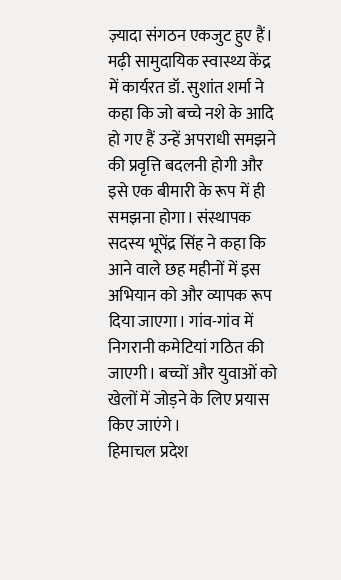ज़्यादा संगठन एकजुट हुए हैं। मढ़ी सामुदायिक स्वास्थ्य केंद्र में कार्यरत डॉ. सुशांत शर्मा ने कहा कि जो बच्चे नशे के आदि हो गए हैं उन्हें अपराधी समझने की प्रवृत्ति बदलनी होगी और इसे एक बीमारी के रूप में ही समझना होगा। संस्थापक सदस्य भूपेंद्र सिंह ने कहा कि आने वाले छह महीनों में इस अभियान को और व्यापक रूप दिया जाएगा। गांव-गांव में निगरानी कमेटियां गठित की जाएगी। बच्चों और युवाओं को खेलों में जोड़ने के लिए प्रयास किए जाएंगे।
हिमाचल प्रदेश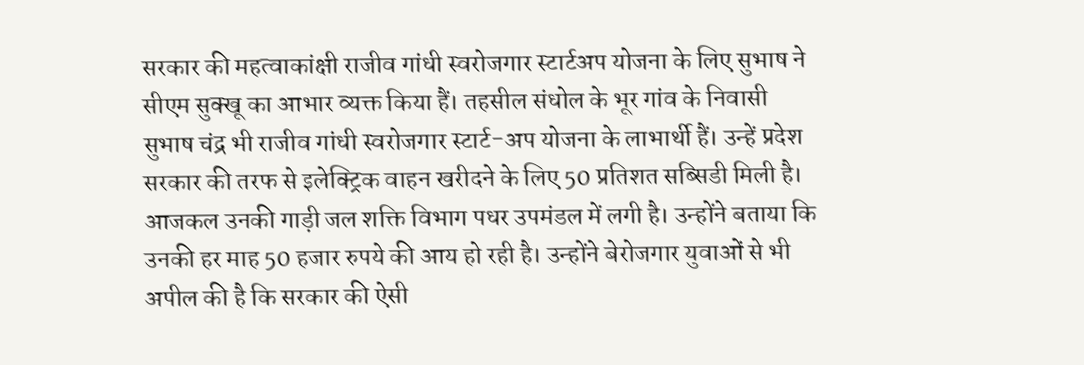सरकार की महत्वाकांक्षी राजीव गांधी स्वरोजगार स्टार्टअप योजना के लिए सुभाष ने सीएम सुक्खू का आभार व्यक्त किया हैं। तहसील संधोल के भूर गांव के निवासी सुभाष चंद्र भी राजीव गांधी स्वरोजगार स्टार्ट-अप योजना के लाभार्थी हैं। उन्हें प्रदेश सरकार की तरफ से इलेक्ट्रिक वाहन खरीदने के लिए 50 प्रतिशत सब्सिडी मिली है। आजकल उनकी गाड़ी जल शक्ति विभाग पधर उपमंडल में लगी है। उन्होंने बताया कि उनकी हर माह 50 हजार रुपये की आय हो रही है। उन्होंने बेरोजगार युवाओं से भी अपील की है कि सरकार की ऐसी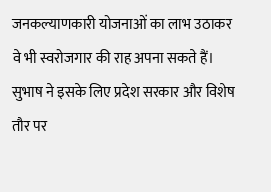जनकल्याणकारी योजनाओं का लाभ उठाकर वे भी स्वरोजगार की राह अपना सकते हैं। सुभाष ने इसके लिए प्रदेश सरकार और विशेष तौर पर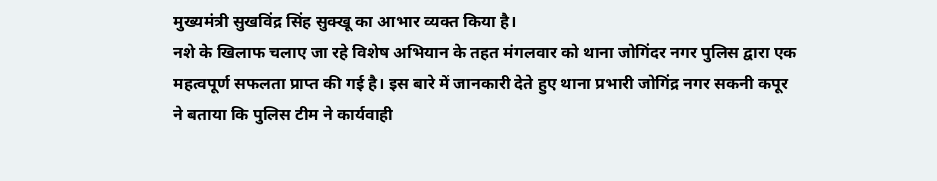मुख्यमंत्री सुखविंद्र सिंह सुक्खू का आभार व्यक्त किया है।
नशे के खिलाफ चलाए जा रहे विशेष अभियान के तहत मंगलवार को थाना जोगिंदर नगर पुलिस द्वारा एक महत्वपूर्ण सफलता प्राप्त की गई है। इस बारे में जानकारी देते हुए थाना प्रभारी जोगिंद्र नगर सकनी कपूर ने बताया कि पुलिस टीम ने कार्यवाही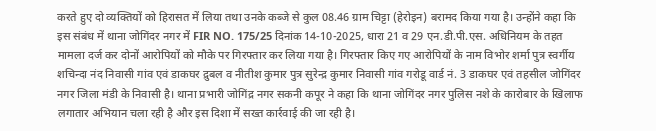करते हुए दो व्यक्तियों को हिरासत में लिया तथा उनके कब्जे से कुल 08.46 ग्राम चिट्टा (हेरोइन) बरामद किया गया है। उन्होंने कहा कि इस संबंध में थाना जोगिंदर नगर में FIR NO. 175/25 दिनांक 14-10-2025, धारा 21 व 29 एन.डी.पी.एस. अधिनियम के तहत मामला दर्ज कर दोनों आरोपियों को मौके पर गिरफ्तार कर लिया गया है। गिरफ्तार किए गए आरोपियों के नाम विभोर शर्मा पुत्र स्वर्गीय शचिन्दा नंद निवासी गांव एवं डाकघर द्रुबल व नीतीश कुमार पुत्र सुरेन्द्र कुमार निवासी गांव गरोडू वार्ड नं. 3 डाकघर एवं तहसील जोगिंदर नगर जिला मंडी के निवासी है। थाना प्रभारी जोगिंद्र नगर सकनी कपूर ने कहा कि थाना जोगिंदर नगर पुलिस नशे के कारोबार के खिलाफ लगातार अभियान चला रही है और इस दिशा में सख्त कार्रवाई की जा रही है।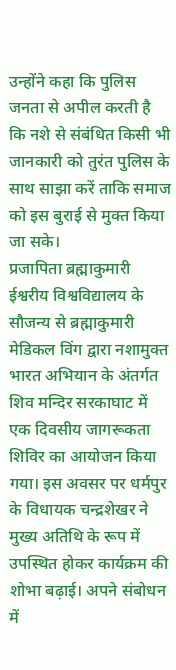उन्होंने कहा कि पुलिस जनता से अपील करती है कि नशे से संबंधित किसी भी जानकारी को तुरंत पुलिस के साथ साझा करें ताकि समाज को इस बुराई से मुक्त किया जा सके।
प्रजापिता ब्रह्माकुमारी ईश्वरीय विश्वविद्यालय के सौजन्य से ब्रह्माकुमारी मेडिकल विंग द्वारा नशामुक्त भारत अभियान के अंतर्गत शिव मन्दिर सरकाघाट में एक दिवसीय जागरूकता शिविर का आयोजन किया गया। इस अवसर पर धर्मपुर के विधायक चन्द्रशेखर ने मुख्य अतिथि के रूप में उपस्थित होकर कार्यक्रम की शोभा बढ़ाई। अपने संबोधन में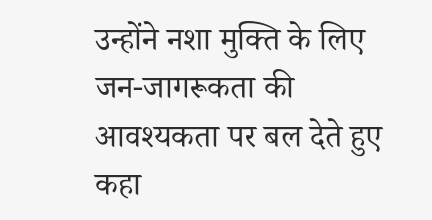उन्होंने नशा मुक्ति के लिए जन-जागरूकता की आवश्यकता पर बल देते हुए कहा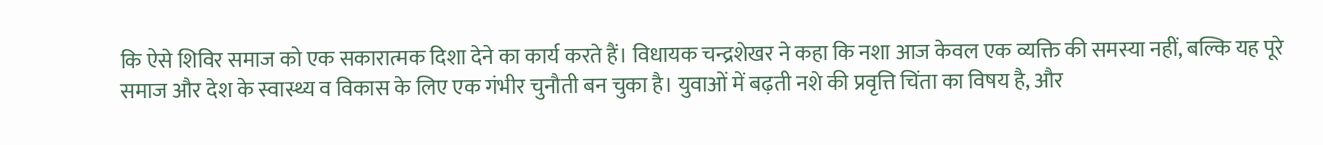कि ऐसे शिविर समाज को एक सकारात्मक दिशा देने का कार्य करते हैं। विधायक चन्द्रशेखर ने कहा कि नशा आज केवल एक व्यक्ति की समस्या नहीं, बल्कि यह पूरे समाज और देश के स्वास्थ्य व विकास के लिए एक गंभीर चुनौती बन चुका है। युवाओं में बढ़ती नशे की प्रवृत्ति चिंता का विषय है, और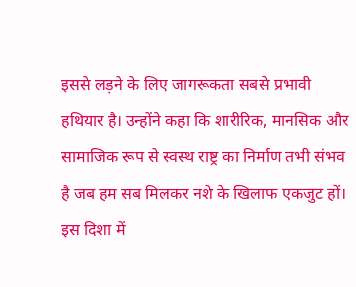इससे लड़ने के लिए जागरूकता सबसे प्रभावी हथियार है। उन्होंने कहा कि शारीरिक, मानसिक और सामाजिक रूप से स्वस्थ राष्ट्र का निर्माण तभी संभव है जब हम सब मिलकर नशे के खिलाफ एकजुट हों। इस दिशा में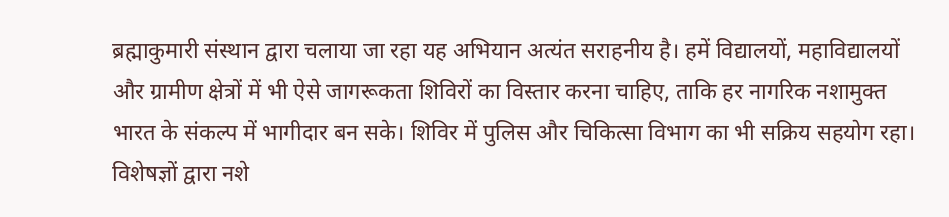ब्रह्माकुमारी संस्थान द्वारा चलाया जा रहा यह अभियान अत्यंत सराहनीय है। हमें विद्यालयों, महाविद्यालयों और ग्रामीण क्षेत्रों में भी ऐसे जागरूकता शिविरों का विस्तार करना चाहिए, ताकि हर नागरिक नशामुक्त भारत के संकल्प में भागीदार बन सके। शिविर में पुलिस और चिकित्सा विभाग का भी सक्रिय सहयोग रहा। विशेषज्ञों द्वारा नशे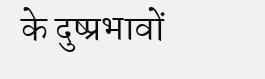के दुष्प्रभावों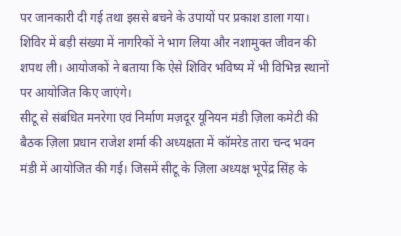पर जानकारी दी गई तथा इससे बचने के उपायों पर प्रकाश डाला गया। शिविर में बड़ी संख्या में नागरिकों ने भाग लिया और नशामुक्त जीवन की शपथ ली। आयोजकों ने बताया कि ऐसे शिविर भविष्य में भी विभिन्न स्थानों पर आयोजित किए जाएंगे।
सीटू से संबंधित मनरेगा एवं निर्माण मज़दूर यूनियन मंडी ज़िला कमेटी की बैठक ज़िला प्रधान राजेश शर्मा की अध्यक्षता में कॉमरेड तारा चन्द भवन मंडी में आयोजित की गई। जिसमें सीटू के ज़िला अध्यक्ष भूपेंद्र सिंह के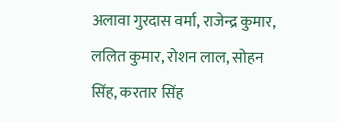अलावा गुरदास वर्मा, राजेन्द्र कुमार, ललित कुमार, रोशन लाल, सोहन सिंह, करतार सिंह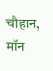चौहान, मॉन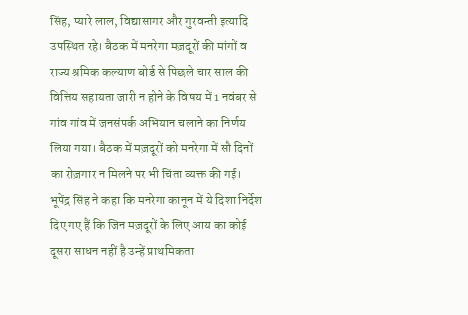सिंह, प्यारे लाल, विद्यासागर और गुरवन्ती इत्यादि उपस्थित रहे। बैठक में मनरेगा मज़दूरों की मांगों व राज्य श्रमिक कल्याण बोर्ड से पिछले चार साल की वित्तिय सहायता जारी न होने के विषय में 1 नवंबर से गांव गांव में जनसंपर्क अभियान चलाने का निर्णय लिया गया। बैठक में मज़दूरों को मनरेगा में सौ दिनों का रोज़गार न मिलने पर भी चिंता व्यक्त की गई। भूपेंद्र सिंह ने कहा कि मनरेगा कानून में ये दिशा निर्देश दिए गए हैं कि जिन मज़दूरों के लिए आय का कोई दूसरा साधन नहीं है उन्हें प्राथमिकता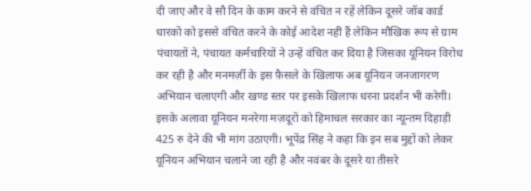दी जाए और वे सौ दिन के काम करने से वंचित न रहें लेकिन दूसरे जॉब कार्ड धारकों को इससे वंचित करने के कोई आदेश नहीं हैं लेकिन मौखिक रूप से ग्राम पंचायतों ने, पंचायत कर्मचारियों ने उन्हें वंचित कर दिया है जिसका यूनियन विरोध कर रही है और मनमर्ज़ी के इस फ़ैसले के खिलाफ अब यूनियन जनजागरण अभियान चलाएगी और खण्ड स्तर पर इसके खिलाफ धरना प्रदर्शन भी करेगी। इसके अलावा यूनियन मनरेगा मज़दूरों को हिमाचल सरकार का न्यून्तम दिहाड़ी 425 रु देने की भी मांग उठाएगी। भूपेंद्र सिंह ने कहा कि इन सब मुद्दों को लेकर यूनियन अभियान चलाने जा रही है और नवंबर के दूसरे या तीसरे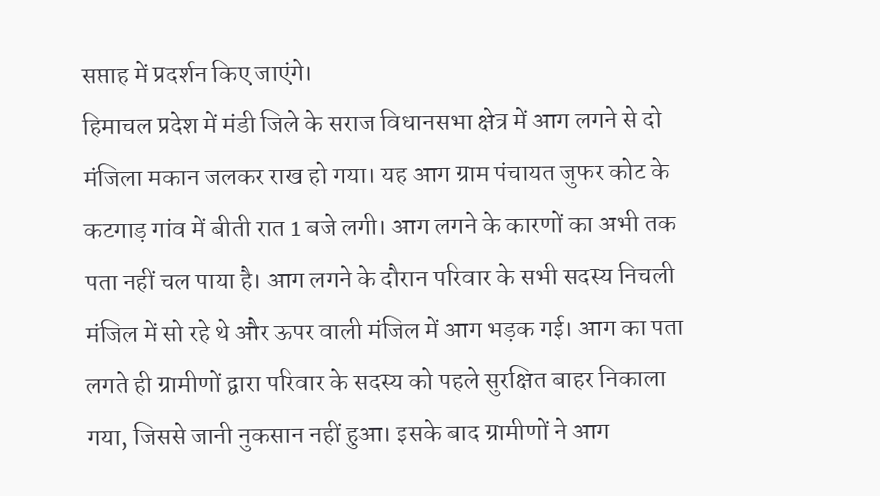सप्ताह में प्रदर्शन किए जाएंगे।
हिमाचल प्रदेश में मंडी जिले के सराज विधानसभा क्षेत्र में आग लगने से दो मंजिला मकान जलकर राख हो गया। यह आग ग्राम पंचायत जुफर कोट के कटगाड़ गांव में बीती रात 1 बजे लगी। आग लगने के कारणों का अभी तक पता नहीं चल पाया है। आग लगने के दौरान परिवार के सभी सदस्य निचली मंजिल में सो रहे थे और ऊपर वाली मंजिल में आग भड़क गई। आग का पता लगते ही ग्रामीणों द्वारा परिवार के सदस्य को पहले सुरक्षित बाहर निकाला गया, जिससे जानी नुकसान नहीं हुआ। इसके बाद ग्रामीणों ने आग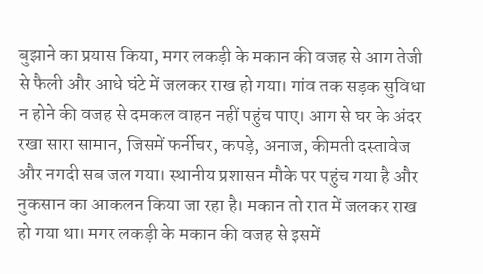बुझाने का प्रयास किया, मगर लकड़ी के मकान की वजह से आग तेजी से फैली और आधे घंटे में जलकर राख हो गया। गांव तक सड़क सुविधा न होने की वजह से दमकल वाहन नहीं पहुंच पाए। आग से घर के अंदर रखा सारा सामान, जिसमें फर्नीचर, कपड़े, अनाज, कीमती दस्तावेज और नगदी सब जल गया। स्थानीय प्रशासन मौके पर पहुंच गया है और नुकसान का आकलन किया जा रहा है। मकान तो रात में जलकर राख हो गया था। मगर लकड़ी के मकान की वजह से इसमें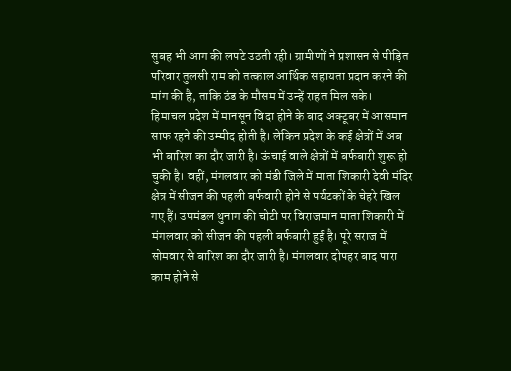सुबह भी आग की लपटे उठती रही। ग्रामीणों ने प्रशासन से पीड़ित परिवार तुलसी राम को तत्काल आर्थिक सहायता प्रदान करने की मांग की है, ताकि ठंड के मौसम में उन्हें राहत मिल सके।
हिमाचल प्रदेश में मानसून विदा होने के बाद अक्टूबर में आसमान साफ रहने की उम्मीद होती है। लेकिन प्रदेश के कई क्षेत्रों में अब भी बारिश का दौर जारी है। ऊंचाई वाले क्षेत्रों में बर्फबारी शुरू हो चुकी है। वहीं, मंगलवार को मंडी जिले में माता शिकारी देवी मंदिर क्षेत्र में सीजन की पहली बर्फवारी होने से पर्यटकों के चेहरे खिल गए हैं। उपमंडल थुनाग की चोटी पर विराजमान माता शिकारी में मंगलवार को सीजन की पहली बर्फबारी हुई है। पूरे सराज में सोमवार से बारिश का दौर जारी है। मंगलवार दोपहर बाद पारा काम होने से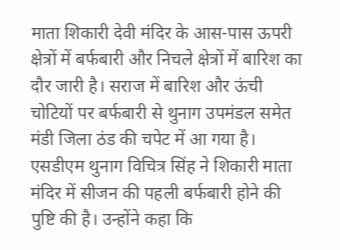माता शिकारी देवी मंदिर के आस-पास ऊपरी क्षेत्रों में बर्फबारी और निचले क्षेत्रों में बारिश का दौर जारी है। सराज में बारिश और ऊंची चोटियों पर बर्फबारी से थुनाग उपमंडल समेत मंडी जिला ठंड की चपेट में आ गया है। एसडीएम थुनाग विचित्र सिंह ने शिकारी माता मंदिर में सीजन की पहली बर्फबारी होने की पुष्टि की है। उन्होंने कहा कि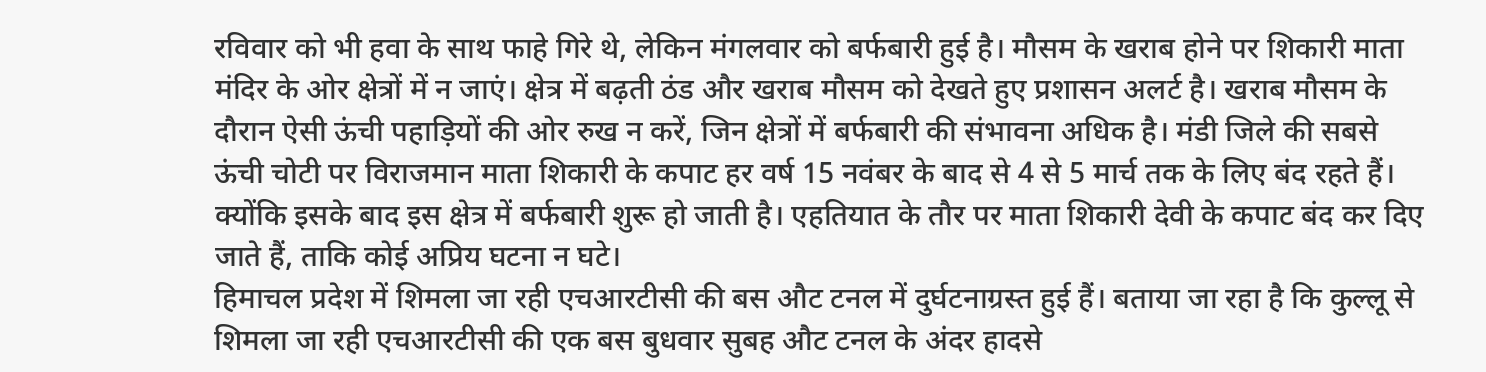रविवार को भी हवा के साथ फाहे गिरे थे, लेकिन मंगलवार को बर्फबारी हुई है। मौसम के खराब होने पर शिकारी माता मंदिर के ओर क्षेत्रों में न जाएं। क्षेत्र में बढ़ती ठंड और खराब मौसम को देखते हुए प्रशासन अलर्ट है। खराब मौसम के दौरान ऐसी ऊंची पहाड़ियों की ओर रुख न करें, जिन क्षेत्रों में बर्फबारी की संभावना अधिक है। मंडी जिले की सबसे ऊंची चोटी पर विराजमान माता शिकारी के कपाट हर वर्ष 15 नवंबर के बाद से 4 से 5 मार्च तक के लिए बंद रहते हैं। क्योंकि इसके बाद इस क्षेत्र में बर्फबारी शुरू हो जाती है। एहतियात के तौर पर माता शिकारी देवी के कपाट बंद कर दिए जाते हैं, ताकि कोई अप्रिय घटना न घटे।
हिमाचल प्रदेश में शिमला जा रही एचआरटीसी की बस औट टनल में दुर्घटनाग्रस्त हुई हैं। बताया जा रहा है कि कुल्लू से शिमला जा रही एचआरटीसी की एक बस बुधवार सुबह औट टनल के अंदर हादसे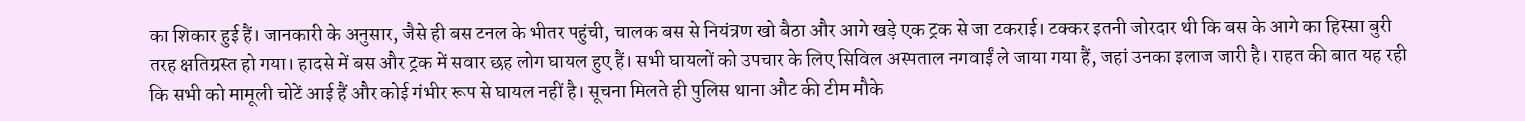का शिकार हुई हैं। जानकारी के अनुसार, जैसे ही बस टनल के भीतर पहुंची, चालक बस से नियंत्रण खो बैठा और आगे खड़े एक ट्रक से जा टकराई। टक्कर इतनी जोरदार थी कि बस के आगे का हिस्सा बुरी तरह क्षतिग्रस्त हो गया। हादसे में बस और ट्रक में सवार छह लोग घायल हुए हैं। सभी घायलों को उपचार के लिए सिविल अस्पताल नगवाईं ले जाया गया हैं, जहां उनका इलाज जारी है। राहत की बात यह रही कि सभी को मामूली चोटें आई हैं और कोई गंभीर रूप से घायल नहीं है। सूचना मिलते ही पुलिस थाना औट की टीम मौके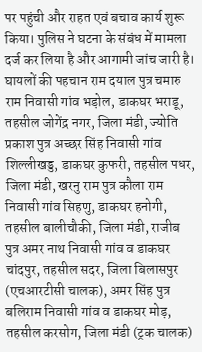पर पहुंची और राहत एवं बचाव कार्य शुरू किया। पुलिस ने घटना के संबंध में मामला दर्ज कर लिया है और आगामी जांच जारी है। घायलों की पहचान राम दयाल पुत्र चमारु राम निवासी गांव भड़ोल, डाकघर भराडू, तहसील जोगेंद्र नगर, जिला मंडी, ज्योति प्रकाश पुत्र अच्छर सिंह निवासी गांव शिल्लीखड्ड, डाकघर कुफरी, तहसील पधर, जिला मंडी, खरनु राम पुत्र कौला राम निवासी गांव सिहणु, डाकघर हनोगी, तहसील बालीचौकी, जिला मंडी, राजीब पुत्र अमर नाथ निवासी गांव व डाकघर चांदपुर, तहसील सदर, जिला बिलासपुर (एचआरटीसी चालक), अमर सिंह पुत्र बलिराम निवासी गांव व डाकघर मोड़, तहसील करसोग, जिला मंडी (ट्रक चालक)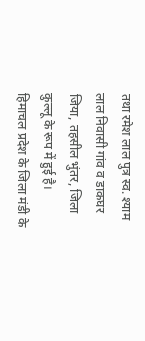तथा रमेश लाल पुत्र स्व. श्याम लाल निवासी गांव व डाकघर जिया, तहसील भुंतर, जिला कुल्लू के रूप में हुई है।
हिमाचल प्रदेश के जिला मंडी के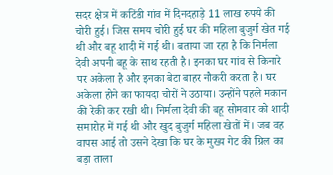सदर क्षेत्र में कटिंडी गांव में दिनदहाड़े 11 लाख रुपये की चोरी हुई। जिस समय चोरी हुई घर की महिला बुजुर्ग खेत गई थी और बहू शादी में गई थी। बताया जा रहा है कि निर्मला देवी अपनी बहू के साथ रहती है। इनका घर गांव से किनारे पर अकेला है और इनका बेटा बाहर नौकरी करता है। घर अकेला होने का फायदा चोरों ने उठाया। उन्होंने पहले मकान की रेकी कर रखी थी। निर्मला देवी की बहू सोमवार को शादी समारोह में गई थी और खुद बुजुर्ग महिला खेतों में। जब वह वापस आई तो उसने देखा कि घर के मुख्य गेट की ग्रिल का बड़ा ताला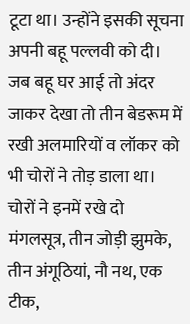टूटा था। उन्होंने इसकी सूचना अपनी बहू पल्लवी को दी। जब बहू घर आई तो अंदर जाकर देखा तो तीन बेडरूम में रखी अलमारियों व लॉकर को भी चोरों ने तोड़ डाला था। चोरों ने इनमें रखे दो मंगलसूत्र, तीन जोड़ी झुमके, तीन अंगूठियां, नौ नथ, एक टीक,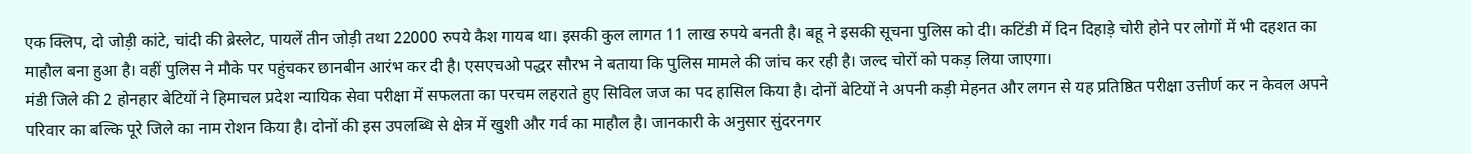एक क्लिप, दो जोड़ी कांटे, चांदी की ब्रेस्लेट, पायलें तीन जोड़ी तथा 22000 रुपये कैश गायब था। इसकी कुल लागत 11 लाख रुपये बनती है। बहू ने इसकी सूचना पुलिस को दी। कटिंडी में दिन दिहाड़े चोरी होने पर लोगों में भी दहशत का माहौल बना हुआ है। वहीं पुलिस ने मौके पर पहुंचकर छानबीन आरंभ कर दी है। एसएचओ पद्धर सौरभ ने बताया कि पुलिस मामले की जांच कर रही है। जल्द चोरों को पकड़ लिया जाएगा।
मंडी जिले की 2 होनहार बेटियों ने हिमाचल प्रदेश न्यायिक सेवा परीक्षा में सफलता का परचम लहराते हुए सिविल जज का पद हासिल किया है। दोनों बेटियों ने अपनी कड़ी मेहनत और लगन से यह प्रतिष्ठित परीक्षा उत्तीर्ण कर न केवल अपने परिवार का बल्कि पूरे जिले का नाम रोशन किया है। दोनों की इस उपलब्धि से क्षेत्र में खुशी और गर्व का माहौल है। जानकारी के अनुसार सुंदरनगर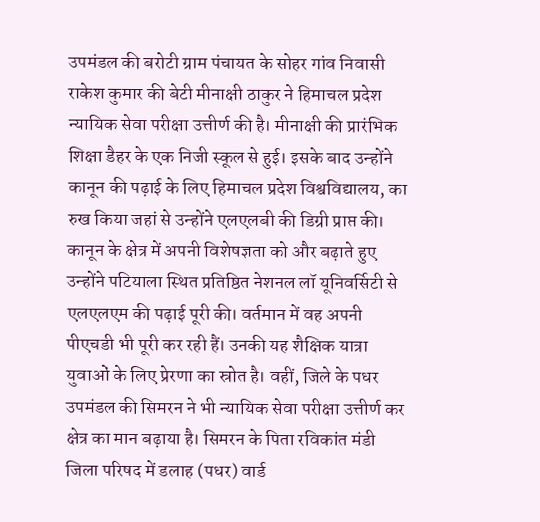उपमंडल की बरोटी ग्राम पंचायत के सोहर गांव निवासी राकेश कुमार की बेटी मीनाक्षी ठाकुर ने हिमाचल प्रदेश न्यायिक सेवा परीक्षा उत्तीर्ण की है। मीनाक्षी की प्रारंभिक शिक्षा डैहर के एक निजी स्कूल से हुई। इसके बाद उन्होंने कानून की पढ़ाई के लिए हिमाचल प्रदेश विश्वविद्यालय, का रुख किया जहां से उन्होंने एलएलबी की डिग्री प्राप्त की। कानून के क्षेत्र में अपनी विशेषज्ञता को और बढ़ाते हुए उन्होंने पटियाला स्थित प्रतिष्ठित नेशनल लॉ यूनिवर्सिटी से एलएलएम की पढ़ाई पूरी की। वर्तमान में वह अपनी पीएचडी भी पूरी कर रही हैं। उनकी यह शैक्षिक यात्रा युवाओं के लिए प्रेरणा का स्रोत है। वहीं, जिले के पधर उपमंडल की सिमरन ने भी न्यायिक सेवा परीक्षा उत्तीर्ण कर क्षेत्र का मान बढ़ाया है। सिमरन के पिता रविकांत मंडी जिला परिषद में डलाह (पधर) वार्ड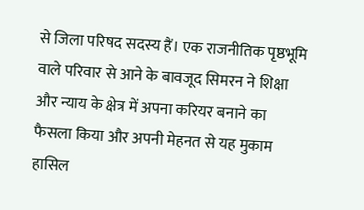से जिला परिषद सदस्य हैं। एक राजनीतिक पृष्ठभूमि वाले परिवार से आने के बावजूद सिमरन ने शिक्षा और न्याय के क्षेत्र में अपना करियर बनाने का फैसला किया और अपनी मेहनत से यह मुकाम हासिल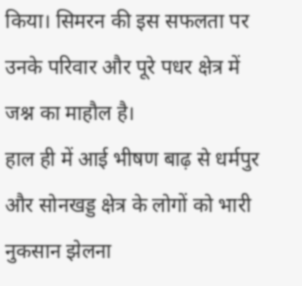किया। सिमरन की इस सफलता पर उनके परिवार और पूरे पधर क्षेत्र में जश्न का माहौल है।
हाल ही में आई भीषण बाढ़ से धर्मपुर और सोनखड्ड क्षेत्र के लोगों को भारी नुकसान झेलना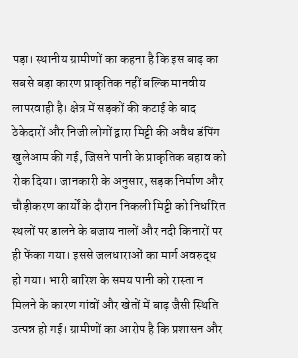पड़ा। स्थानीय ग्रामीणों का कहना है कि इस बाढ़ का सबसे बड़ा कारण प्राकृतिक नहीं बल्कि मानवीय लापरवाही है। क्षेत्र में सड़कों की कटाई के बाद ठेकेदारों और निजी लोगों द्वारा मिट्टी की अवैध डंपिंग खुलेआम की गई, जिसने पानी के प्राकृतिक बहाव को रोक दिया। जानकारी के अनुसार, सड़क निर्माण और चौड़ीकरण कार्यों के दौरान निकली मिट्टी को निर्धारित स्थलों पर डालने के बजाय नालों और नदी किनारों पर ही फेंका गया। इससे जलधाराओं का मार्ग अवरुद्ध हो गया। भारी बारिश के समय पानी को रास्ता न मिलने के कारण गांवों और खेतों में बाढ़ जैसी स्थिति उत्पन्न हो गई। ग्रामीणों का आरोप है कि प्रशासन और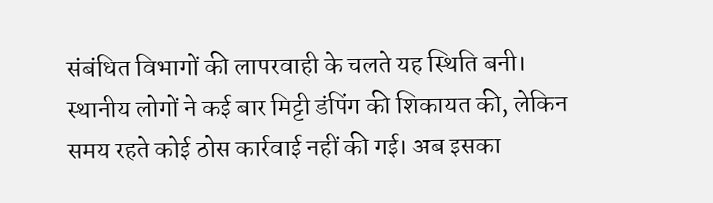संबंधित विभागों की लापरवाही के चलते यह स्थिति बनी। स्थानीय लोगों ने कई बार मिट्टी डंपिंग की शिकायत की, लेकिन समय रहते कोई ठोस कार्रवाई नहीं की गई। अब इसका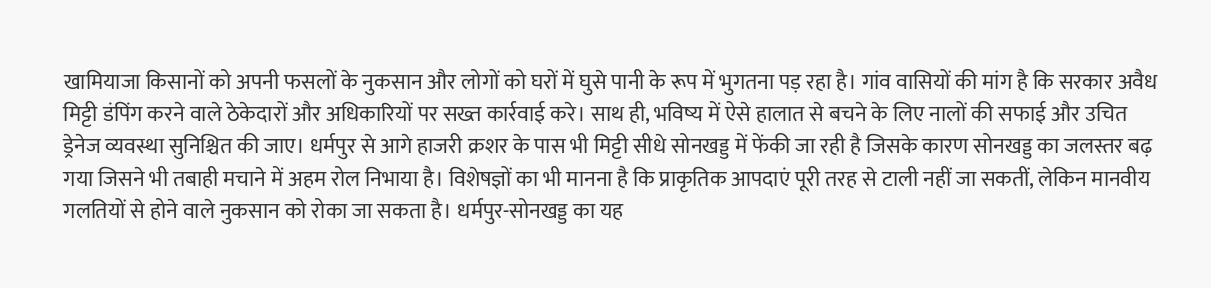खामियाजा किसानों को अपनी फसलों के नुकसान और लोगों को घरों में घुसे पानी के रूप में भुगतना पड़ रहा है। गांव वासियों की मांग है कि सरकार अवैध मिट्टी डंपिंग करने वाले ठेकेदारों और अधिकारियों पर सख्त कार्रवाई करे। साथ ही, भविष्य में ऐसे हालात से बचने के लिए नालों की सफाई और उचित ड्रेनेज व्यवस्था सुनिश्चित की जाए। धर्मपुर से आगे हाजरी क्रशर के पास भी मिट्टी सीधे सोनखड्ड में फेंकी जा रही है जिसके कारण सोनखड्ड का जलस्तर बढ़ गया जिसने भी तबाही मचाने में अहम रोल निभाया है। विशेषज्ञों का भी मानना है कि प्राकृतिक आपदाएं पूरी तरह से टाली नहीं जा सकतीं, लेकिन मानवीय गलतियों से होने वाले नुकसान को रोका जा सकता है। धर्मपुर-सोनखड्ड का यह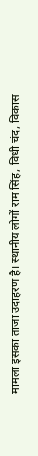मामला इसका ताजा उदाहरण है। स्थानीय लोगों राम सिंह, विधी चंद, विकास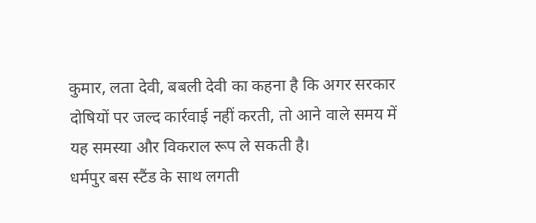कुमार, लता देवी, बबली देवी का कहना है कि अगर सरकार दोषियों पर जल्द कार्रवाई नहीं करती, तो आने वाले समय में यह समस्या और विकराल रूप ले सकती है।
धर्मपुर बस स्टैंड के साथ लगती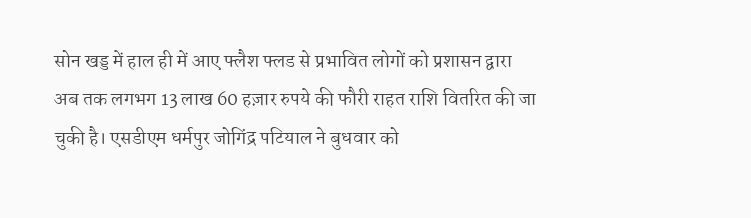सोन खड्ड में हाल ही में आए फ्लैश फ्लड से प्रभावित लोगों को प्रशासन द्वारा अब तक लगभग 13 लाख 60 हज़ार रुपये की फौरी राहत राशि वितरित की जा चुकी है। एसडीएम धर्मपुर जोगिंद्र पटियाल ने बुधवार को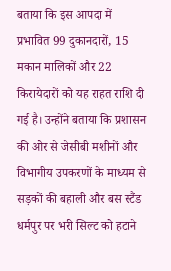बताया कि इस आपदा में प्रभावित 99 दुकानदारों, 15 मकान मालिकों और 22 किरायेदारों को यह राहत राशि दी गई है। उन्होंने बताया कि प्रशासन की ओर से जेसीबी मशीनों और विभागीय उपकरणों के माध्यम से सड़कों की बहाली और बस स्टैंड धर्मपुर पर भरी सिल्ट को हटाने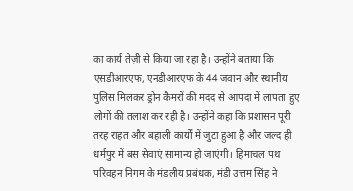का कार्य तेज़ी से किया जा रहा है। उन्होंने बताया कि एसडीआरएफ, एनडीआरएफ के 44 जवान और स्थानीय पुलिस मिलकर ड्रोन कैमरों की मदद से आपदा में लापता हुए लोगों की तलाश कर रही है। उन्होंने कहा कि प्रशासन पूरी तरह राहत और बहाली कार्यों में जुटा हुआ है और जल्द ही धर्मपुर में बस सेवाएं सामान्य हो जाएंगी। हिमाचल पथ परिवहन निगम के मंडलीय प्रबंधक, मंडी उत्तम सिंह ने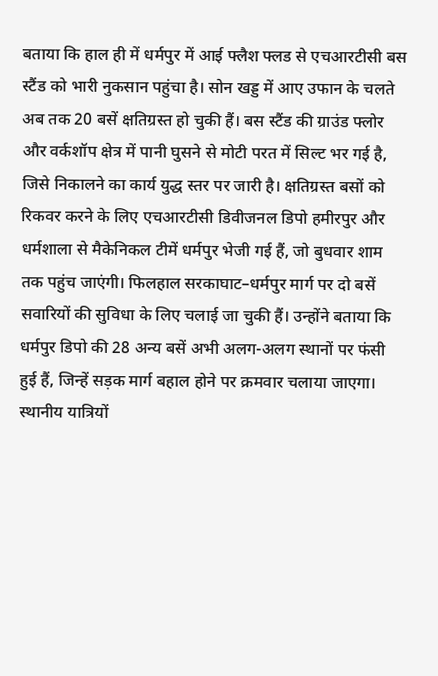बताया कि हाल ही में धर्मपुर में आई फ्लैश फ्लड से एचआरटीसी बस स्टैंड को भारी नुकसान पहुंचा है। सोन खड्ड में आए उफान के चलते अब तक 20 बसें क्षतिग्रस्त हो चुकी हैं। बस स्टैंड की ग्राउंड फ्लोर और वर्कशॉप क्षेत्र में पानी घुसने से मोटी परत में सिल्ट भर गई है, जिसे निकालने का कार्य युद्ध स्तर पर जारी है। क्षतिग्रस्त बसों को रिकवर करने के लिए एचआरटीसी डिवीजनल डिपो हमीरपुर और धर्मशाला से मैकेनिकल टीमें धर्मपुर भेजी गई हैं, जो बुधवार शाम तक पहुंच जाएंगी। फिलहाल सरकाघाट–धर्मपुर मार्ग पर दो बसें सवारियों की सुविधा के लिए चलाई जा चुकी हैं। उन्होंने बताया कि धर्मपुर डिपो की 28 अन्य बसें अभी अलग-अलग स्थानों पर फंसी हुई हैं, जिन्हें सड़क मार्ग बहाल होने पर क्रमवार चलाया जाएगा। स्थानीय यात्रियों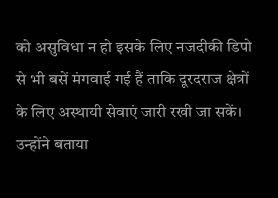को असुविधा न हो इसके लिए नजदीकी डिपो से भी बसें मंगवाई गई हैं ताकि दूरदराज क्षेत्रों के लिए अस्थायी सेवाएं जारी रखी जा सकें। उन्होंने बताया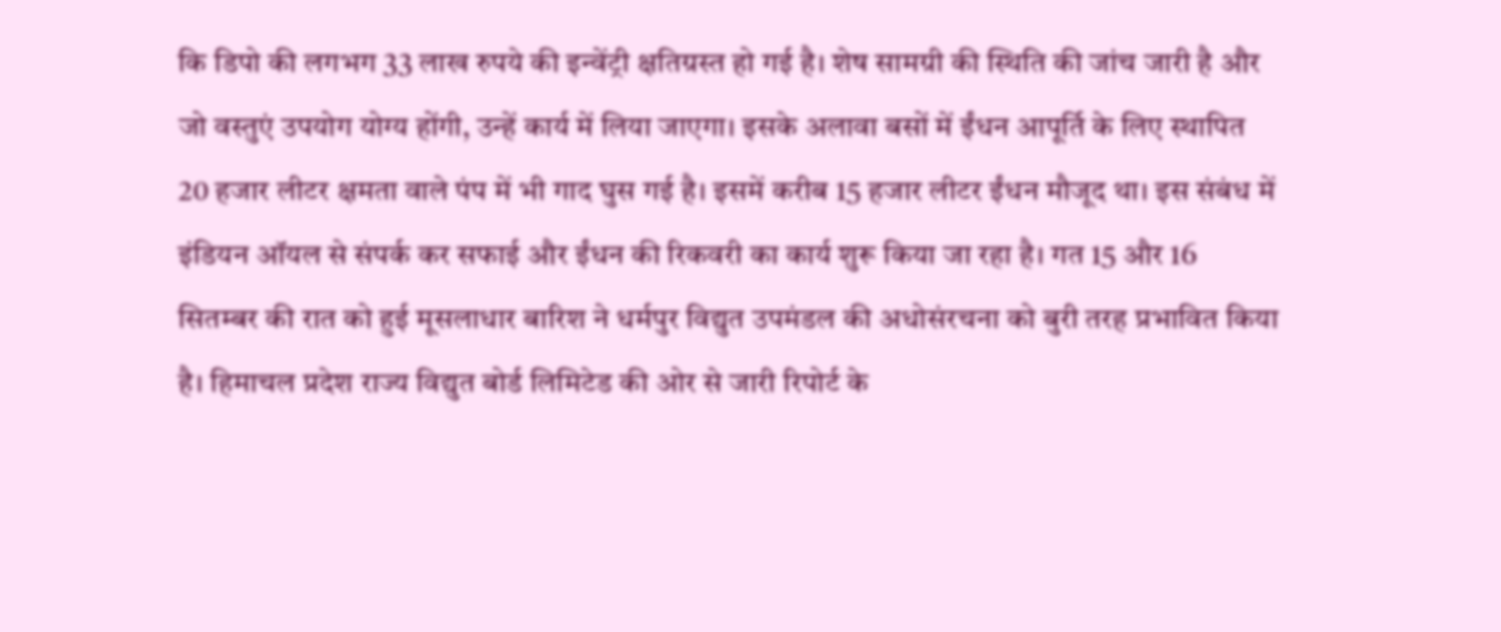कि डिपो की लगभग 33 लाख रुपये की इन्वेंट्री क्षतिग्रस्त हो गई है। शेष सामग्री की स्थिति की जांच जारी है और जो वस्तुएं उपयोग योग्य होंगी, उन्हें कार्य में लिया जाएगा। इसके अलावा बसों में ईंधन आपूर्ति के लिए स्थापित 20 हजार लीटर क्षमता वाले पंप में भी गाद घुस गई है। इसमें करीब 15 हजार लीटर ईंधन मौजूद था। इस संबंध में इंडियन ऑयल से संपर्क कर सफाई और ईंधन की रिकवरी का कार्य शुरू किया जा रहा है। गत 15 और 16 सितम्बर की रात को हुई मूसलाधार बारिश ने धर्मपुर विद्युत उपमंडल की अधोसंरचना को बुरी तरह प्रभावित किया है। हिमाचल प्रदेश राज्य विद्युत बोर्ड लिमिटेड की ओर से जारी रिपोर्ट के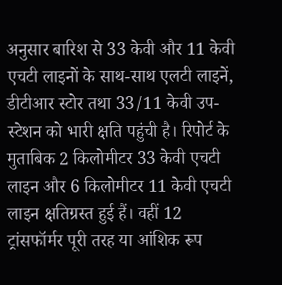अनुसार बारिश से 33 केवी और 11 केवी एचटी लाइनों के साथ-साथ एलटी लाइनें, डीटीआर स्टोर तथा 33/11 केवी उप-स्टेशन को भारी क्षति पहुंची है। रिपोर्ट के मुताबिक 2 किलोमीटर 33 केवी एचटी लाइन और 6 किलोमीटर 11 केवी एचटी लाइन क्षतिग्रस्त हुई हैं। वहीं 12 ट्रांसफॉर्मर पूरी तरह या आंशिक रूप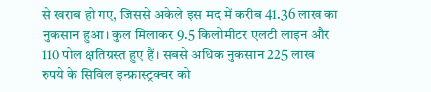से खराब हो गए, जिससे अकेले इस मद में करीब 41.36 लाख का नुकसान हुआ। कुल मिलाकर 9.5 किलोमीटर एलटी लाइन और 110 पोल क्षतिग्रस्त हुए हैं। सबसे अधिक नुकसान 225 लाख रुपये के सिविल इन्फ्रास्ट्रक्चर को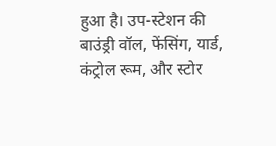हुआ है। उप-स्टेशन की बाउंड्री वॉल, फेंसिंग, यार्ड, कंट्रोल रूम, और स्टोर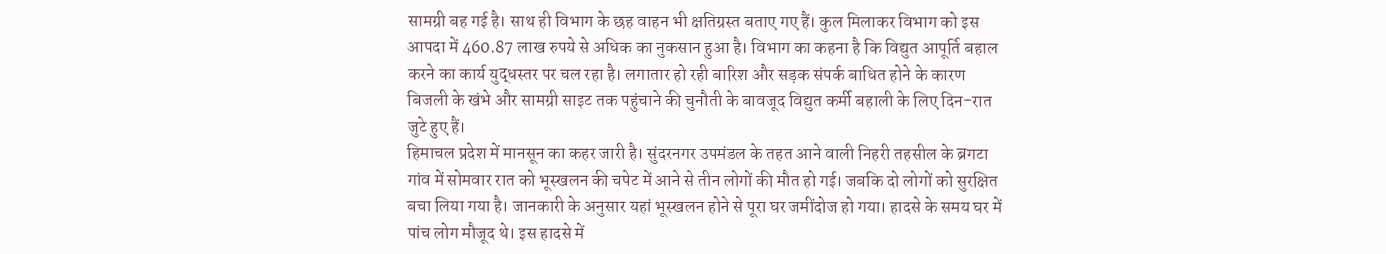सामग्री बह गई है। साथ ही विभाग के छह वाहन भी क्षतिग्रस्त बताए गए हैं। कुल मिलाकर विभाग को इस आपदा में 460.87 लाख रुपये से अधिक का नुकसान हुआ है। विभाग का कहना है कि विद्युत आपूर्ति बहाल करने का कार्य युद्धस्तर पर चल रहा है। लगातार हो रही बारिश और सड़क संपर्क बाधित होने के कारण बिजली के खंभे और सामग्री साइट तक पहुंचाने की चुनौती के बावजूद विद्युत कर्मी बहाली के लिए दिन-रात जुटे हुए हैं।
हिमाचल प्रदेश में मानसून का कहर जारी है। सुंदरनगर उपमंडल के तहत आने वाली निहरी तहसील के ब्रगटा गांव में सोमवार रात को भूस्खलन की चपेट में आने से तीन लोगों की मौत हो गई। जबकि दो लोगों को सुरक्षित बचा लिया गया है। जानकारी के अनुसार यहां भूस्खलन होने से पूरा घर जमींदोज हो गया। हादसे के समय घर में पांच लोग मौजूद थे। इस हादसे में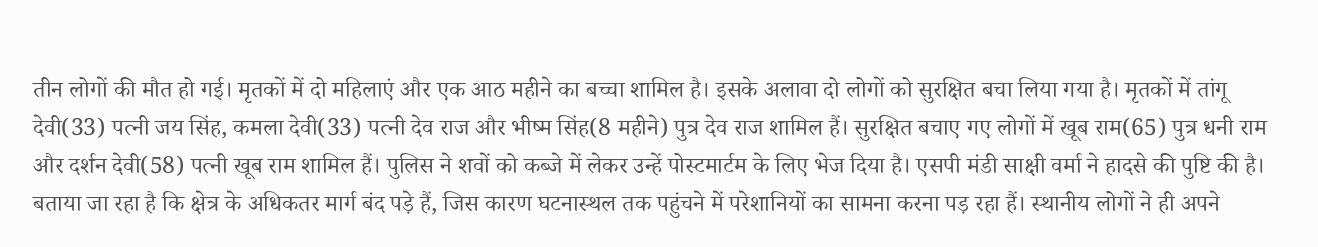तीन लोगों की मौत हो गई। मृतकों में दो महिलाएं और एक आठ महीने का बच्चा शामिल है। इसके अलावा दो लोगों को सुरक्षित बचा लिया गया है। मृतकों में तांगू देवी(33) पत्नी जय सिंह, कमला देवी(33) पत्नी देव राज और भीष्म सिंह(8 महीने) पुत्र देव राज शामिल हैं। सुरक्षित बचाए गए लोगों में खूब राम(65) पुत्र धनी राम और दर्शन देवी(58) पत्नी खूब राम शामिल हैं। पुलिस ने शवों को कब्जे में लेकर उन्हें पोस्टमार्टम के लिए भेज दिया है। एसपी मंडी साक्षी वर्मा ने हादसे की पुष्टि की है। बताया जा रहा है कि क्षेत्र के अधिकतर मार्ग बंद पड़े हैं, जिस कारण घटनास्थल तक पहुंचने में परेशानियों का सामना करना पड़ रहा हैं। स्थानीय लोगों ने ही अपने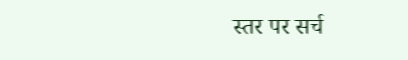स्तर पर सर्च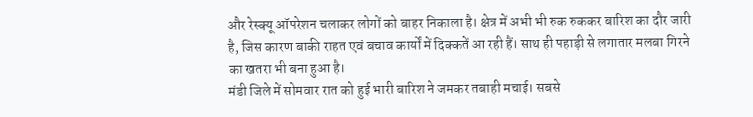और रेस्क्यू ऑपरेशन चलाकर लोगों को बाहर निकाला है। क्षेत्र में अभी भी रुक रुककर बारिश का दौर जारी है, जिस कारण बाकी राहत एवं बचाव कार्यों में दिक्कतें आ रही हैं। साथ ही पहाड़ी से लगातार मलबा गिरने का खतरा भी बना हुआ है।
मंडी जिले में सोमवार रात को हुई भारी बारिश ने जमकर तबाही मचाई। सबसे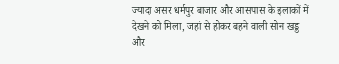ज्यादा असर धर्मपुर बाजार और आसपास के इलाकों में देखने को मिला, जहां से होकर बहने वाली सोन खड्ड और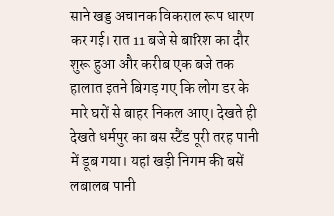साने खड्ड अचानक विकराल रूप धारण कर गई। रात 11 बजे से बारिश का दौर शुरू हुआ और करीब एक बजे तक हालात इतने बिगड़ गए कि लोग डर के मारे घरों से बाहर निकल आए। देखते ही देखते धर्मपुर का बस स्टैंड पूरी तरह पानी में डूब गया। यहां खड़ी निगम की बसें लबालब पानी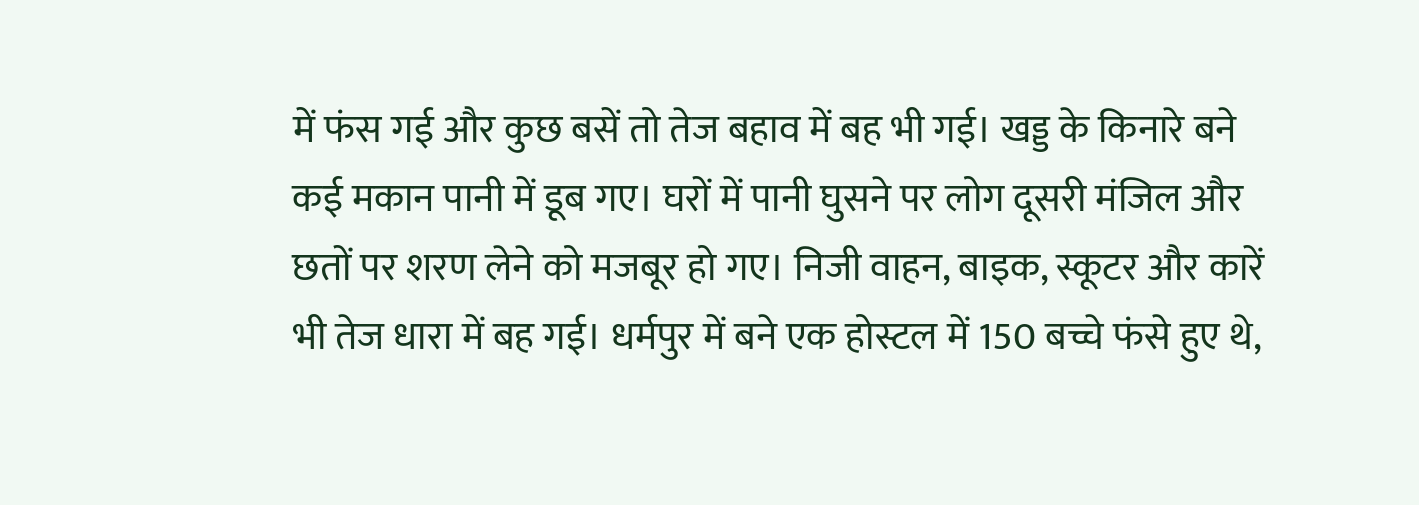में फंस गई और कुछ बसें तो तेज बहाव में बह भी गई। खड्ड के किनारे बने कई मकान पानी में डूब गए। घरों में पानी घुसने पर लोग दूसरी मंजिल और छतों पर शरण लेने को मजबूर हो गए। निजी वाहन, बाइक, स्कूटर और कारें भी तेज धारा में बह गई। धर्मपुर में बने एक होस्टल में 150 बच्चे फंसे हुए थे,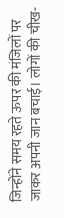जिन्होंने समय रहते ऊपर की मंजिलों पर जाकर अपनी जान बचाई। लोगों की चीख-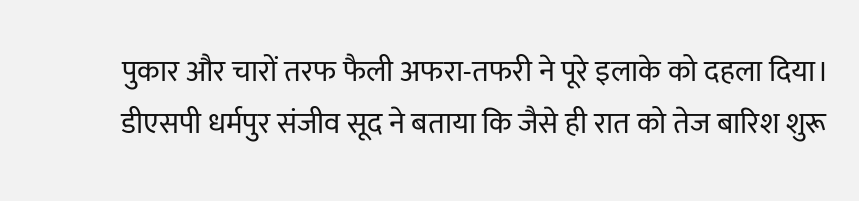पुकार और चारों तरफ फैली अफरा-तफरी ने पूरे इलाके को दहला दिया। डीएसपी धर्मपुर संजीव सूद ने बताया कि जैसे ही रात को तेज बारिश शुरू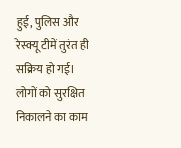हुई, पुलिस और रेस्क्यू टीमें तुरंत ही सक्रिय हो गई। लोगों को सुरक्षित निकालने का काम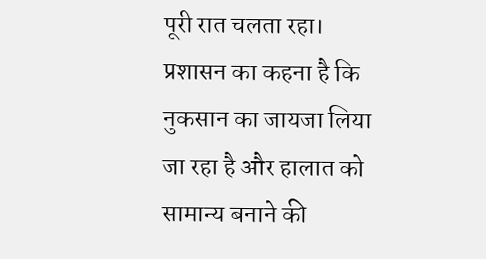पूरी रात चलता रहा। प्रशासन का कहना है कि नुकसान का जायजा लिया जा रहा है और हालात को सामान्य बनाने की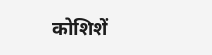कोशिशें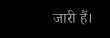जारी हैं।